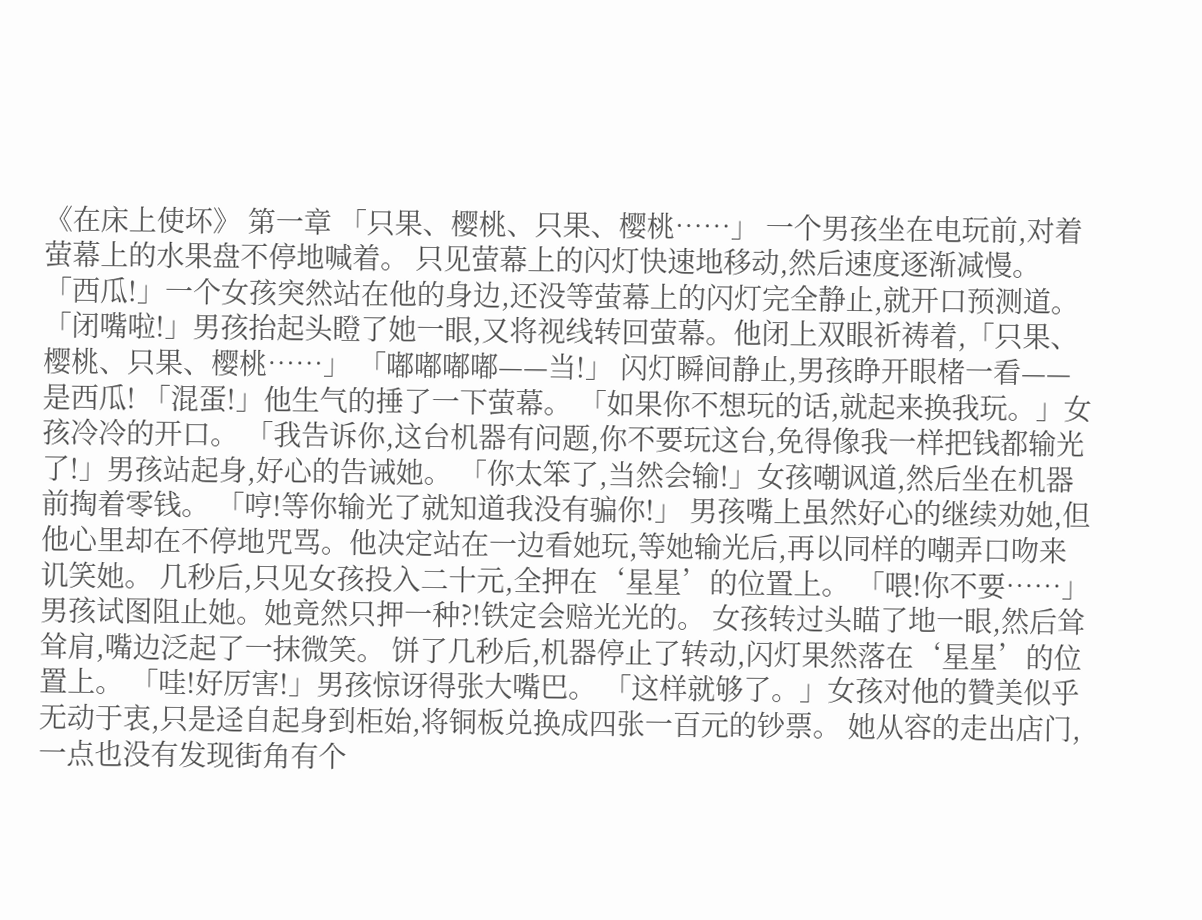《在床上使坏》 第一章 「只果、樱桃、只果、樱桃……」 一个男孩坐在电玩前,对着萤幕上的水果盘不停地喊着。 只见萤幕上的闪灯快速地移动,然后速度逐渐减慢。 「西瓜!」一个女孩突然站在他的身边,还没等萤幕上的闪灯完全静止,就开口预测道。 「闭嘴啦!」男孩抬起头瞪了她一眼,又将视线转回萤幕。他闭上双眼祈祷着,「只果、樱桃、只果、樱桃……」 「嘟嘟嘟嘟——当!」 闪灯瞬间静止,男孩睁开眼楮一看——是西瓜! 「混蛋!」他生气的捶了一下萤幕。 「如果你不想玩的话,就起来换我玩。」女孩冷冷的开口。 「我告诉你,这台机器有问题,你不要玩这台,免得像我一样把钱都输光了!」男孩站起身,好心的告诫她。 「你太笨了,当然会输!」女孩嘲讽道,然后坐在机器前掏着零钱。 「哼!等你输光了就知道我没有骗你!」 男孩嘴上虽然好心的继续劝她,但他心里却在不停地咒骂。他决定站在一边看她玩,等她输光后,再以同样的嘲弄口吻来讥笑她。 几秒后,只见女孩投入二十元,全押在‘星星’的位置上。 「喂!你不要……」男孩试图阻止她。她竟然只押一种?!铁定会赔光光的。 女孩转过头瞄了地一眼,然后耸耸肩,嘴边泛起了一抹微笑。 饼了几秒后,机器停止了转动,闪灯果然落在‘星星’的位置上。 「哇!好厉害!」男孩惊讶得张大嘴巴。 「这样就够了。」女孩对他的贊美似乎无动于衷,只是迳自起身到柜始,将铜板兑换成四张一百元的钞票。 她从容的走出店门,一点也没有发现街角有个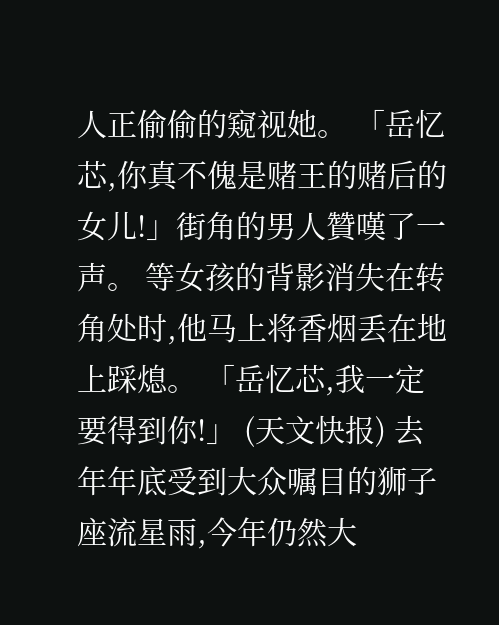人正偷偷的窥视她。 「岳忆芯,你真不傀是赌王的赌后的女儿!」街角的男人贊嘆了一声。 等女孩的背影消失在转角处时,他马上将香烟丢在地上踩熄。 「岳忆芯,我一定要得到你!」 (天文快报) 去年年底受到大众嘱目的狮子座流星雨,今年仍然大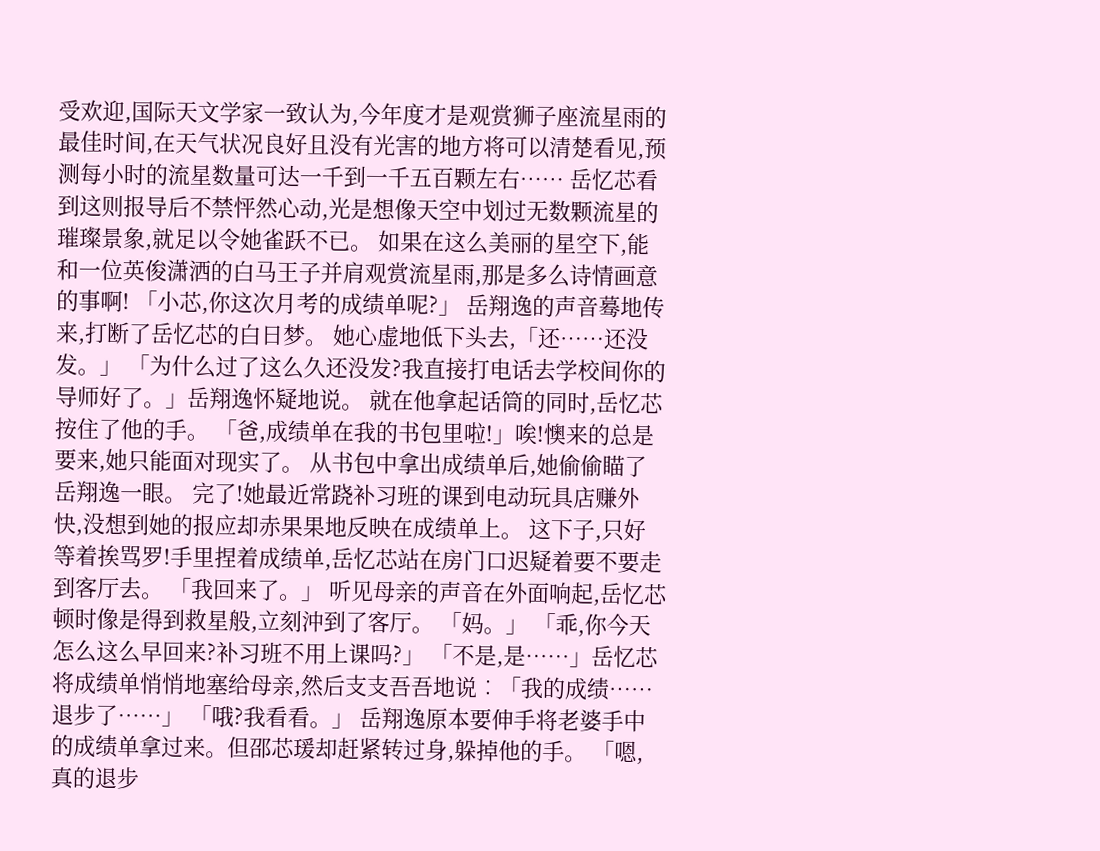受欢迎,国际天文学家一致认为,今年度才是观赏狮子座流星雨的最佳时间,在天气状况良好且没有光害的地方将可以清楚看见,预测每小时的流星数量可达一千到一千五百颗左右…… 岳忆芯看到这则报导后不禁怦然心动,光是想像天空中划过无数颗流星的璀璨景象,就足以令她雀跃不已。 如果在这么美丽的星空下,能和一位英俊潇洒的白马王子并肩观赏流星雨,那是多么诗情画意的事啊! 「小芯,你这次月考的成绩单呢?」 岳翔逸的声音蓦地传来,打断了岳忆芯的白日梦。 她心虚地低下头去,「还……还没发。」 「为什么过了这么久还没发?我直接打电话去学校间你的导师好了。」岳翔逸怀疑地说。 就在他拿起话筒的同时,岳忆芯按住了他的手。 「爸,成绩单在我的书包里啦!」唉!懊来的总是要来,她只能面对现实了。 从书包中拿出成绩单后,她偷偷瞄了岳翔逸一眼。 完了!她最近常跷补习班的课到电动玩具店赚外快,没想到她的报应却赤果果地反映在成绩单上。 这下子,只好等着挨骂罗!手里捏着成绩单,岳忆芯站在房门口迟疑着要不要走到客厅去。 「我回来了。」 听见母亲的声音在外面响起,岳忆芯顿时像是得到救星般,立刻沖到了客厅。 「妈。」 「乖,你今天怎么这么早回来?补习班不用上课吗?」 「不是,是……」岳忆芯将成绩单悄悄地塞给母亲,然后支支吾吾地说︰「我的成绩……退步了……」 「哦?我看看。」 岳翔逸原本要伸手将老婆手中的成绩单拿过来。但邵芯瑗却赶紧转过身,躲掉他的手。 「嗯,真的退步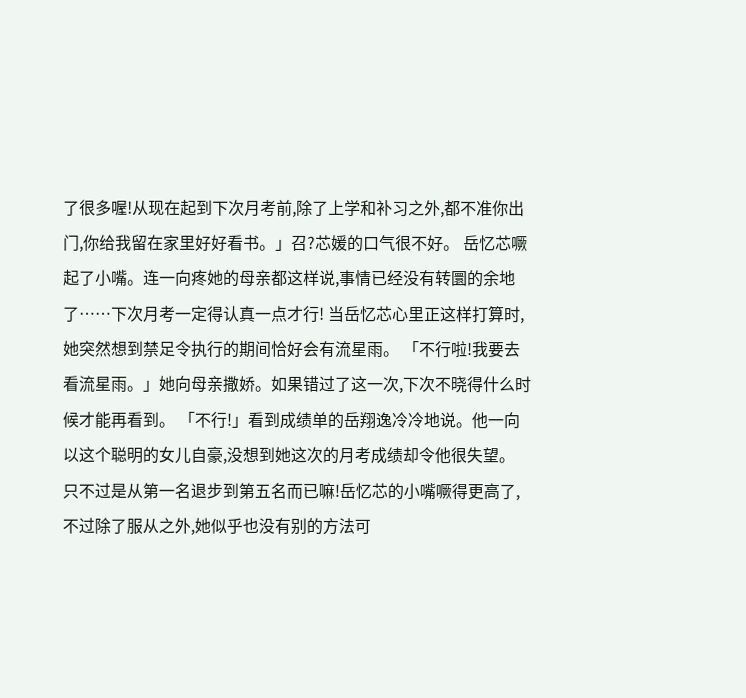了很多喔!从现在起到下次月考前,除了上学和补习之外,都不准你出门,你给我留在家里好好看书。」召?芯媛的口气很不好。 岳忆芯噘起了小嘴。连一向疼她的母亲都这样说,事情已经没有转圜的余地了……下次月考一定得认真一点才行! 当岳忆芯心里正这样打算时,她突然想到禁足令执行的期间恰好会有流星雨。 「不行啦!我要去看流星雨。」她向母亲撒娇。如果错过了这一次,下次不晓得什么时候才能再看到。 「不行!」看到成绩单的岳翔逸冷冷地说。他一向以这个聪明的女儿自豪,没想到她这次的月考成绩却令他很失望。 只不过是从第一名退步到第五名而已嘛!岳忆芯的小嘴噘得更高了,不过除了服从之外,她似乎也没有别的方法可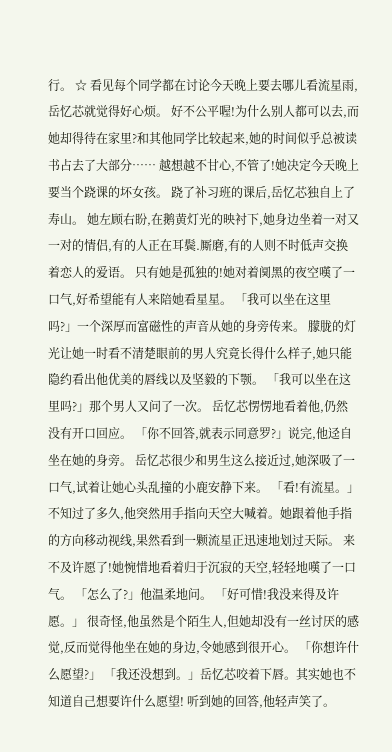行。 ☆ 看见每个同学都在讨论今天晚上要去哪儿看流星雨,岳忆芯就觉得好心烦。 好不公平喔!为什么别人都可以去,而她却得待在家里?和其他同学比较起来,她的时间似乎总被读书占去了大部分…… 越想越不甘心,不管了!她决定今天晚上要当个跷课的坏女孩。 跷了补习班的课后,岳忆芯独自上了寿山。 她左顾右盼,在鹅黄灯光的映衬下,她身边坐着一对又一对的情侣,有的人正在耳鬓.厮磨,有的人则不时低声交换着恋人的爱语。 只有她是孤独的!她对着阒黑的夜空嘆了一口气,好希望能有人来陪她看星星。 「我可以坐在这里吗?」一个深厚而富磁性的声音从她的身旁传来。 朦胧的灯光让她一时看不清楚眼前的男人究竟长得什么样子,她只能隐约看出他优美的唇线以及坚毅的下颚。 「我可以坐在这里吗?」那个男人又问了一次。 岳忆芯愣愣地看着他,仍然没有开口回应。 「你不回答,就表示同意罗?」说完,他迳自坐在她的身旁。 岳忆芯很少和男生这么接近过,她深吸了一口气,试着让她心头乱撞的小鹿安静下来。 「看!有流星。」 不知过了多久,他突然用手指向天空大喊着。她跟着他手指的方向移动视线,果然看到一颗流星正迅速地划过天际。 来不及许愿了!她惋惜地看着归于沉寂的天空,轻轻地嘆了一口气。 「怎么了?」他温柔地问。 「好可惜!我没来得及许愿。」 很奇怪,他虽然是个陌生人,但她却没有一丝讨厌的感觉,反而觉得他坐在她的身边,令她感到很开心。 「你想许什么愿望?」 「我还没想到。」岳忆芯咬着下唇。其实她也不知道自己想要许什么愿望! 听到她的回答,他轻声笑了。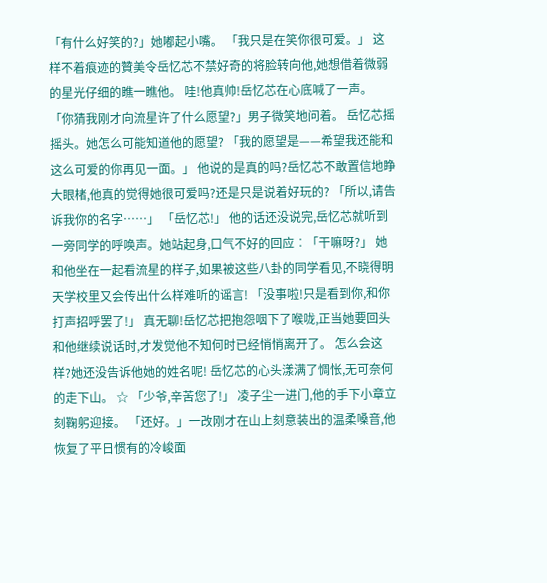「有什么好笑的?」她嘟起小嘴。 「我只是在笑你很可爱。」 这样不着痕迹的贊美令岳忆芯不禁好奇的将脸转向他,她想借着微弱的星光仔细的瞧一瞧他。 哇!他真帅!岳忆芯在心底喊了一声。 「你猜我刚才向流星许了什么愿望?」男子微笑地问着。 岳忆芯摇摇头。她怎么可能知道他的愿望? 「我的愿望是——希望我还能和这么可爱的你再见一面。」 他说的是真的吗?岳忆芯不敢置信地睁大眼楮,他真的觉得她很可爱吗?还是只是说着好玩的? 「所以,请告诉我你的名字……」 「岳忆芯!」 他的话还没说完,岳忆芯就听到一旁同学的呼唤声。她站起身,口气不好的回应︰「干嘛呀?」 她和他坐在一起看流星的样子,如果被这些八卦的同学看见,不晓得明天学校里又会传出什么样难听的谣言! 「没事啦!只是看到你,和你打声招呼罢了!」 真无聊!岳忆芯把抱怨咽下了喉咙,正当她要回头和他继续说话时,才发觉他不知何时已经悄悄离开了。 怎么会这样?她还没告诉他她的姓名呢! 岳忆芯的心头漾满了惆怅,无可奈何的走下山。 ☆ 「少爷,辛苦您了!」 凌子尘一进门,他的手下小章立刻鞠躬迎接。 「还好。」一改刚才在山上刻意装出的温柔嗓音,他恢复了平日惯有的冷峻面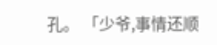孔。 「少爷,事情还顺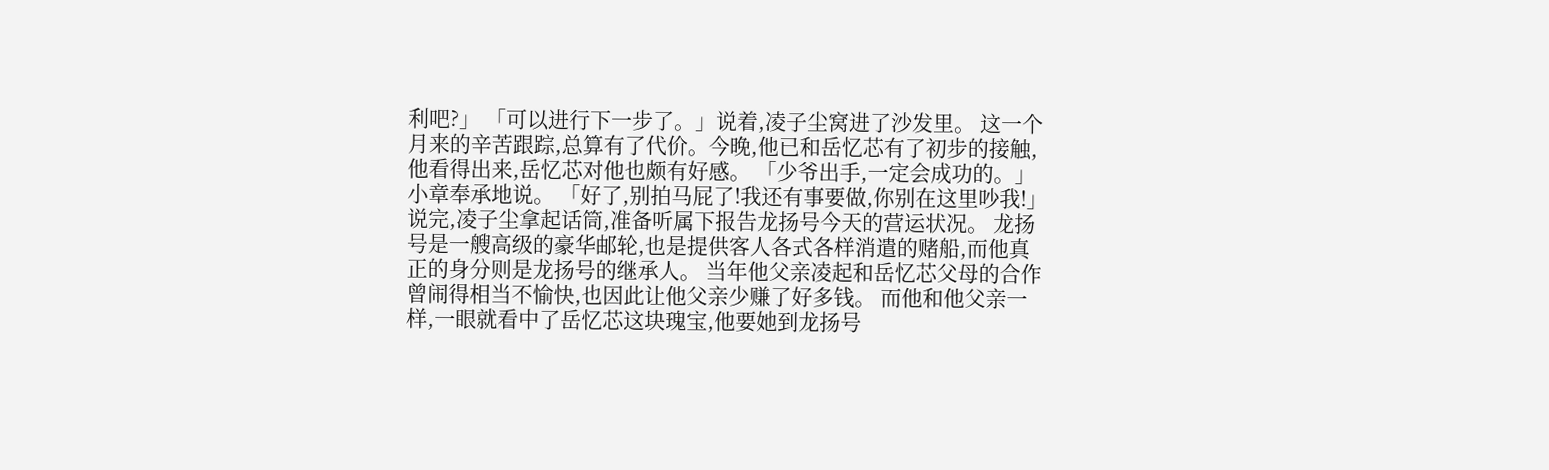利吧?」 「可以进行下一步了。」说着,凌子尘窝进了沙发里。 这一个月来的辛苦跟踪,总算有了代价。今晚,他已和岳忆芯有了初步的接触,他看得出来,岳忆芯对他也颇有好感。 「少爷出手,一定会成功的。」小章奉承地说。 「好了,别拍马屁了!我还有事要做,你别在这里吵我!」 说完,凌子尘拿起话筒,准备听属下报告龙扬号今天的营运状况。 龙扬号是一艘高级的豪华邮轮,也是提供客人各式各样消遣的赌船,而他真正的身分则是龙扬号的继承人。 当年他父亲凌起和岳忆芯父母的合作曾闹得相当不愉快,也因此让他父亲少赚了好多钱。 而他和他父亲一样,一眼就看中了岳忆芯这块瑰宝,他要她到龙扬号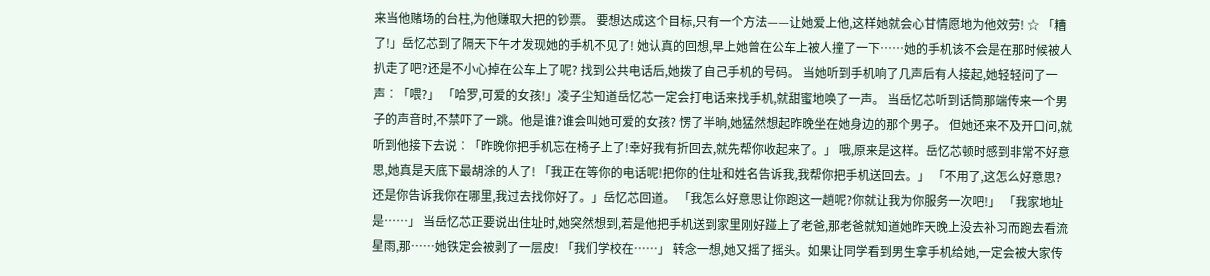来当他赌场的台柱,为他赚取大把的钞票。 要想达成这个目标,只有一个方法——让她爱上他,这样她就会心甘情愿地为他效劳! ☆ 「糟了!」岳忆芯到了隔天下午才发现她的手机不见了! 她认真的回想,早上她曾在公车上被人撞了一下……她的手机该不会是在那时候被人扒走了吧?还是不小心掉在公车上了呢? 找到公共电话后,她拨了自己手机的号码。 当她听到手机响了几声后有人接起,她轻轻问了一声︰「喂?」 「哈罗,可爱的女孩!」凌子尘知道岳忆芯一定会打电话来找手机,就甜蜜地唤了一声。 当岳忆芯听到话筒那端传来一个男子的声音时,不禁吓了一跳。他是谁?谁会叫她可爱的女孩? 愣了半晌,她猛然想起昨晚坐在她身边的那个男子。 但她还来不及开口问,就听到他接下去说︰「昨晚你把手机忘在椅子上了!幸好我有折回去,就先帮你收起来了。」 哦,原来是这样。岳忆芯顿时感到非常不好意思,她真是天底下最胡涂的人了! 「我正在等你的电话呢!把你的住址和姓名告诉我,我帮你把手机送回去。」 「不用了,这怎么好意思?还是你告诉我你在哪里,我过去找你好了。」岳忆芯回道。 「我怎么好意思让你跑这一趟呢?你就让我为你服务一次吧!」 「我家地址是……」 当岳忆芯正要说出住址时,她突然想到,若是他把手机送到家里刚好踫上了老爸,那老爸就知道她昨天晚上没去补习而跑去看流星雨,那……她铁定会被剥了一层皮! 「我们学校在……」 转念一想,她又摇了摇头。如果让同学看到男生拿手机给她,一定会被大家传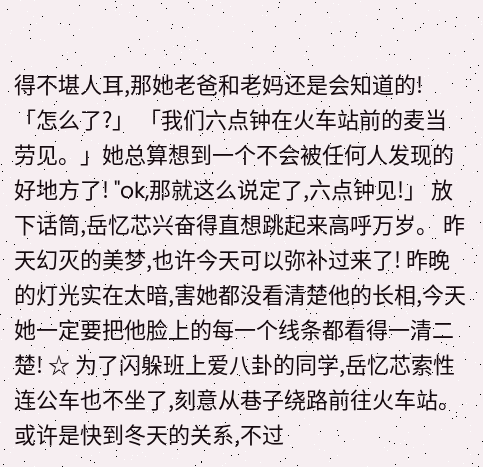得不堪人耳,那她老爸和老妈还是会知道的! 「怎么了?」 「我们六点钟在火车站前的麦当劳见。」她总算想到一个不会被任何人发现的好地方了! "ok,那就这么说定了,六点钟见!」 放下话筒,岳忆芯兴奋得直想跳起来高呼万岁。 昨天幻灭的美梦,也许今天可以弥补过来了! 昨晚的灯光实在太暗,害她都没看清楚他的长相,今天她一定要把他脸上的每一个线条都看得一清二楚! ☆ 为了闪躲班上爱八卦的同学,岳忆芯索性连公车也不坐了,刻意从巷子绕路前往火车站。 或许是快到冬天的关系,不过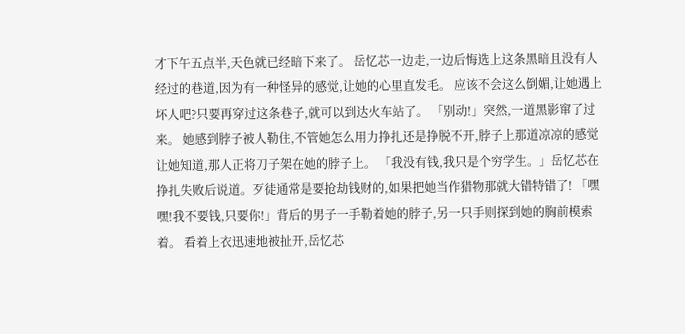才下午五点半,天色就已经暗下来了。 岳忆芯一边走,一边后悔选上这条黑暗且没有人经过的巷道,因为有一种怪异的感觉,让她的心里直发毛。 应该不会这么倒媚,让她遇上坏人吧?只要再穿过这条巷子,就可以到达火车站了。 「别动!」突然,一道黑影窜了过来。 她感到脖子被人勒住,不管她怎么用力挣扎还是挣脱不开,脖子上那道凉凉的感觉让她知道,那人正将刀子架在她的脖子上。 「我没有钱,我只是个穷学生。」岳忆芯在挣扎失败后说道。歹徒通常是要抢劫钱财的,如果把她当作猎物那就大错特错了! 「嘿嘿!我不要钱,只要你!」背后的男子一手勒着她的脖子,另一只手则探到她的胸前模索着。 看着上衣迅速地被扯开,岳忆芯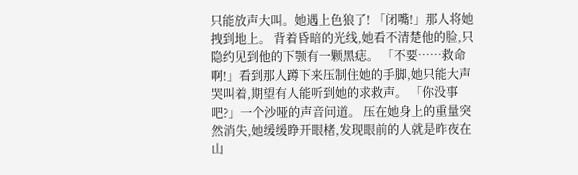只能放声大叫。她遇上色狼了! 「闭嘴!」那人将她拽到地上。 背着昏暗的光线,她看不清楚他的脸,只隐约见到他的下颚有一颗黑痣。 「不要……救命啊!」看到那人蹲下来压制住她的手脚,她只能大声哭叫着,期望有人能听到她的求救声。 「你没事吧?」一个沙哑的声音问道。 压在她身上的重量突然消失,她缓缓睁开眼楮,发现眼前的人就是昨夜在山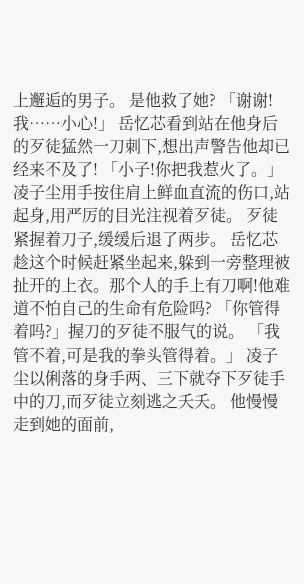上邂逅的男子。 是他救了她? 「谢谢!我……小心!」 岳忆芯看到站在他身后的歹徒猛然一刀刺下,想出声警告他却已经来不及了! 「小子!你把我惹火了。」凌子尘用手按住肩上鲜血直流的伤口,站起身,用严厉的目光注视着歹徒。 歹徒紧握着刀子,缓缓后退了两步。 岳忆芯趁这个时候赶紧坐起来,躲到一旁整理被扯开的上衣。那个人的手上有刀啊!他难道不怕自己的生命有危险吗? 「你管得着吗?」握刀的歹徒不服气的说。 「我管不着,可是我的拳头管得着。」 凌子尘以俐落的身手两、三下就夺下歹徒手中的刀,而歹徒立刻逃之夭夭。 他慢慢走到她的面前,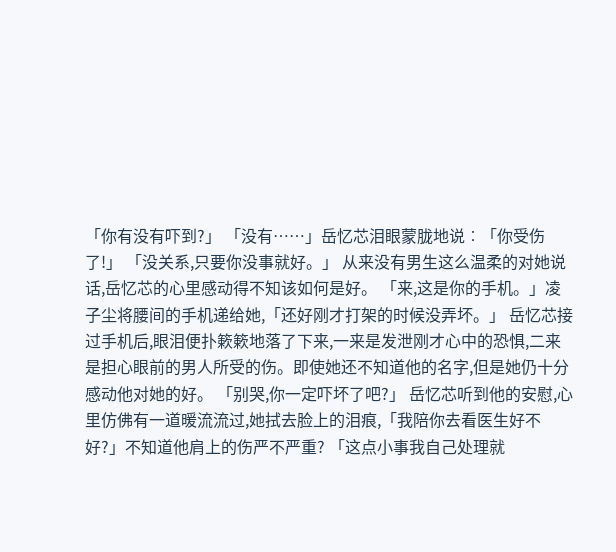「你有没有吓到?」 「没有……」岳忆芯泪眼蒙胧地说︰「你受伤了!」 「没关系,只要你没事就好。」 从来没有男生这么温柔的对她说话,岳忆芯的心里感动得不知该如何是好。 「来,这是你的手机。」凌子尘将腰间的手机递给她,「还好刚才打架的时候没弄坏。」 岳忆芯接过手机后,眼泪便扑簌簌地落了下来,一来是发泄刚才心中的恐惧,二来是担心眼前的男人所受的伤。即使她还不知道他的名字,但是她仍十分感动他对她的好。 「别哭,你一定吓坏了吧?」 岳忆芯听到他的安慰,心里仿佛有一道暖流流过,她拭去脸上的泪痕,「我陪你去看医生好不好?」不知道他肩上的伤严不严重? 「这点小事我自己处理就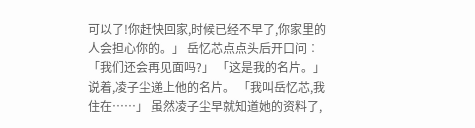可以了!你赶快回家,时候已经不早了,你家里的人会担心你的。」 岳忆芯点点头后开口问︰「我们还会再见面吗?」 「这是我的名片。」说着,凌子尘递上他的名片。 「我叫岳忆芯,我住在……」 虽然凌子尘早就知道她的资料了,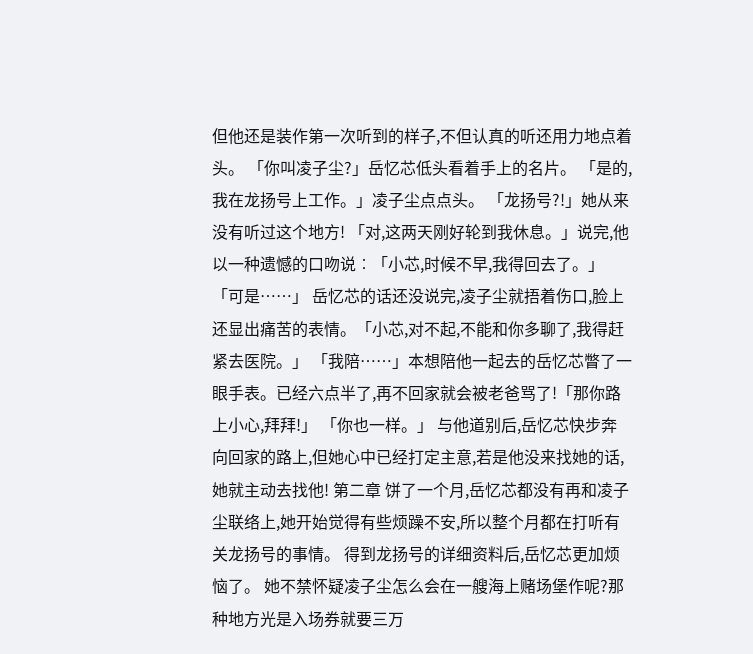但他还是装作第一次听到的样子,不但认真的听还用力地点着头。 「你叫凌子尘?」岳忆芯低头看着手上的名片。 「是的,我在龙扬号上工作。」凌子尘点点头。 「龙扬号?!」她从来没有听过这个地方! 「对,这两天刚好轮到我休息。」说完,他以一种遗憾的口吻说︰「小芯,时候不早,我得回去了。」 「可是……」 岳忆芯的话还没说完,凌子尘就捂着伤口,脸上还显出痛苦的表情。「小芯,对不起,不能和你多聊了,我得赶紧去医院。」 「我陪……」本想陪他一起去的岳忆芯瞥了一眼手表。已经六点半了,再不回家就会被老爸骂了!「那你路上小心,拜拜!」 「你也一样。」 与他道别后,岳忆芯快步奔向回家的路上,但她心中已经打定主意,若是他没来找她的话,她就主动去找他! 第二章 饼了一个月,岳忆芯都没有再和凌子尘联络上,她开始觉得有些烦躁不安,所以整个月都在打听有关龙扬号的事情。 得到龙扬号的详细资料后,岳忆芯更加烦恼了。 她不禁怀疑凌子尘怎么会在一艘海上赌场堡作呢?那种地方光是入场券就要三万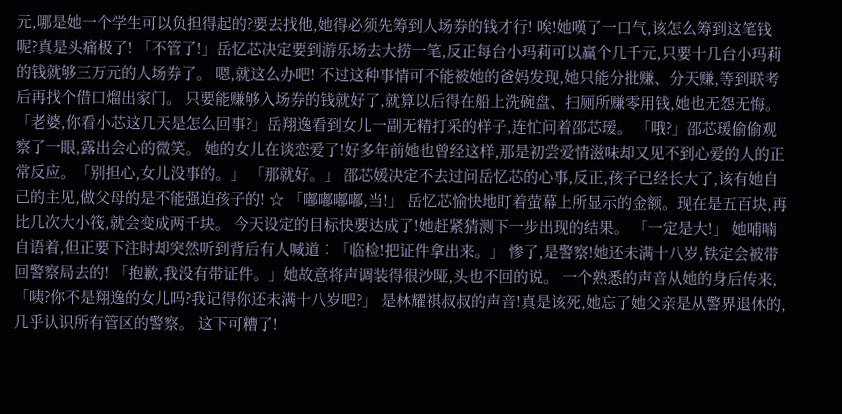元,哪是她一个学生可以负担得起的?要去找他,她得必须先筹到人场券的钱才行! 唉!她嘆了一口气,该怎么筹到这笔钱呢?真是头痛极了! 「不管了!」岳忆芯决定要到游乐场去大捞一笔,反正每台小玛莉可以赢个几千元,只要十几台小玛莉的钱就够三万元的人场券了。 嗯,就这么办吧! 不过这种事情可不能被她的爸妈发现,她只能分批赚、分天赚,等到联考后再找个借口熘出家门。 只要能赚够入场券的钱就好了,就算以后得在船上洗碗盘、扫厕所赚零用钱,她也无怨无悔。 「老婆,你看小芯这几天是怎么回事?」岳翔逸看到女儿一副无精打采的样子,连忙问着邵芯瑷。 「哦?」邵芯瑗偷偷观察了一眼,露出会心的微笑。 她的女儿在谈恋爱了!好多年前她也曾经这样,那是初尝爱情滋味却又见不到心爱的人的正常反应。「别担心,女儿没事的。」 「那就好。」 邵芯媛决定不去过问岳忆芯的心事,反正,孩子已经长大了,该有她自己的主见,做父母的是不能强迫孩子的! ☆ 「嘟嘟嘟嘟,当!」 岳忆芯愉快地盯着萤幕上所显示的金额。现在是五百块,再比几次大小筏,就会变成两千块。 今天设定的目标快要达成了!她赶紧猜测下一步出现的结果。 「一定是大!」 她哺喃自语着,但正要下注时却突然听到背后有人喊道︰「临检!把证件拿出来。」 惨了,是警察!她还未满十八岁,铁定会被带回警察局去的! 「抱歉,我没有带证件。」她故意将声调装得很沙哑,头也不回的说。 一个熟悉的声音从她的身后传来,「咦?你不是翔逸的女儿吗?我记得你还未满十八岁吧?」 是林耀祺叔叔的声音!真是该死,她忘了她父亲是从警界退休的,几乎认识所有管区的警察。 这下可糟了!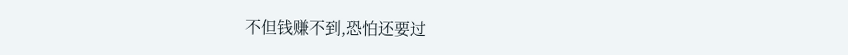不但钱赚不到,恐怕还要过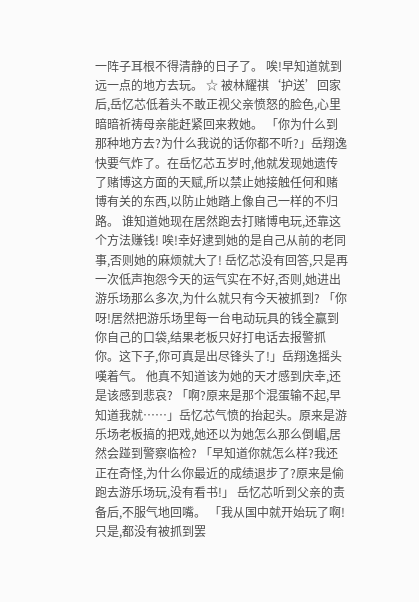一阵子耳根不得清静的日子了。 唉!早知道就到远一点的地方去玩。 ☆ 被林耀祺‘护送’回家后,岳忆芯低着头不敢正视父亲愤怒的脸色,心里暗暗祈祷母亲能赶紧回来救她。 「你为什么到那种地方去?为什么我说的话你都不听?」岳翔逸快要气炸了。在岳忆芯五岁时,他就发现她遗传了赌博这方面的天赋,所以禁止她接触任何和赌博有关的东西,以防止她踏上像自己一样的不归路。 谁知道她现在居然跑去打赌博电玩,还靠这个方法赚钱! 唉!幸好逮到她的是自己从前的老同事,否则她的麻烦就大了! 岳忆芯没有回答,只是再一次低声抱怨今天的运气实在不好,否则,她进出游乐场那么多次,为什么就只有今天被抓到? 「你呀!居然把游乐场里每一台电动玩具的钱全赢到你自己的口袋,结果老板只好打电话去报警抓你。这下子,你可真是出尽锋头了!」岳翔逸摇头嘆着气。 他真不知道该为她的天才感到庆幸,还是该感到悲哀? 「啊?原来是那个混蛋输不起,早知道我就……」岳忆芯气愤的抬起头。原来是游乐场老板搞的把戏,她还以为她怎么那么倒嵋,居然会踫到警察临检? 「早知道你就怎么样?我还正在奇怪,为什么你最近的成绩退步了?原来是偷跑去游乐场玩,没有看书!」 岳忆芯听到父亲的责备后,不服气地回嘴。 「我从国中就开始玩了啊!只是,都没有被抓到罢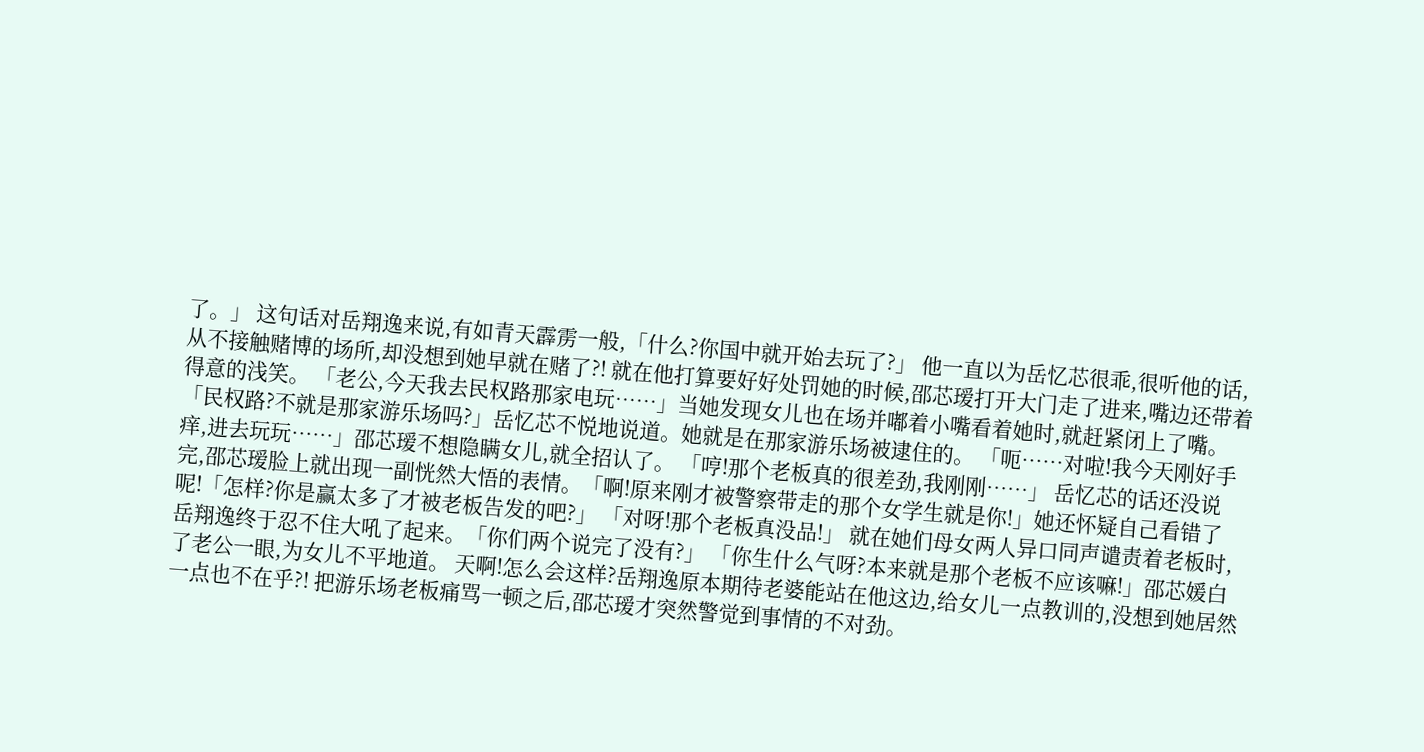了。」 这句话对岳翔逸来说,有如青天霹雳一般,「什么?你国中就开始去玩了?」 他一直以为岳忆芯很乖,很听他的话,从不接触赌博的场所,却没想到她早就在赌了?! 就在他打算要好好处罚她的时候,邵芯瑷打开大门走了进来,嘴边还带着得意的浅笑。 「老公,今天我去民权路那家电玩……」当她发现女儿也在场并嘟着小嘴看着她时,就赶紧闭上了嘴。 「民权路?不就是那家游乐场吗?」岳忆芯不悦地说道。她就是在那家游乐场被逮住的。 「呃……对啦!我今天刚好手痒,进去玩玩……」邵芯瑷不想隐瞒女儿,就全招认了。 「哼!那个老板真的很差劲,我刚刚……」 岳忆芯的话还没说完,邵芯瑷脸上就出现一副恍然大悟的表情。「啊!原来刚才被警察带走的那个女学生就是你!」她还怀疑自己看错了呢!「怎样?你是赢太多了才被老板告发的吧?」 「对呀!那个老板真没品!」 就在她们母女两人异口同声谴责着老板时,岳翔逸终于忍不住大吼了起来。「你们两个说完了没有?」 「你生什么气呀?本来就是那个老板不应该嘛!」邵芯媛白了老公一眼,为女儿不平地道。 天啊!怎么会这样?岳翔逸原本期待老婆能站在他这边,给女儿一点教训的,没想到她居然一点也不在乎?! 把游乐场老板痛骂一顿之后,邵芯瑷才突然警觉到事情的不对劲。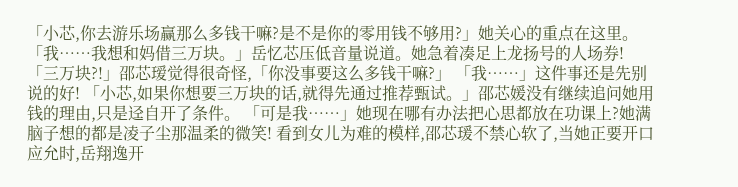「小芯,你去游乐场赢那么多钱干嘛?是不是你的零用钱不够用?」她关心的重点在这里。 「我……我想和妈借三万块。」岳忆芯压低音量说道。她急着凑足上龙扬号的人场券! 「三万块?!」邵芯瑷觉得很奇怪,「你没事要这么多钱干嘛?」 「我……」这件事还是先别说的好! 「小芯,如果你想要三万块的话,就得先通过推荐甄试。」邵芯媛没有继续追问她用钱的理由,只是迳自开了条件。 「可是我……」她现在哪有办法把心思都放在功课上?她满脑子想的都是凌子尘那温柔的微笑! 看到女儿为难的模样,邵芯瑗不禁心软了,当她正要开口应允时,岳翔逸开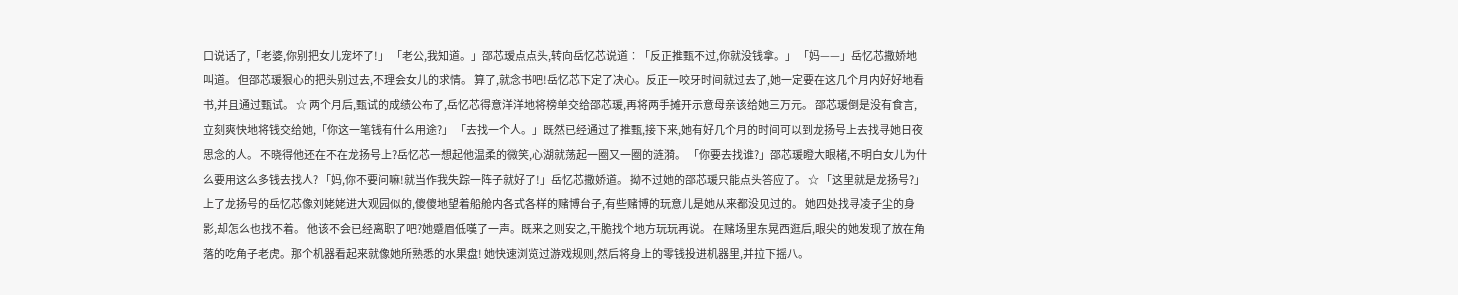口说话了,「老婆,你别把女儿宠坏了!」 「老公,我知道。」邵芯瑷点点头,转向岳忆芯说道︰「反正推甄不过,你就没钱拿。」 「妈——」岳忆芯撒娇地叫道。 但邵芯瑗狠心的把头别过去,不理会女儿的求情。 算了,就念书吧!岳忆芯下定了决心。反正一咬牙时间就过去了,她一定要在这几个月内好好地看书,并且通过甄试。 ☆ 两个月后,甄试的成绩公布了,岳忆芯得意洋洋地将榜单交给邵芯瑗,再将两手摊开示意母亲该给她三万元。 邵芯瑗倒是没有食言,立刻爽快地将钱交给她,「你这一笔钱有什么用途?」 「去找一个人。」既然已经通过了推甄,接下来,她有好几个月的时间可以到龙扬号上去找寻她日夜思念的人。 不晓得他还在不在龙扬号上?岳忆芯一想起他温柔的微笑,心湖就荡起一圈又一圈的涟漪。 「你要去找谁?」邵芯瑗瞪大眼楮,不明白女儿为什么要用这么多钱去找人? 「妈,你不要问嘛!就当作我失踪一阵子就好了!」岳忆芯撒娇道。 拗不过她的邵芯瑗只能点头答应了。 ☆ 「这里就是龙扬号?」上了龙扬号的岳忆芯像刘姥姥进大观园似的,傻傻地望着船舱内各式各样的赌博台子,有些赌博的玩意儿是她从来都没见过的。 她四处找寻凌子尘的身影,却怎么也找不着。 他该不会已经离职了吧?她蹙眉低嘆了一声。既来之则安之,干脆找个地方玩玩再说。 在赌场里东晃西逛后,眼尖的她发现了放在角落的吃角子老虎。那个机器看起来就像她所熟悉的水果盘! 她快速浏览过游戏规则,然后将身上的零钱投进机器里,并拉下摇八。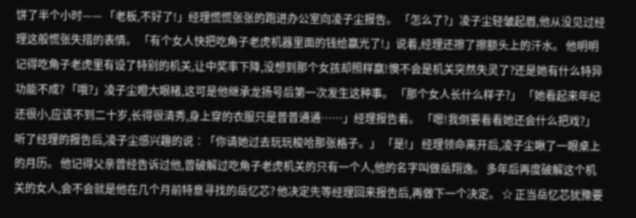饼了半个小时—— 「老板,不好了!」经理慌慌张张的跑进办公室向凌子尘报告。 「怎么了?」凌子尘轻皱起眉,他从没见过经理这般慌张失措的表情。 「有个女人快把吃角子老虎机器里面的钱给赢光了!」说着,经理还擦了擦额头上的汗水。 他明明记得吃角子老虎里有设了特别的机关,让中奖率下降,没想到那个女孩却照样赢!懊不会是机关突然失灵了?还是她有什么特异功能不成? 「哦?」凌子尘瞪大眼楮,这可是他继承龙扬号后第一次发生这种事。 「那个女人长什么样子?」 「她看起来年纪还很小,应该不到二十岁,长得很清秀,身上穿的衣服只是普普通通……」经理报告着。 「嗯!我倒要看看她还会什么把戏?」听了经理的报告后,凌子尘感兴趣的说︰「你请她过去玩玩梭哈那张格子。」 「是!」 经理领命离开后,凌子尘瞅了一眼桌上的月历。 他记得父亲曾经告诉过他,曾破解过吃角子老虎机关的只有一个人,他的名字叫做岳翔逸。 多年后再度破解这个机关的女人,会不会就是他在几个月前特意寻找的岳忆芯? 他决定先等经理回来报告后,再做下一个决定。 ☆ 正当岳忆芯犹豫要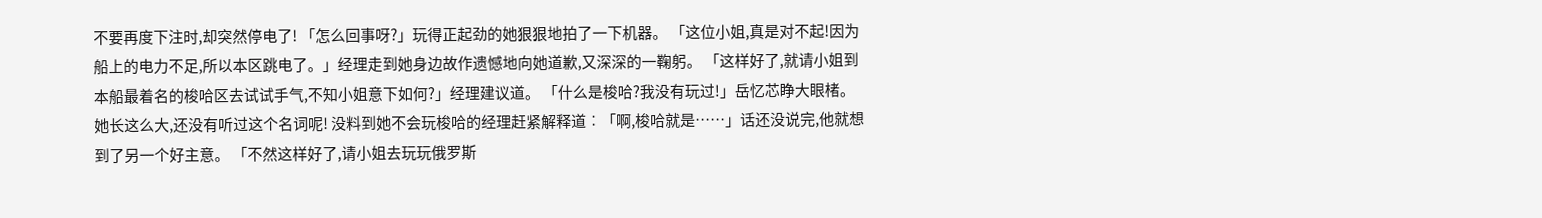不要再度下注时,却突然停电了! 「怎么回事呀?」玩得正起劲的她狠狠地拍了一下机器。 「这位小姐,真是对不起!因为船上的电力不足,所以本区跳电了。」经理走到她身边故作遗憾地向她道歉,又深深的一鞠躬。 「这样好了,就请小姐到本船最着名的梭哈区去试试手气,不知小姐意下如何?」经理建议道。 「什么是梭哈?我没有玩过!」岳忆芯睁大眼楮。她长这么大,还没有听过这个名词呢! 没料到她不会玩梭哈的经理赶紧解释道︰「啊,梭哈就是……」话还没说完,他就想到了另一个好主意。 「不然这样好了,请小姐去玩玩俄罗斯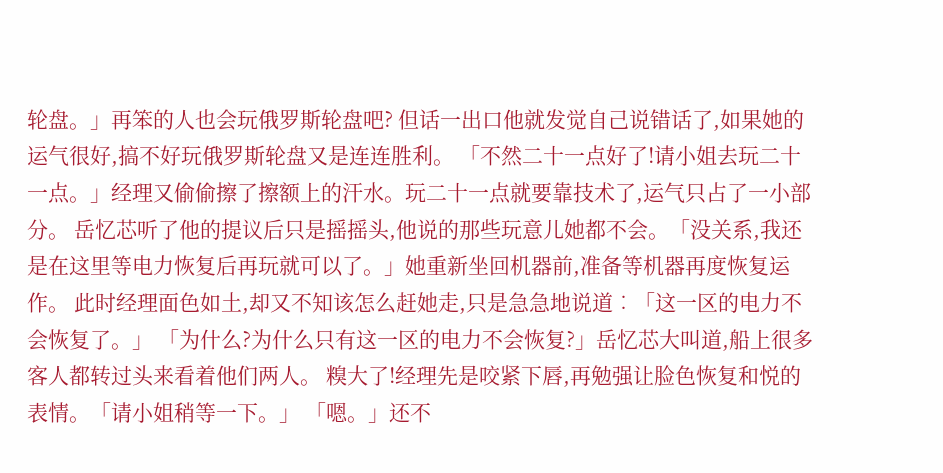轮盘。」再笨的人也会玩俄罗斯轮盘吧? 但话一出口他就发觉自己说错话了,如果她的运气很好,搞不好玩俄罗斯轮盘又是连连胜利。 「不然二十一点好了!请小姐去玩二十一点。」经理又偷偷擦了擦额上的汗水。玩二十一点就要靠技术了,运气只占了一小部分。 岳忆芯听了他的提议后只是摇摇头,他说的那些玩意儿她都不会。「没关系,我还是在这里等电力恢复后再玩就可以了。」她重新坐回机器前,准备等机器再度恢复运作。 此时经理面色如土,却又不知该怎么赶她走,只是急急地说道︰「这一区的电力不会恢复了。」 「为什么?为什么只有这一区的电力不会恢复?」岳忆芯大叫道,船上很多客人都转过头来看着他们两人。 糗大了!经理先是咬紧下唇,再勉强让脸色恢复和悦的表情。「请小姐稍等一下。」 「嗯。」还不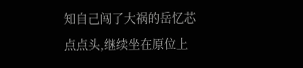知自己闯了大祸的岳忆芯点点头,继续坐在原位上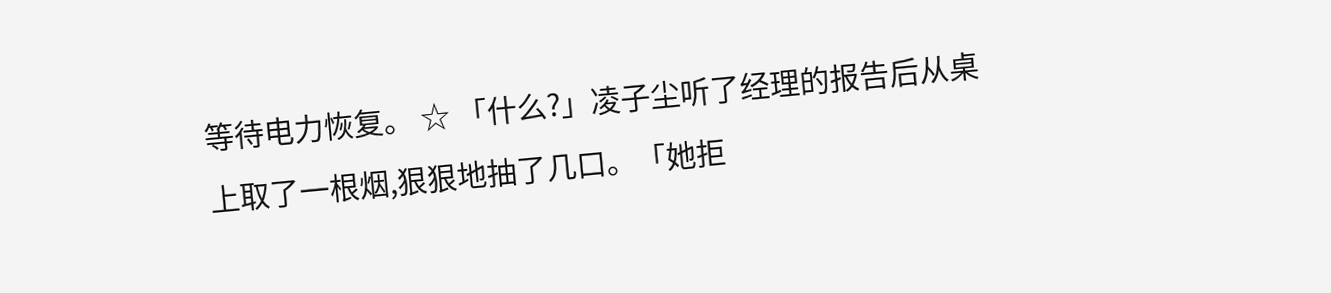等待电力恢复。 ☆ 「什么?」凌子尘听了经理的报告后从桌上取了一根烟,狠狠地抽了几口。「她拒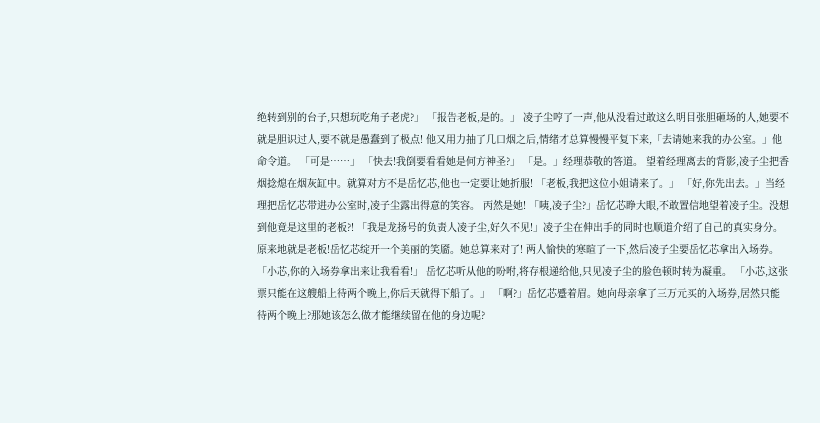绝转到别的台子,只想玩吃角子老虎?」 「报告老板,是的。」 凌子尘哼了一声,他从没看过敢这么明目张胆砸场的人,她要不就是胆识过人,要不就是愚蠢到了极点! 他又用力抽了几口烟之后,情绪才总算慢慢平复下来,「去请她来我的办公室。」他命令道。 「可是……」 「快去!我倒要看看她是何方神圣?」 「是。」经理恭敬的答道。 望着经理离去的背影,凌子尘把香烟捻熄在烟灰缸中。就算对方不是岳忆芯,他也一定要让她折服! 「老板,我把这位小姐请来了。」 「好,你先出去。」当经理把岳忆芯带进办公室时,凌子尘露出得意的笑容。 丙然是她! 「咦,凌子尘?」岳忆芯睁大眼,不敢置信地望着凌子尘。没想到他竟是这里的老板?! 「我是龙扬号的负责人凌子尘,好久不见!」凌子尘在伸出手的同时也顺道介绍了自己的真实身分。 原来地就是老板!岳忆芯绽开一个美丽的笑靥。她总算来对了! 两人愉快的寒暄了一下,然后凌子尘要岳忆芯拿出入场券。 「小芯,你的入场券拿出来让我看看!」 岳忆芯听从他的吩咐,将存根递给他,只见凌子尘的脸色顿时转为凝重。 「小芯,这张票只能在这艘船上待两个晚上,你后天就得下船了。」 「啊?」岳忆芯蹙着眉。她向母亲拿了三万元买的入场券,居然只能待两个晚上?那她该怎么做才能继续留在他的身边呢?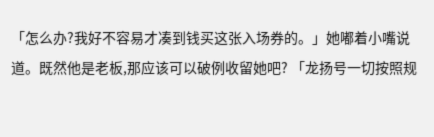「怎么办?我好不容易才凑到钱买这张入场券的。」她嘟着小嘴说道。既然他是老板,那应该可以破例收留她吧? 「龙扬号一切按照规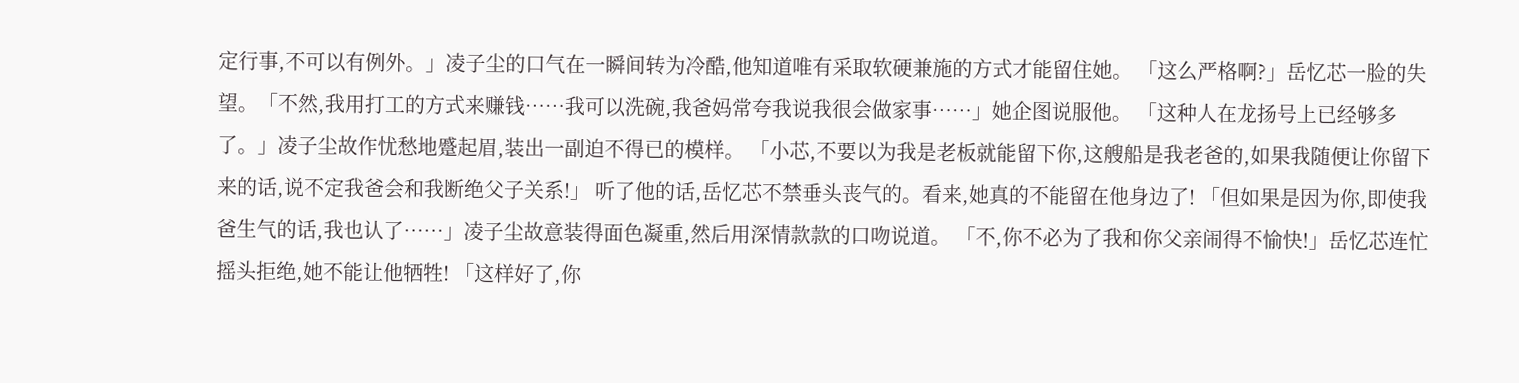定行事,不可以有例外。」凌子尘的口气在一瞬间转为冷酷,他知道唯有采取软硬兼施的方式才能留住她。 「这么严格啊?」岳忆芯一脸的失望。「不然,我用打工的方式来赚钱……我可以洗碗,我爸妈常夸我说我很会做家事……」她企图说服他。 「这种人在龙扬号上已经够多了。」凌子尘故作忧愁地蹙起眉,装出一副迫不得已的模样。 「小芯,不要以为我是老板就能留下你,这艘船是我老爸的,如果我随便让你留下来的话,说不定我爸会和我断绝父子关系!」 听了他的话,岳忆芯不禁垂头丧气的。看来,她真的不能留在他身边了! 「但如果是因为你,即使我爸生气的话,我也认了……」凌子尘故意装得面色凝重,然后用深情款款的口吻说道。 「不,你不必为了我和你父亲闹得不愉快!」岳忆芯连忙摇头拒绝,她不能让他牺牲! 「这样好了,你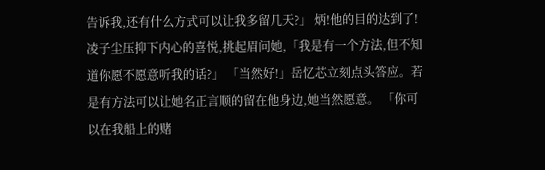告诉我,还有什么方式可以让我多留几天?」 炳!他的目的达到了! 凌子尘压抑下内心的喜悦,挑起眉问她,「我是有一个方法,但不知道你愿不愿意听我的话?」 「当然好!」岳忆芯立刻点头答应。若是有方法可以让她名正言顺的留在他身边,她当然愿意。 「你可以在我船上的赌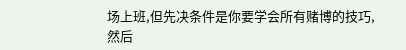场上班,但先决条件是你要学会所有赌博的技巧,然后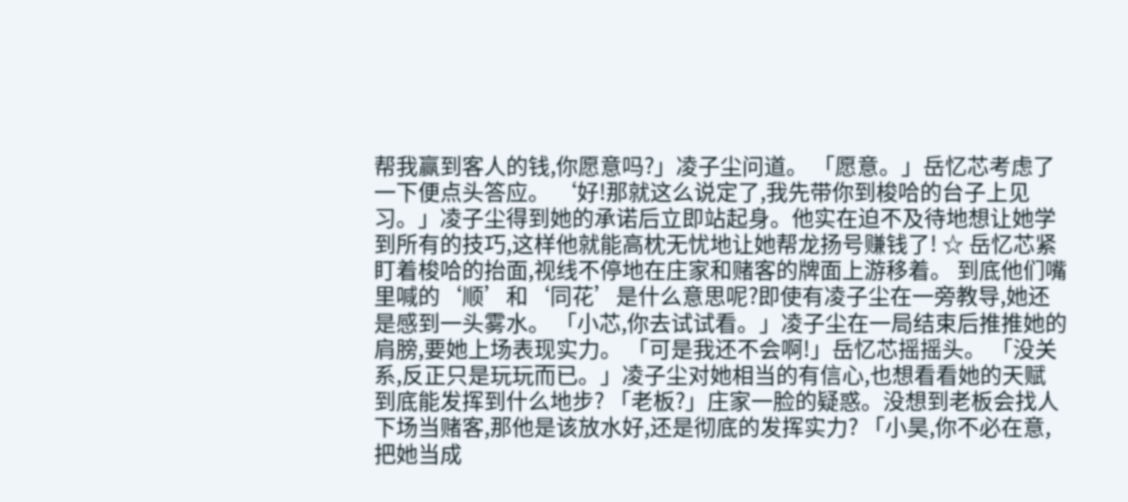帮我赢到客人的钱,你愿意吗?」凌子尘问道。 「愿意。」岳忆芯考虑了一下便点头答应。 ‘好!那就这么说定了,我先带你到梭哈的台子上见习。」凌子尘得到她的承诺后立即站起身。他实在迫不及待地想让她学到所有的技巧,这样他就能高枕无忧地让她帮龙扬号赚钱了! ☆ 岳忆芯紧盯着梭哈的抬面,视线不停地在庄家和赌客的牌面上游移着。 到底他们嘴里喊的‘顺’和‘同花’是什么意思呢?即使有凌子尘在一旁教导,她还是感到一头雾水。 「小芯,你去试试看。」凌子尘在一局结束后推推她的肩膀,要她上场表现实力。 「可是我还不会啊!」岳忆芯摇摇头。 「没关系,反正只是玩玩而已。」凌子尘对她相当的有信心,也想看看她的天赋到底能发挥到什么地步? 「老板?」庄家一脸的疑惑。没想到老板会找人下场当赌客,那他是该放水好,还是彻底的发挥实力? 「小昊,你不必在意,把她当成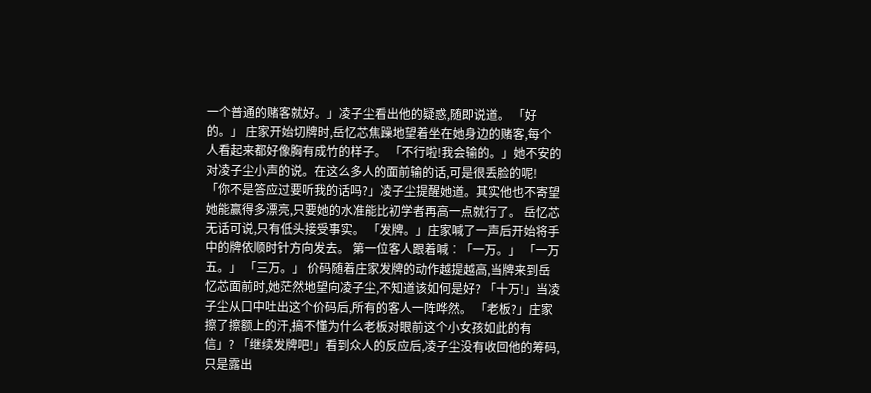一个普通的赌客就好。」凌子尘看出他的疑惑,随即说道。 「好的。」 庄家开始切牌时,岳忆芯焦躁地望着坐在她身边的赌客,每个人看起来都好像胸有成竹的样子。 「不行啦!我会输的。」她不安的对凌子尘小声的说。在这么多人的面前输的话,可是很丢脸的呢! 「你不是答应过要听我的话吗?」凌子尘提醒她道。其实他也不寄望她能赢得多漂亮,只要她的水准能比初学者再高一点就行了。 岳忆芯无话可说,只有低头接受事实。 「发牌。」庄家喊了一声后开始将手中的牌依顺时针方向发去。 第一位客人跟着喊︰「一万。」 「一万五。」 「三万。」 价码随着庄家发牌的动作越提越高,当牌来到岳忆芯面前时,她茫然地望向凌子尘,不知道该如何是好? 「十万!」当凌子尘从口中吐出这个价码后,所有的客人一阵哗然。 「老板?」庄家擦了擦额上的汗,搞不懂为什么老板对眼前这个小女孩如此的有信」? 「继续发牌吧!」看到众人的反应后,凌子尘没有收回他的筹码,只是露出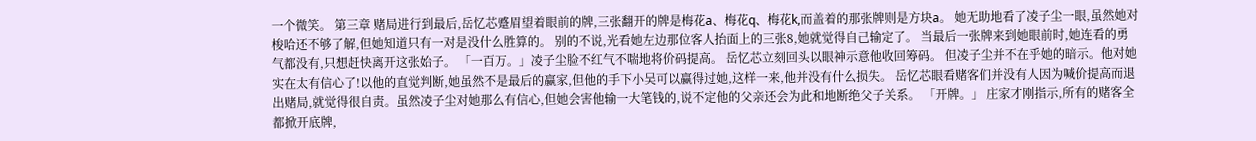一个微笑。 第三章 赌局进行到最后,岳忆芯蹙眉望着眼前的牌,三张翻开的牌是梅花a、梅花q、梅花k,而盖着的那张牌则是方块a。 她无助地看了凌子尘一眼,虽然她对梭哈还不够了解,但她知道只有一对是没什么胜算的。 别的不说,光看她左边那位客人抬面上的三张8,她就觉得自己输定了。 当最后一张牌来到她眼前时,她连看的勇气都没有,只想赶快离开这张始子。 「一百万。」凌子尘脸不红气不喘地将价码提高。 岳忆芯立刻回头以眼神示意他收回筹码。 但凌子尘并不在乎她的暗示。他对她实在太有信心了!以他的直觉判断,她虽然不是最后的赢家,但他的手下小吴可以赢得过她,这样一来,他并没有什么损失。 岳忆芯眼看赌客们并没有人因为喊价提高而退出赌局,就觉得很自责。虽然凌子尘对她那么有信心,但她会害他输一大笔钱的,说不定他的父亲还会为此和地断绝父子关系。 「开牌。」 庄家才刚指示,所有的赌客全都掀开底牌,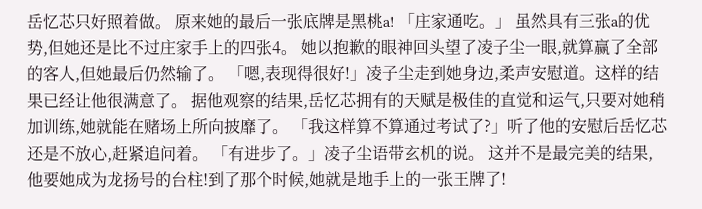岳忆芯只好照着做。 原来她的最后一张底牌是黑桃a! 「庄家通吃。」 虽然具有三张a的优势,但她还是比不过庄家手上的四张4。 她以抱歉的眼神回头望了凌子尘一眼,就算赢了全部的客人,但她最后仍然输了。 「嗯,表现得很好!」凌子尘走到她身边,柔声安慰道。这样的结果已经让他很满意了。 据他观察的结果,岳忆芯拥有的天赋是极佳的直觉和运气,只要对她稍加训练,她就能在赌场上所向披靡了。 「我这样算不算通过考试了?」听了他的安慰后岳忆芯还是不放心,赶紧追问着。 「有进步了。」凌子尘语带玄机的说。 这并不是最完美的结果,他要她成为龙扬号的台柱!到了那个时候,她就是地手上的一张王牌了!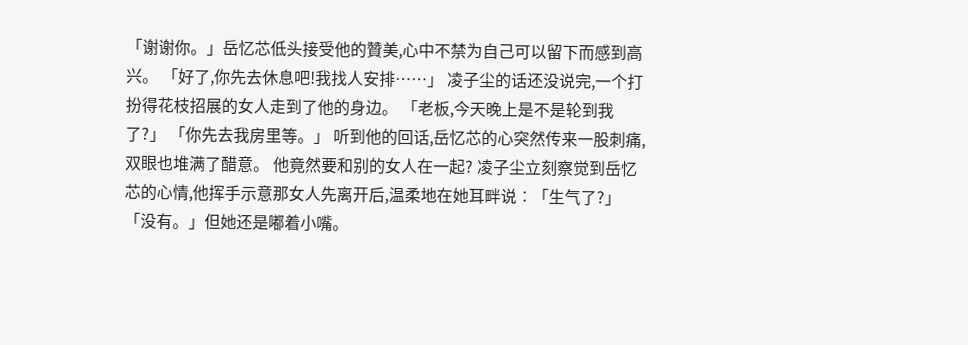「谢谢你。」岳忆芯低头接受他的贊美,心中不禁为自己可以留下而感到高兴。 「好了,你先去休息吧!我找人安排……」 凌子尘的话还没说完,一个打扮得花枝招展的女人走到了他的身边。 「老板,今天晚上是不是轮到我了?」 「你先去我房里等。」 听到他的回话,岳忆芯的心突然传来一股刺痛,双眼也堆满了醋意。 他竟然要和别的女人在一起? 凌子尘立刻察觉到岳忆芯的心情,他挥手示意那女人先离开后,温柔地在她耳畔说︰「生气了?」 「没有。」但她还是嘟着小嘴。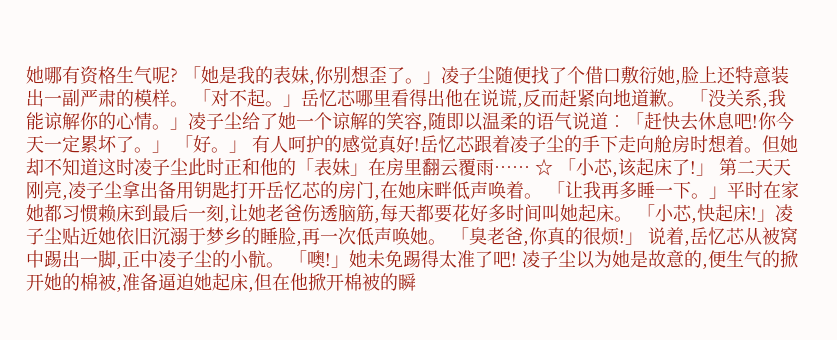她哪有资格生气呢? 「她是我的表妹,你别想歪了。」凌子尘随便找了个借口敷衍她,脸上还特意装出一副严肃的模样。 「对不起。」岳忆芯哪里看得出他在说谎,反而赶紧向地道歉。 「没关系,我能谅解你的心情。」凌子尘给了她一个谅解的笑容,随即以温柔的语气说道︰「赶快去休息吧!你今天一定累坏了。」 「好。」 有人呵护的感觉真好!岳忆芯跟着凌子尘的手下走向舱房时想着。但她却不知道这时凌子尘此时正和他的「表妹」在房里翻云覆雨…… ☆ 「小芯,该起床了!」 第二天天刚亮,凌子尘拿出备用钥匙打开岳忆芯的房门,在她床畔低声唤着。 「让我再多睡一下。」平时在家她都习惯赖床到最后一刻,让她老爸伤透脑筋,每天都要花好多时间叫她起床。 「小芯,快起床!」凌子尘贴近她依旧沉溺于梦乡的睡脸,再一次低声唤她。 「臭老爸,你真的很烦!」 说着,岳忆芯从被窝中踢出一脚,正中凌子尘的小骯。 「噢!」她未免踢得太准了吧! 凌子尘以为她是故意的,便生气的掀开她的棉被,准备逼迫她起床,但在他掀开棉被的瞬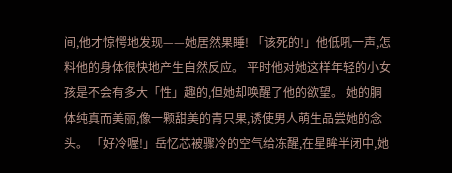间,他才惊愕地发现——她居然果睡! 「该死的!」他低吼一声,怎料他的身体很快地产生自然反应。 平时他对她这样年轻的小女孩是不会有多大「性」趣的,但她却唤醒了他的欲望。 她的胴体纯真而美丽,像一颗甜美的青只果,诱使男人萌生品尝她的念头。 「好冷喔!」岳忆芯被骤冷的空气给冻醒,在星眸半闭中,她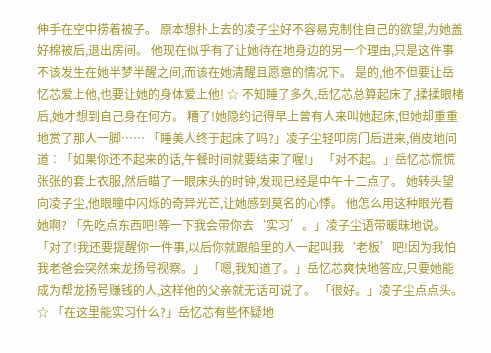伸手在空中捞着被子。 原本想扑上去的凌子尘好不容易克制住自己的欲望,为她盖好棉被后,退出房间。 他现在似乎有了让她待在地身边的另一个理由,只是这件事不该发生在她半梦半醒之间,而该在她清醒且愿意的情况下。 是的,他不但要让岳忆芯爱上他,也要让她的身体爱上他! ☆ 不知睡了多久,岳忆芯总算起床了,揉揉眼楮后,她才想到自己身在何方。 糟了!她隐约记得早上曾有人来叫她起床,但她却重重地赏了那人一脚…… 「睡美人终于起床了吗?」凌子尘轻叩房门后进来,俏皮地问道︰「如果你还不起来的话,午餐时间就要结束了喔!」 「对不起。」岳忆芯慌慌张张的套上衣服,然后瞄了一眼床头的时钟,发现已经是中午十二点了。 她转头望向凌子尘,他眼瞳中闪烁的奇异光芒,让她感到莫名的心悸。 他怎么用这种眼光看她啊? 「先吃点东西吧!等一下我会带你去‘实习’。」凌子尘语带暖昧地说。「对了!我还要提醒你一件事,以后你就跟船里的人一起叫我‘老板’吧!因为我怕我老爸会突然来龙扬号视察。」 「嗯,我知道了。」岳忆芯爽快地答应,只要她能成为帮龙扬号赚钱的人,这样他的父亲就无话可说了。 「很好。」凌子尘点点头。 ☆ 「在这里能实习什么?」岳忆芯有些怀疑地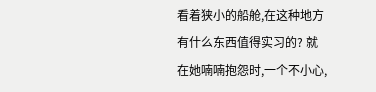看着狭小的船舱,在这种地方有什么东西值得实习的? 就在她喃喃抱怨时,一个不小心,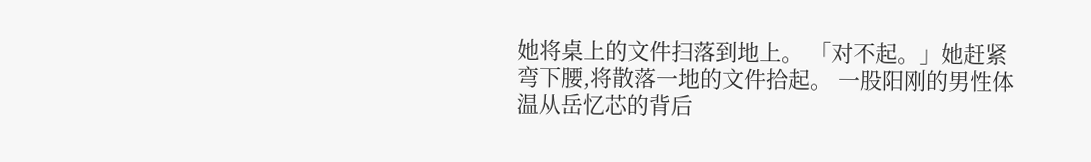她将桌上的文件扫落到地上。 「对不起。」她赶紧弯下腰,将散落一地的文件拾起。 一股阳刚的男性体温从岳忆芯的背后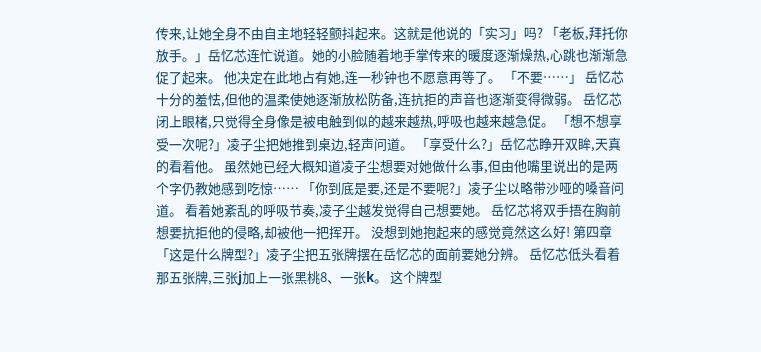传来,让她全身不由自主地轻轻颤抖起来。这就是他说的「实习」吗? 「老板,拜托你放手。」岳忆芯连忙说道。她的小脸随着地手掌传来的暖度逐渐燥热,心跳也渐渐急促了起来。 他决定在此地占有她,连一秒钟也不愿意再等了。 「不要……」 岳忆芯十分的羞怯,但他的温柔使她逐渐放松防备,连抗拒的声音也逐渐变得微弱。 岳忆芯闭上眼楮,只觉得全身像是被电触到似的越来越热,呼吸也越来越急促。 「想不想享受一次呢?」凌子尘把她推到桌边,轻声问道。 「享受什么?」岳忆芯睁开双眸,天真的看着他。 虽然她已经大概知道凌子尘想要对她做什么事,但由他嘴里说出的是两个字仍教她感到吃惊…… 「你到底是要,还是不要呢?」凌子尘以略带沙哑的嗓音问道。 看着她紊乱的呼吸节奏,凌子尘越发觉得自己想要她。 岳忆芯将双手捂在胸前想要抗拒他的侵略,却被他一把挥开。 没想到她抱起来的感觉竟然这么好! 第四章 「这是什么牌型?」凌子尘把五张牌摆在岳忆芯的面前要她分辨。 岳忆芯低头看着那五张牌,三张j加上一张黑桃8、一张k。 这个牌型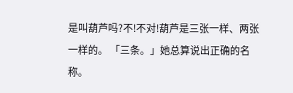是叫葫芦吗?不!不对!葫芦是三张一样、两张一样的。 「三条。」她总算说出正确的名称。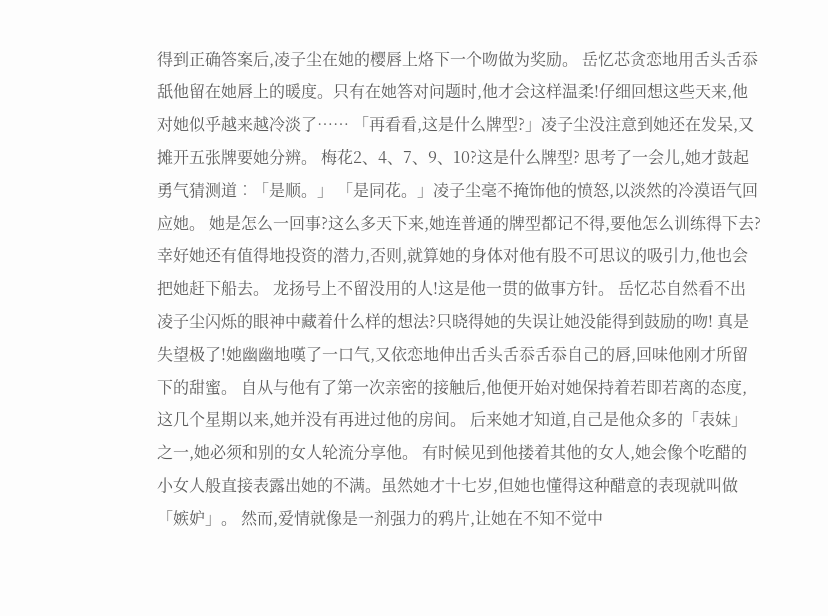得到正确答案后,凌子尘在她的樱唇上烙下一个吻做为奖励。 岳忆芯贪恋地用舌头舌忝舐他留在她唇上的暖度。只有在她答对问题时,他才会这样温柔!仔细回想这些天来,他对她似乎越来越冷淡了…… 「再看看,这是什么牌型?」凌子尘没注意到她还在发呆,又摊开五张牌要她分辨。 梅花2、4、7、9、10?这是什么牌型? 思考了一会儿,她才鼓起勇气猜测道︰「是顺。」 「是同花。」凌子尘毫不掩饰他的愤怒,以淡然的冷漠语气回应她。 她是怎么一回事?这么多天下来,她连普通的牌型都记不得,要他怎么训练得下去? 幸好她还有值得地投资的潜力,否则,就算她的身体对他有股不可思议的吸引力,他也会把她赶下船去。 龙扬号上不留没用的人!这是他一贯的做事方针。 岳忆芯自然看不出凌子尘闪烁的眼神中藏着什么样的想法?只晓得她的失误让她没能得到鼓励的吻! 真是失望极了!她幽幽地嘆了一口气,又依恋地伸出舌头舌忝舌忝自己的唇,回味他刚才所留下的甜蜜。 自从与他有了第一次亲密的接触后,他便开始对她保持着若即若离的态度,这几个星期以来,她并没有再进过他的房间。 后来她才知道,自己是他众多的「表妹」之一,她必须和别的女人轮流分享他。 有时候见到他搂着其他的女人,她会像个吃醋的小女人般直接表露出她的不满。虽然她才十七岁,但她也懂得这种醋意的表现就叫做「嫉妒」。 然而,爱情就像是一剂强力的鸦片,让她在不知不觉中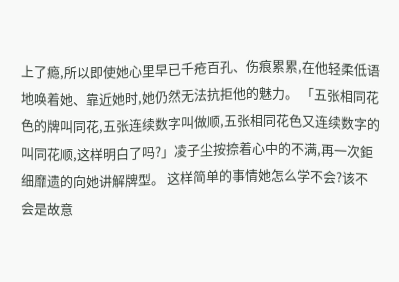上了瘾,所以即使她心里早已千疮百孔、伤痕累累,在他轻柔低语地唤着她、靠近她时,她仍然无法抗拒他的魅力。 「五张相同花色的牌叫同花,五张连续数字叫做顺,五张相同花色又连续数字的叫同花顺,这样明白了吗?」凌子尘按捺着心中的不满,再一次鉅细靡遗的向她讲解牌型。 这样简单的事情她怎么学不会?该不会是故意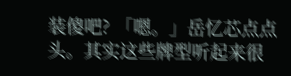装傻吧? 「嗯。」岳忆芯点点头。其实这些牌型听起来很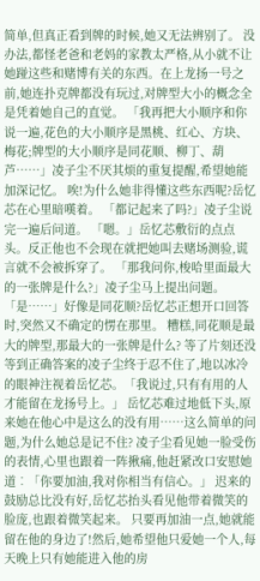简单,但真正看到牌的时候,她又无法辨别了。 没办法,都怪老爸和老妈的家教太严格,从小就不让她踫这些和赌博有关的东西。在上龙扬一号之前,她连扑克牌都没有玩过,对牌型大小的概念全是凭着她自己的直觉。 「我再把大小顺序和你说一遍,花色的大小顺序是黑桃、红心、方块、梅花;牌型的大小顺序是同花顺、柳丁、葫芦……」凌子尘不厌其烦的重复提醒,希望她能加深记忆。 唉!为什么她非得懂这些东西呢?岳忆芯在心里暗嘆着。 「都记起来了吗?」凌子尘说完一遍后问道。 「嗯。」岳忆芯敷衍的点点头。反正他也不会现在就把她叫去赌场测验,谎言就不会被拆穿了。 「那我问你,梭哈里面最大的一张牌是什么?」凌子尘马上提出问题。 「是……」好像是同花顺?岳忆芯正想开口回答时,突然又不确定的愣在那里。 糟糕,同花顺是最大的牌型,那最大的一张牌是什么? 等了片刻还没等到正确答案的凌子尘终于忍不住了,地以冰冷的眼神注视着岳忆芯。「我说过,只有有用的人才能留在龙扬号上。」 岳忆芯难过地低下头,原来她在他心中是这么的没有用……这么简单的问题,为什么她总是记不住? 凌子尘看见她一脸受伤的表情,心里也跟着一阵揪痛,他赶紧改口安慰她道︰「你要加油,我对你相当有信心。」 迟来的鼓励总比没有好,岳忆芯抬头看见他带着微笑的脸庞,也跟着微笑起来。 只要再加油一点,她就能留在他的身边了!然后,她希望他只爱她一个人,每天晚上只有她能进入他的房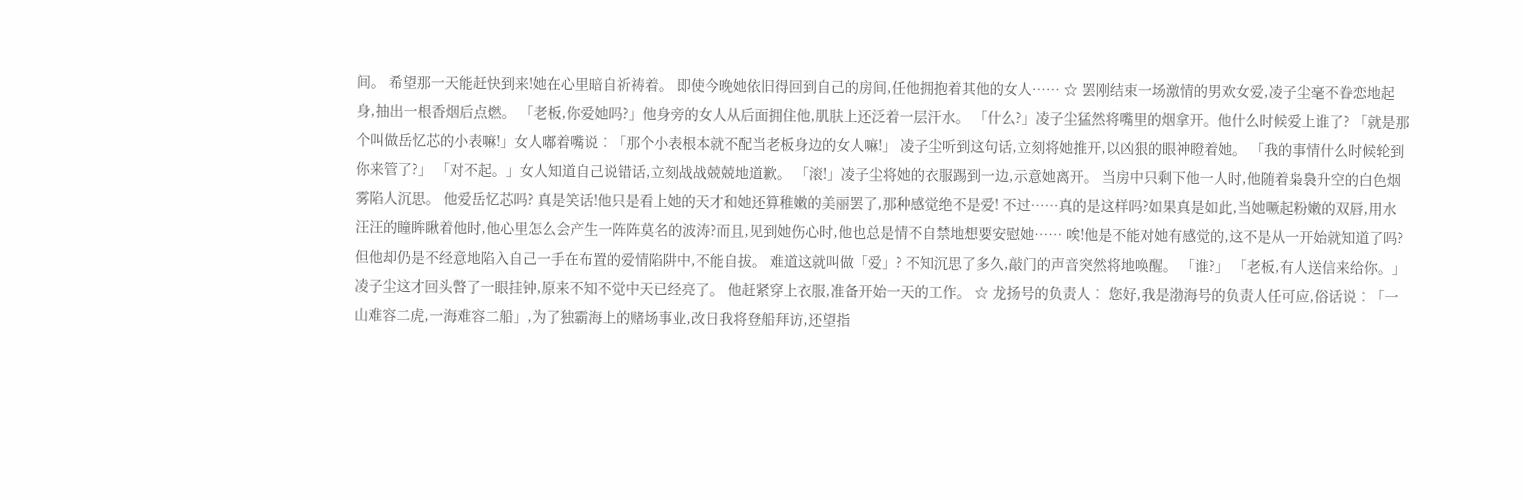间。 希望那一天能赶快到来!她在心里暗自祈祷着。 即使今晚她依旧得回到自己的房间,任他拥抱着其他的女人…… ☆ 罢刚结束一场激情的男欢女爱,凌子尘毫不眷恋地起身,抽出一根香烟后点燃。 「老板,你爱她吗?」他身旁的女人从后面拥住他,肌肤上还泛着一层汗水。 「什么?」凌子尘猛然将嘴里的烟拿开。他什么时候爱上谁了? 「就是那个叫做岳忆芯的小表嘛!」女人嘟着嘴说︰「那个小表根本就不配当老板身边的女人嘛!」 凌子尘听到这句话,立刻将她推开,以凶狠的眼神瞪着她。 「我的事情什么时候轮到你来管了?」 「对不起。」女人知道自己说错话,立刻战战兢兢地道歉。 「滚!」凌子尘将她的衣服踢到一边,示意她离开。 当房中只剩下他一人时,他随着枭裊升空的白色烟雾陷人沉思。 他爱岳忆芯吗? 真是笑话!他只是看上她的天才和她还算稚嫩的美丽罢了,那种感觉绝不是爱! 不过……真的是这样吗?如果真是如此,当她噘起粉嫩的双唇,用水汪汪的瞳眸瞅着他时,他心里怎么会产生一阵阵莫名的波涛?而且,见到她伤心时,他也总是情不自禁地想要安慰她…… 唉!他是不能对她有感觉的,这不是从一开始就知道了吗?但他却仍是不经意地陷入自己一手在布置的爱情陷阱中,不能自拔。 难道这就叫做「爱」? 不知沉思了多久,敲门的声音突然将地唤醒。 「谁?」 「老板,有人送信来给你。」 凌子尘这才回头瞥了一眼挂钟,原来不知不觉中天已经亮了。 他赶紧穿上衣服,准备开始一天的工作。 ☆ 龙扬号的负责人︰ 您好,我是渤海号的负责人任可应,俗话说︰「一山难容二虎,一海难容二船」,为了独霸海上的赌场事业,改日我将登船拜访,还望指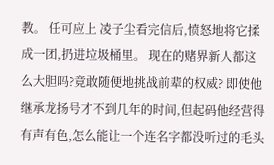教。 任可应上 凌子尘看完信后,愤怒地将它揉成一团,扔进垃圾桶里。 现在的赌界新人都这么大胆吗?竟敢随便地挑战前辈的权威? 即使他继承龙扬号才不到几年的时间,但起码他经营得有声有色,怎么能让一个连名字都没听过的毛头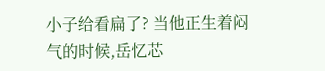小子给看扁了? 当他正生着闷气的时候,岳忆芯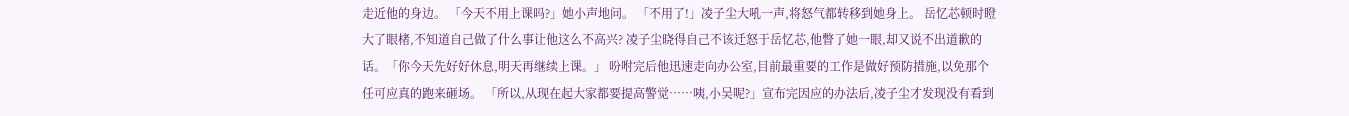走近他的身边。 「今天不用上课吗?」她小声地问。 「不用了!」凌子尘大吼一声,将怒气都转移到她身上。 岳忆芯顿时瞪大了眼楮,不知道自己做了什么事让他这么不高兴? 凌子尘晓得自己不该迁怒于岳忆芯,他瞥了她一眼,却又说不出道歉的话。「你今天先好好休息,明天再继续上课。」 吩咐完后他迅速走向办公室,目前最重要的工作是做好预防措施,以免那个任可应真的跑来砸场。 「所以,从现在起大家都要提高警觉……咦,小吴呢?」宣布完因应的办法后,凌子尘才发现没有看到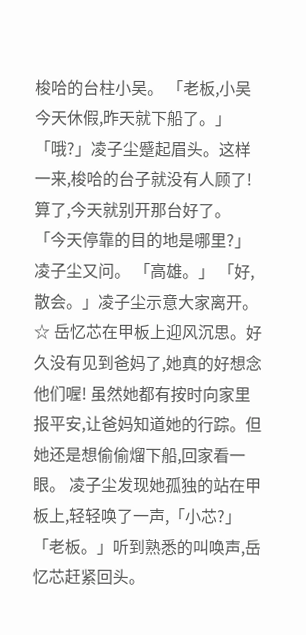梭哈的台柱小吴。 「老板,小吴今天休假,昨天就下船了。」 「哦?」凌子尘蹙起眉头。这样一来,梭哈的台子就没有人顾了! 算了,今天就别开那台好了。 「今天停靠的目的地是哪里?」凌子尘又问。 「高雄。」 「好,散会。」凌子尘示意大家离开。 ☆ 岳忆芯在甲板上迎风沉思。好久没有见到爸妈了,她真的好想念他们喔! 虽然她都有按时向家里报平安,让爸妈知道她的行踪。但她还是想偷偷熘下船,回家看一眼。 凌子尘发现她孤独的站在甲板上,轻轻唤了一声,「小芯?」 「老板。」听到熟悉的叫唤声,岳忆芯赶紧回头。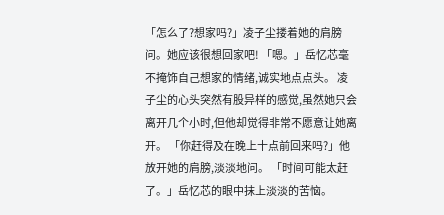「怎么了?想家吗?」凌子尘搂着她的肩膀问。她应该很想回家吧! 「嗯。」岳忆芯毫不掩饰自己想家的情绪,诚实地点点头。 凌子尘的心头突然有股异样的感觉,虽然她只会离开几个小时,但他却觉得非常不愿意让她离开。 「你赶得及在晚上十点前回来吗?」他放开她的肩膀,淡淡地问。 「时间可能太赶了。」岳忆芯的眼中抹上淡淡的苦恼。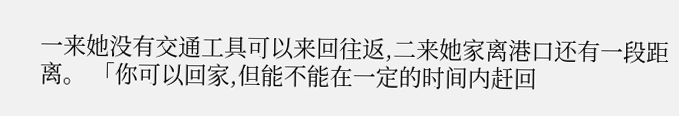一来她没有交通工具可以来回往返,二来她家离港口还有一段距离。 「你可以回家,但能不能在一定的时间内赶回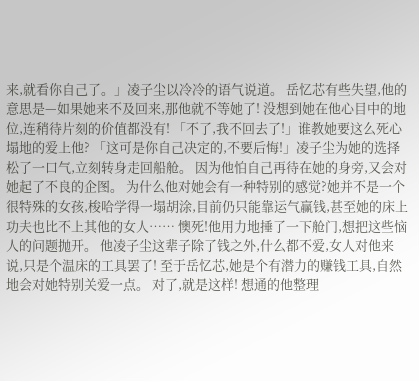来,就看你自己了。」凌子尘以冷冷的语气说道。 岳忆芯有些失望,他的意思是—如果她来不及回来,那他就不等她了! 没想到她在他心目中的地位,连稍待片刻的价值都没有! 「不了,我不回去了!」谁教她要这么死心塌地的爱上他? 「这可是你自己决定的,不要后悔!」凌子尘为她的选择松了一口气,立刻转身走回船舱。 因为他怕自己再待在她的身旁,又会对她起了不良的企图。 为什么他对她会有一种特别的感觉?她并不是一个很特殊的女孩,梭哈学得一塌胡涂,目前仍只能靠运气赢钱,甚至她的床上功夫也比不上其他的女人…… 懊死!他用力地捶了一下舱门,想把这些恼人的问题抛开。 他凌子尘这辈子除了钱之外,什么都不爱,女人对他来说,只是个温床的工具罢了! 至于岳忆芯,她是个有潜力的赚钱工具,自然地会对她特别关爱一点。 对了,就是这样! 想通的他整理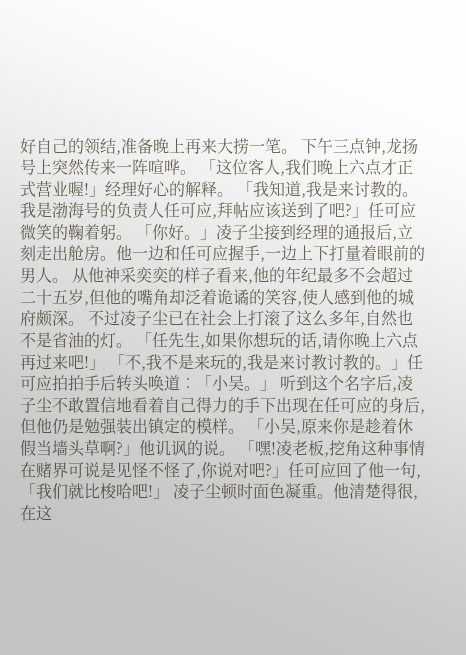好自己的领结,准备晚上再来大捞一笔。 下午三点钟,龙扬号上突然传来一阵喧哗。 「这位客人,我们晚上六点才正式营业喔!」经理好心的解释。 「我知道,我是来讨教的。我是渤海号的负责人任可应,拜帖应该送到了吧?」任可应微笑的鞠着躬。 「你好。」凌子尘接到经理的通报后,立刻走出舱房。他一边和任可应握手,一边上下打量着眼前的男人。 从他神采奕奕的样子看来,他的年纪最多不会超过二十五岁,但他的嘴角却泛着诡谲的笑容,使人感到他的城府颇深。 不过凌子尘已在社会上打滚了这么多年,自然也不是省油的灯。 「任先生,如果你想玩的话,请你晚上六点再过来吧!」 「不,我不是来玩的,我是来讨教讨教的。」任可应拍拍手后转头唤道︰「小吴。」 听到这个名字后,凌子尘不敢置信地看着自己得力的手下出现在任可应的身后,但他仍是勉强装出镇定的模样。 「小吴,原来你是趁着休假当墙头草啊?」他讥讽的说。 「嘿!凌老板,挖角这种事情在赌界可说是见怪不怪了,你说对吧?」任可应回了他一句,「我们就比梭哈吧!」 凌子尘顿时面色凝重。他清楚得很,在这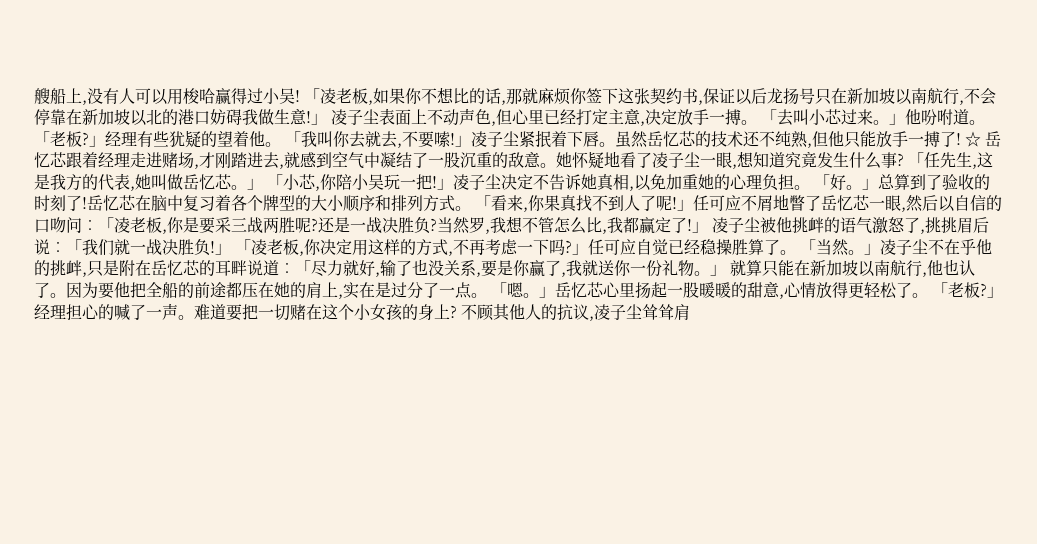艘船上,没有人可以用梭哈赢得过小吴! 「凌老板,如果你不想比的话,那就麻烦你签下这张契约书,保证以后龙扬号只在新加坡以南航行,不会停靠在新加坡以北的港口妨碍我做生意!」 凌子尘表面上不动声色,但心里已经打定主意,决定放手一搏。 「去叫小芯过来。」他吩咐道。 「老板?」经理有些犹疑的望着他。 「我叫你去就去,不要嗦!」凌子尘紧抿着下唇。虽然岳忆芯的技术还不纯熟,但他只能放手一搏了! ☆ 岳忆芯跟着经理走进赌场,才刚踏进去,就感到空气中凝结了一股沉重的敌意。她怀疑地看了凌子尘一眼,想知道究竟发生什么事? 「任先生,这是我方的代表,她叫做岳忆芯。」 「小芯,你陪小吴玩一把!」凌子尘决定不告诉她真相,以免加重她的心理负担。 「好。」总算到了验收的时刻了!岳忆芯在脑中复习着各个牌型的大小顺序和排列方式。 「看来,你果真找不到人了呢!」任可应不屑地瞥了岳忆芯一眼,然后以自信的口吻问︰「凌老板,你是要采三战两胜呢?还是一战决胜负?当然罗,我想不管怎么比,我都赢定了!」 凌子尘被他挑衅的语气激怒了,挑挑眉后说︰「我们就一战决胜负!」 「凌老板,你决定用这样的方式,不再考虑一下吗?」任可应自觉已经稳操胜算了。 「当然。」凌子尘不在乎他的挑衅,只是附在岳忆芯的耳畔说道︰「尽力就好,输了也没关系,要是你赢了,我就送你一份礼物。」 就算只能在新加坡以南航行,他也认了。因为要他把全船的前途都压在她的肩上,实在是过分了一点。 「嗯。」岳忆芯心里扬起一股暖暖的甜意,心情放得更轻松了。 「老板?」经理担心的喊了一声。难道要把一切赌在这个小女孩的身上? 不顾其他人的抗议,凌子尘耸耸肩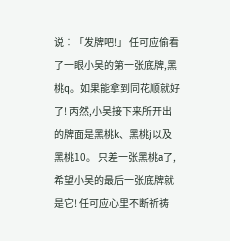说︰「发牌吧!」 任可应偷看了一眼小吴的第一张底牌,黑桃q。如果能拿到同花顺就好了! 丙然,小吴接下来所开出的牌面是黑桃k、黑桃j以及黑桃10。 只差一张黑桃a了,希望小吴的最后一张底牌就是它! 任可应心里不断祈祷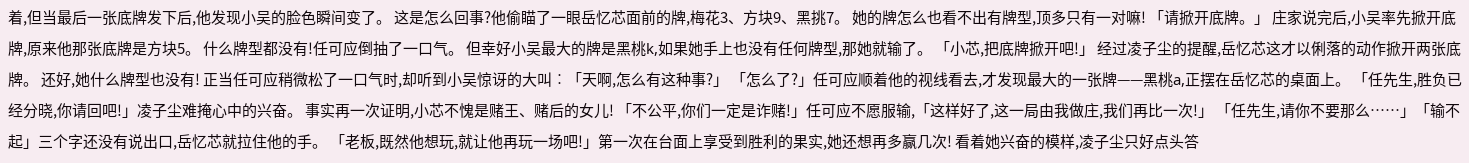着,但当最后一张底牌发下后,他发现小吴的脸色瞬间变了。 这是怎么回事?他偷瞄了一眼岳忆芯面前的牌,梅花3、方块9、黑挑7。 她的牌怎么也看不出有牌型,顶多只有一对嘛! 「请掀开底牌。」 庄家说完后,小吴率先掀开底牌,原来他那张底牌是方块5。 什么牌型都没有!任可应倒抽了一口气。 但幸好小吴最大的牌是黑桃k,如果她手上也没有任何牌型,那她就输了。 「小芯,把底牌掀开吧!」 经过凌子尘的提醒,岳忆芯这才以俐落的动作掀开两张底牌。 还好,她什么牌型也没有! 正当任可应稍微松了一口气时,却听到小吴惊讶的大叫︰「天啊,怎么有这种事?」 「怎么了?」任可应顺着他的视线看去,才发现最大的一张牌——黑桃a,正摆在岳忆芯的桌面上。 「任先生,胜负已经分晓,你请回吧!」凌子尘难掩心中的兴奋。 事实再一次证明,小芯不愧是赌王、赌后的女儿! 「不公平,你们一定是诈赌!」任可应不愿服输,「这样好了,这一局由我做庄,我们再比一次!」 「任先生,请你不要那么……」「输不起」三个字还没有说出口,岳忆芯就拉住他的手。 「老板,既然他想玩,就让他再玩一场吧!」第一次在台面上享受到胜利的果实,她还想再多赢几次! 看着她兴奋的模样,凌子尘只好点头答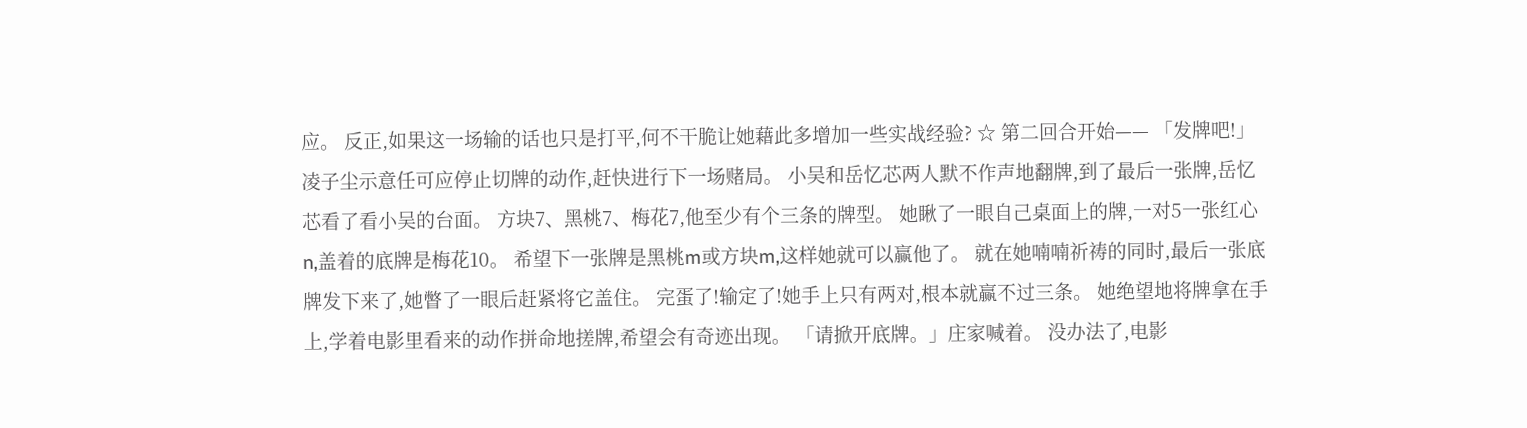应。 反正,如果这一场输的话也只是打平,何不干脆让她藉此多增加一些实战经验? ☆ 第二回合开始—— 「发牌吧!」凌子尘示意任可应停止切牌的动作,赶快进行下一场赌局。 小吴和岳忆芯两人默不作声地翻牌,到了最后一张牌,岳忆芯看了看小吴的台面。 方块7、黑桃7、梅花7,他至少有个三条的牌型。 她瞅了一眼自己桌面上的牌,一对5一张红心n,盖着的底牌是梅花10。 希望下一张牌是黑桃m或方块m,这样她就可以赢他了。 就在她喃喃祈祷的同时,最后一张底牌发下来了,她瞥了一眼后赶紧将它盖住。 完蛋了!输定了!她手上只有两对,根本就赢不过三条。 她绝望地将牌拿在手上,学着电影里看来的动作拼命地搓牌,希望会有奇迹出现。 「请掀开底牌。」庄家喊着。 没办法了,电影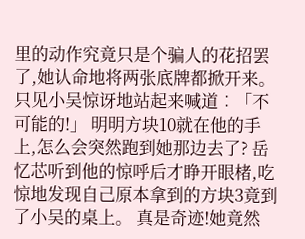里的动作究竟只是个骗人的花招罢了,她认命地将两张底牌都掀开来。 只见小吴惊讶地站起来喊道︰「不可能的!」 明明方块10就在他的手上,怎么会突然跑到她那边去了? 岳忆芯听到他的惊呼后才睁开眼楮,吃惊地发现自己原本拿到的方块3竟到了小吴的桌上。 真是奇迹!她竟然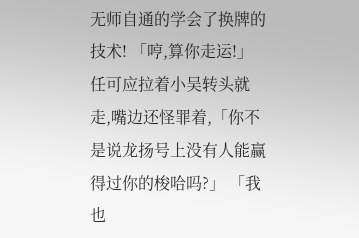无师自通的学会了换牌的技术! 「哼,算你走运!」任可应拉着小吴转头就走,嘴边还怪罪着,「你不是说龙扬号上没有人能赢得过你的梭哈吗?」 「我也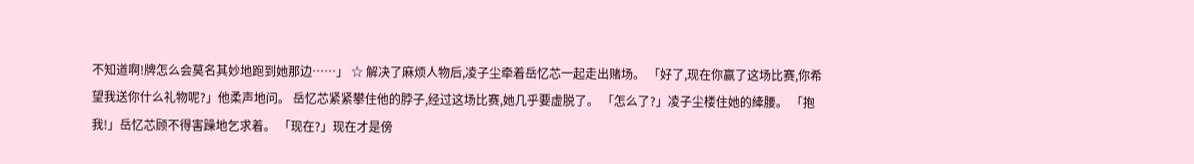不知道啊!牌怎么会莫名其妙地跑到她那边……」 ☆ 解决了麻烦人物后,凌子尘牵着岳忆芯一起走出赌场。 「好了,现在你赢了这场比赛,你希望我送你什么礼物呢?」他柔声地问。 岳忆芯紧紧攀住他的脖子,经过这场比赛,她几乎要虚脱了。 「怎么了?」凌子尘楼住她的縴腰。 「抱我!」岳忆芯顾不得害躁地乞求着。 「现在?」现在才是傍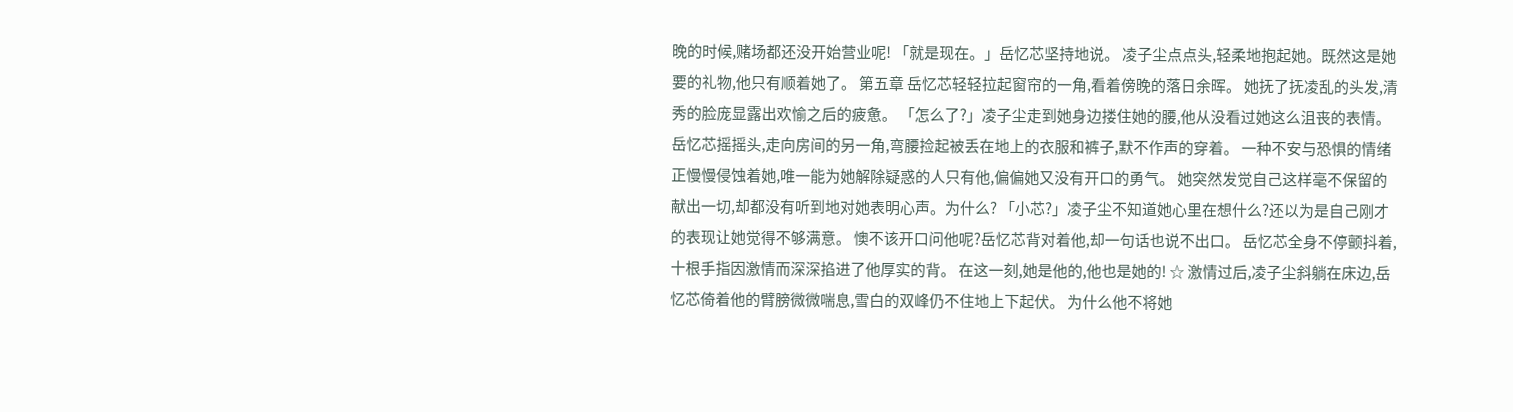晚的时候,赌场都还没开始营业呢! 「就是现在。」岳忆芯坚持地说。 凌子尘点点头,轻柔地抱起她。既然这是她要的礼物,他只有顺着她了。 第五章 岳忆芯轻轻拉起窗帘的一角,看着傍晚的落日余晖。 她抚了抚凌乱的头发,清秀的脸庞显露出欢愉之后的疲惫。 「怎么了?」凌子尘走到她身边搂住她的腰,他从没看过她这么沮丧的表情。 岳忆芯摇摇头,走向房间的另一角,弯腰捡起被丢在地上的衣服和裤子,默不作声的穿着。 一种不安与恐惧的情绪正慢慢侵蚀着她,唯一能为她解除疑惑的人只有他,偏偏她又没有开口的勇气。 她突然发觉自己这样毫不保留的献出一切,却都没有听到地对她表明心声。为什么? 「小芯?」凌子尘不知道她心里在想什么?还以为是自己刚才的表现让她觉得不够满意。 懊不该开口问他呢?岳忆芯背对着他,却一句话也说不出口。 岳忆芯全身不停颤抖着,十根手指因激情而深深掐进了他厚实的背。 在这一刻,她是他的,他也是她的! ☆ 激情过后,凌子尘斜躺在床边,岳忆芯倚着他的臂膀微微喘息,雪白的双峰仍不住地上下起伏。 为什么他不将她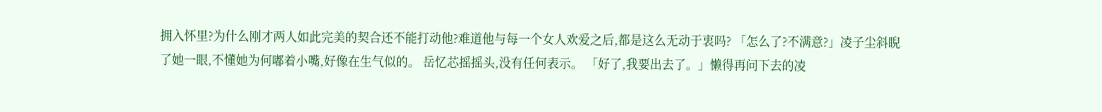拥入怀里?为什么刚才两人如此完美的契合还不能打动他?难道他与每一个女人欢爱之后,都是这么无动于衷吗? 「怎么了?不满意?」凌子尘斜睨了她一眼,不懂她为何嘟着小嘴,好像在生气似的。 岳忆芯摇摇头,没有任何表示。 「好了,我要出去了。」懒得再问下去的凌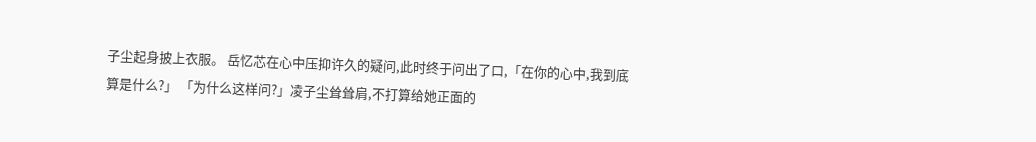子尘起身披上衣服。 岳忆芯在心中压抑许久的疑问,此时终于问出了口,「在你的心中,我到底算是什么?」 「为什么这样问?」凌子尘耸耸肩,不打算给她正面的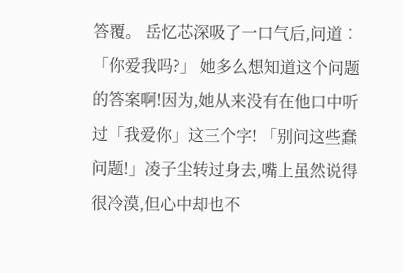答覆。 岳忆芯深吸了一口气后,问道︰「你爱我吗?」 她多么想知道这个问题的答案啊!因为,她从来没有在他口中听过「我爱你」这三个字! 「别问这些蠢问题!」凌子尘转过身去,嘴上虽然说得很冷漠,但心中却也不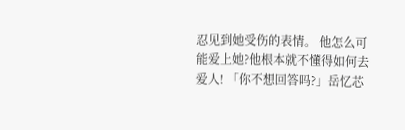忍见到她受伤的表情。 他怎么可能爱上她?他根本就不懂得如何去爱人! 「你不想回答吗?」岳忆芯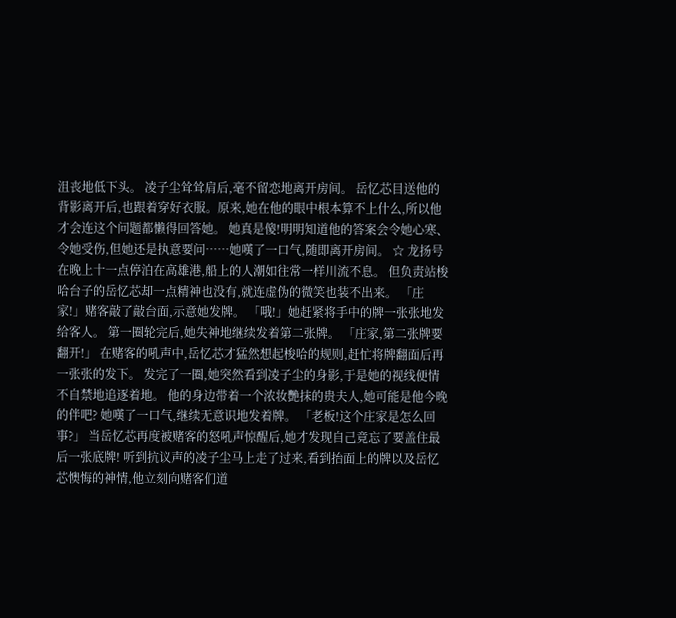沮丧地低下头。 凌子尘耸耸肩后,毫不留恋地离开房间。 岳忆芯目送他的背影离开后,也跟着穿好衣服。原来,她在他的眼中根本算不上什么,所以他才会连这个问题都懒得回答她。 她真是傻!明明知道他的答案会令她心寒、令她受伤,但她还是执意要问……她嘆了一口气,随即离开房间。 ☆ 龙扬号在晚上十一点停泊在高雄港,船上的人潮如往常一样川流不息。 但负责站梭哈台子的岳忆芯却一点精神也没有,就连虚伪的微笑也装不出来。 「庄家!」赌客敲了敲台面,示意她发牌。 「哦!」她赶紧将手中的牌一张张地发给客人。 第一圈轮完后,她失神地继续发着第二张牌。 「庄家,第二张牌要翻开!」 在赌客的吼声中,岳忆芯才猛然想起梭哈的规则,赶忙将牌翻面后再一张张的发下。 发完了一圈,她突然看到凌子尘的身影,于是她的视线便情不自禁地追逐着地。 他的身边带着一个浓妆艷抹的贵夫人,她可能是他今晚的伴吧? 她嘆了一口气,继续无意识地发着牌。 「老板!这个庄家是怎么回事?」 当岳忆芯再度被赌客的怒吼声惊醒后,她才发现自己竟忘了要盖住最后一张底牌! 听到抗议声的凌子尘马上走了过来,看到抬面上的牌以及岳忆芯懊悔的神情,他立刻向赌客们道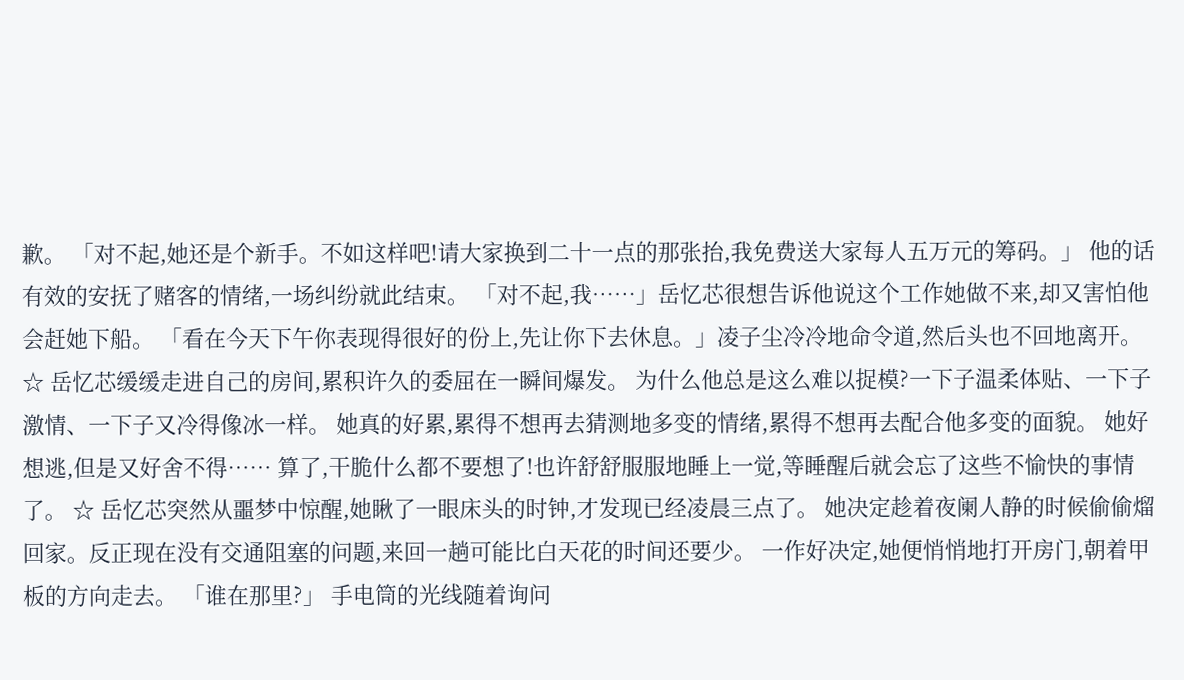歉。 「对不起,她还是个新手。不如这样吧!请大家换到二十一点的那张抬,我免费送大家每人五万元的筹码。」 他的话有效的安抚了赌客的情绪,一场纠纷就此结束。 「对不起,我……」岳忆芯很想告诉他说这个工作她做不来,却又害怕他会赶她下船。 「看在今天下午你表现得很好的份上,先让你下去休息。」凌子尘冷冷地命令道,然后头也不回地离开。 ☆ 岳忆芯缓缓走进自己的房间,累积许久的委屈在一瞬间爆发。 为什么他总是这么难以捉模?一下子温柔体贴、一下子激情、一下子又冷得像冰一样。 她真的好累,累得不想再去猜测地多变的情绪,累得不想再去配合他多变的面貌。 她好想逃,但是又好舍不得…… 算了,干脆什么都不要想了!也许舒舒服服地睡上一觉,等睡醒后就会忘了这些不愉快的事情了。 ☆ 岳忆芯突然从噩梦中惊醒,她瞅了一眼床头的时钟,才发现已经凌晨三点了。 她决定趁着夜阑人静的时候偷偷熘回家。反正现在没有交通阻塞的问题,来回一趟可能比白天花的时间还要少。 一作好决定,她便悄悄地打开房门,朝着甲板的方向走去。 「谁在那里?」 手电筒的光线随着询问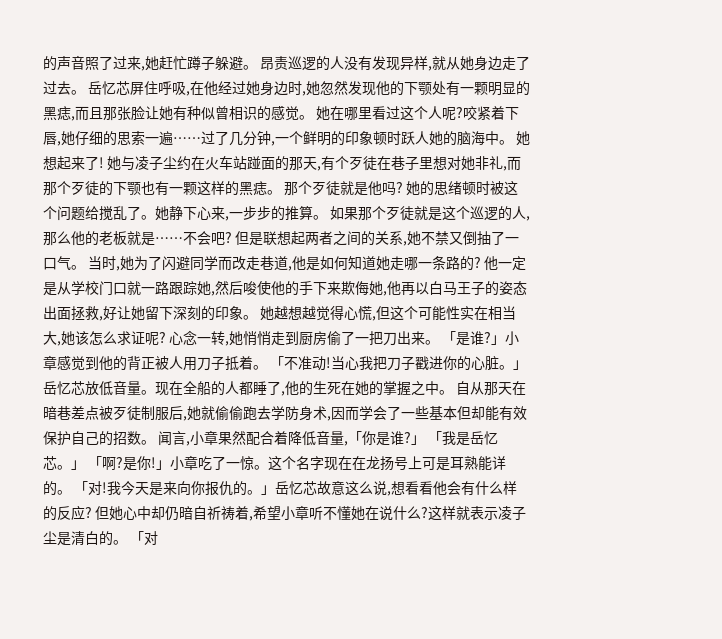的声音照了过来,她赶忙蹲子躲避。 昂责巡逻的人没有发现异样,就从她身边走了过去。 岳忆芯屏住呼吸,在他经过她身边时,她忽然发现他的下颚处有一颗明显的黑痣,而且那张脸让她有种似曾相识的感觉。 她在哪里看过这个人呢?咬紧着下唇,她仔细的思索一遍……过了几分钟,一个鲜明的印象顿时跃人她的脑海中。 她想起来了! 她与凌子尘约在火车站踫面的那天,有个歹徒在巷子里想对她非礼,而那个歹徒的下颚也有一颗这样的黑痣。 那个歹徒就是他吗? 她的思绪顿时被这个问题给搅乱了。她静下心来,一步步的推算。 如果那个歹徒就是这个巡逻的人,那么他的老板就是……不会吧? 但是联想起两者之间的关系,她不禁又倒抽了一口气。 当时,她为了闪避同学而改走巷道,他是如何知道她走哪一条路的? 他一定是从学校门口就一路跟踪她,然后唆使他的手下来欺侮她,他再以白马王子的姿态出面拯救,好让她留下深刻的印象。 她越想越觉得心慌,但这个可能性实在相当大,她该怎么求证呢? 心念一转,她悄悄走到厨房偷了一把刀出来。 「是谁?」小章感觉到他的背正被人用刀子抵着。 「不准动!当心我把刀子戳进你的心脏。」岳忆芯放低音量。现在全船的人都睡了,他的生死在她的掌握之中。 自从那天在暗巷差点被歹徒制服后,她就偷偷跑去学防身术,因而学会了一些基本但却能有效保护自己的招数。 闻言,小章果然配合着降低音量,「你是谁?」 「我是岳忆芯。」 「啊?是你!」小章吃了一惊。这个名字现在在龙扬号上可是耳熟能详的。 「对!我今天是来向你报仇的。」岳忆芯故意这么说,想看看他会有什么样的反应? 但她心中却仍暗自祈祷着,希望小章听不懂她在说什么?这样就表示凌子尘是清白的。 「对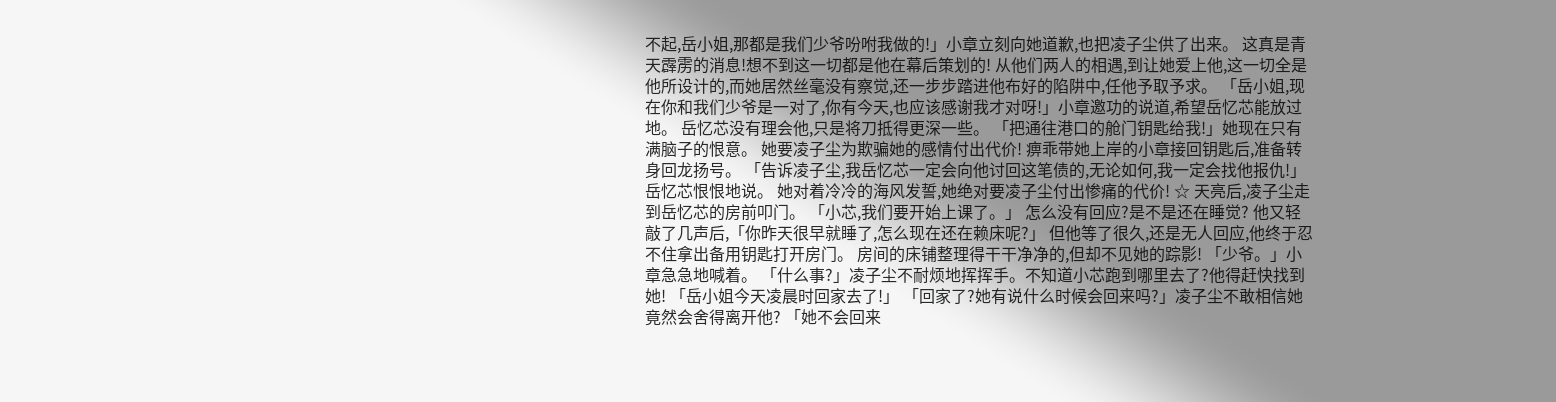不起,岳小姐,那都是我们少爷吩咐我做的!」小章立刻向她道歉,也把凌子尘供了出来。 这真是青天霹雳的消息!想不到这一切都是他在幕后策划的! 从他们两人的相遇,到让她爱上他,这一切全是他所设计的,而她居然丝毫没有察觉,还一步步踏进他布好的陷阱中,任他予取予求。 「岳小姐,现在你和我们少爷是一对了,你有今天,也应该感谢我才对呀!」小章邀功的说道,希望岳忆芯能放过地。 岳忆芯没有理会他,只是将刀抵得更深一些。 「把通往港口的舱门钥匙给我!」她现在只有满脑子的恨意。 她要凌子尘为欺骗她的感情付出代价! 痹乖带她上岸的小章接回钥匙后,准备转身回龙扬号。 「告诉凌子尘,我岳忆芯一定会向他讨回这笔债的,无论如何,我一定会找他报仇!」岳忆芯恨恨地说。 她对着冷冷的海风发誓,她绝对要凌子尘付出惨痛的代价! ☆ 天亮后,凌子尘走到岳忆芯的房前叩门。 「小芯,我们要开始上课了。」 怎么没有回应?是不是还在睡觉? 他又轻敲了几声后,「你昨天很早就睡了,怎么现在还在赖床呢?」 但他等了很久,还是无人回应,他终于忍不住拿出备用钥匙打开房门。 房间的床铺整理得干干净净的,但却不见她的踪影! 「少爷。」小章急急地喊着。 「什么事?」凌子尘不耐烦地挥挥手。不知道小芯跑到哪里去了?他得赶快找到她! 「岳小姐今天凌晨时回家去了!」 「回家了?她有说什么时候会回来吗?」凌子尘不敢相信她竟然会舍得离开他? 「她不会回来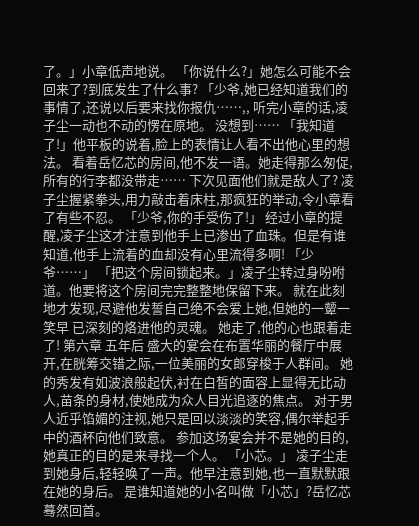了。」小章低声地说。 「你说什么?」她怎么可能不会回来了?到底发生了什么事? 「少爷,她已经知道我们的事情了,还说以后要来找你报仇……,, 听完小章的话,凌子尘一动也不动的愣在原地。 没想到…… 「我知道了!」他平板的说着,脸上的表情让人看不出他心里的想法。 看着岳忆芯的房间,他不发一语。她走得那么匆促,所有的行李都没带走…… 下次见面他们就是敌人了? 凌子尘握紧拳头,用力敲击着床柱,那疯狂的举动,令小章看了有些不忍。 「少爷,你的手受伤了!」 经过小章的提醒,凌子尘这才注意到他手上已渗出了血珠。但是有谁知道,他手上流着的血却没有心里流得多啊! 「少爷……」 「把这个房间锁起来。」凌子尘转过身吩咐道。他要将这个房间完完整整地保留下来。 就在此刻地才发现,尽避他发誓自己绝不会爱上她,但她的一颦一笑早 已深刻的烙进他的灵魂。 她走了,他的心也跟着走了! 第六章 五年后 盛大的宴会在布置华丽的餐厅中展开,在胱筹交错之际,一位美丽的女郎穿梭于人群间。 她的秀发有如波浪般起伏,衬在白皙的面容上显得无比动人,苗条的身材,使她成为众人目光追逐的焦点。 对于男人近乎馅媚的注视,她只是回以淡淡的笑容,偶尔举起手中的酒杯向他们致意。 参加这场宴会并不是她的目的,她真正的目的是来寻找一个人。 「小芯。」 凌子尘走到她身后,轻轻唤了一声。他早注意到她,也一直默默跟在她的身后。 是谁知道她的小名叫做「小芯」?岳忆芯蓦然回首。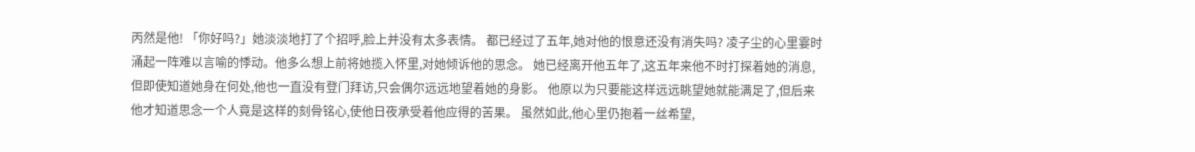丙然是他! 「你好吗?」她淡淡地打了个招呼,脸上并没有太多表情。 都已经过了五年,她对他的恨意还没有消失吗? 凌子尘的心里霎时涌起一阵难以言喻的悸动。他多么想上前将她揽入怀里,对她倾诉他的思念。 她已经离开他五年了,这五年来他不时打探着她的消息,但即使知道她身在何处,他也一直没有登门拜访,只会偶尔远远地望着她的身影。 他原以为只要能这样远远眺望她就能满足了,但后来他才知道思念一个人竟是这样的刻骨铭心,使他日夜承受着他应得的苦果。 虽然如此,他心里仍抱着一丝希望,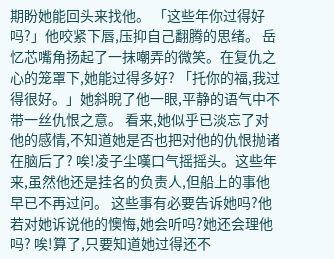期盼她能回头来找他。 「这些年你过得好吗?」他咬紧下唇,压抑自己翻腾的思绪。 岳忆芯嘴角扬起了一抹嘲弄的微笑。在复仇之心的笼罩下,她能过得多好? 「托你的福,我过得很好。」她斜睨了他一眼,平静的语气中不带一丝仇恨之意。 看来,她似乎已淡忘了对他的感情,不知道她是否也把对他的仇恨抛诸在脑后了? 唉!凌子尘嘆口气摇摇头。这些年来,虽然他还是挂名的负责人,但船上的事他早已不再过问。 这些事有必要告诉她吗?他若对她诉说他的懊悔,她会听吗?她还会理他吗? 唉!算了,只要知道她过得还不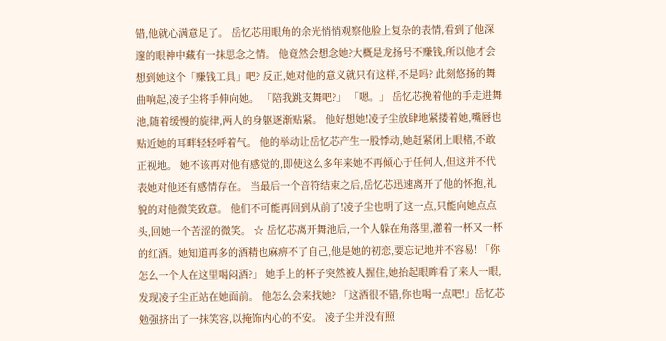错,他就心满意足了。 岳忆芯用眼角的余光悄悄观察他脸上复杂的表情,看到了他深邃的眼神中藏有一抹思念之情。 他竟然会想念她?大概是龙扬号不赚钱,所以他才会想到她这个「赚钱工具」吧? 反正,她对他的意义就只有这样,不是吗? 此刻悠扬的舞曲响起,凌子尘将手伸向她。 「陪我跳支舞吧?」 「嗯。」 岳忆芯挽着他的手走进舞池,随着缓慢的旋律,两人的身躯逐渐贴紧。 他好想她!凌子尘放肆地紧搂着她,嘴唇也贴近她的耳畔轻轻呼着气。 他的举动让岳忆芯产生一股悸动,她赶紧闭上眼楮,不敢正视地。 她不该再对他有感觉的,即使这么多年来她不再倾心于任何人,但这并不代表她对他还有感情存在。 当最后一个音符结束之后,岳忆芯迅速离开了他的怀抱,礼貌的对他微笑致意。 他们不可能再回到从前了!凌子尘也明了这一点,只能向她点点头,回她一个苦涩的微笑。 ☆ 岳忆芯离开舞池后,一个人躲在角落里,灌着一杯又一杯的红酒。她知道再多的酒精也麻痹不了自己,他是她的初恋,要忘记地并不容易! 「你怎么一个人在这里喝闷酒?」 她手上的杯子突然被人握住,她抬起眼眸看了来人一眼,发现凌子尘正站在她面前。 他怎么会来找她? 「这酒很不错,你也喝一点吧!」岳忆芯勉强挤出了一抹笑容,以掩饰内心的不安。 凌子尘并没有照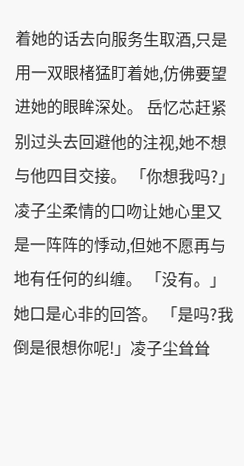着她的话去向服务生取酒,只是用一双眼楮猛盯着她,仿佛要望进她的眼眸深处。 岳忆芯赶紧别过头去回避他的注视,她不想与他四目交接。 「你想我吗?」 凌子尘柔情的口吻让她心里又是一阵阵的悸动,但她不愿再与地有任何的纠缠。 「没有。」她口是心非的回答。 「是吗?我倒是很想你呢!」凌子尘耸耸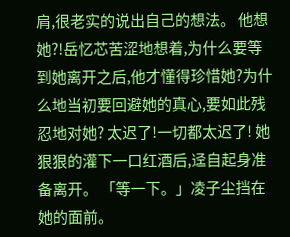肩,很老实的说出自己的想法。 他想她?!岳忆芯苦涩地想着,为什么要等到她离开之后,他才懂得珍惜她?为什么地当初要回避她的真心,要如此残忍地对她? 太迟了!一切都太迟了! 她狠狠的灌下一口红酒后,迳自起身准备离开。 「等一下。」凌子尘挡在她的面前。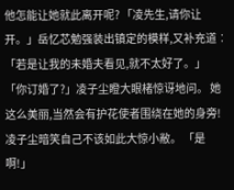他怎能让她就此离开呢? 「凌先生,请你让开。」岳忆芯勉强装出镇定的模样,又补充道︰「若是让我的未婚夫看见,就不太好了。」 「你订婚了?」凌子尘瞪大眼楮惊讶地问。 她这么美丽,当然会有护花使者围绕在她的身旁!凌子尘暗笑自己不该如此大惊小敝。 「是啊!」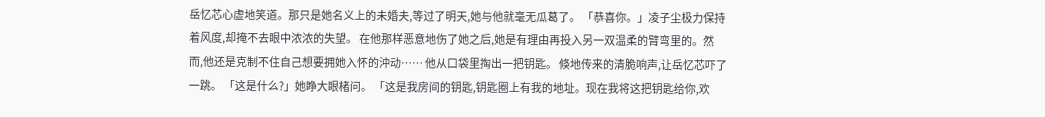岳忆芯心虚地笑道。那只是她名义上的未婚夫,等过了明天,她与他就毫无瓜葛了。 「恭喜你。」凌子尘极力保持着风度,却掩不去眼中浓浓的失望。 在他那样恶意地伤了她之后,她是有理由再投入另一双温柔的臂弯里的。然而,他还是克制不住自己想要拥她入怀的沖动…… 他从口袋里掏出一把钥匙。 倏地传来的清脆响声,让岳忆芯吓了一跳。 「这是什么?」她睁大眼楮问。 「这是我房间的钥匙,钥匙圈上有我的地址。现在我将这把钥匙给你,欢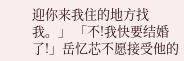迎你来我住的地方找我。」 「不!我快要结婚了!」岳忆芯不愿接受他的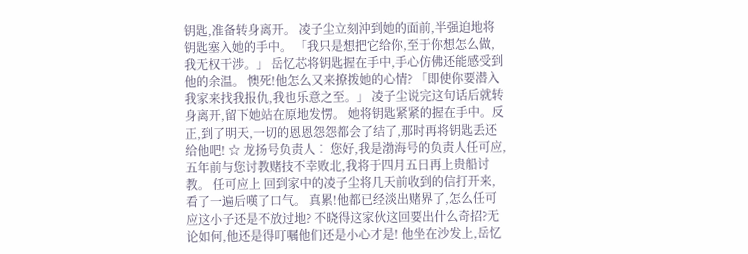钥匙,准备转身离开。 凌子尘立刻沖到她的面前,半强迫地将钥匙塞入她的手中。 「我只是想把它给你,至于你想怎么做,我无权干涉。」 岳忆芯将钥匙握在手中,手心仿佛还能感受到他的余温。 懊死!他怎么又来撩拨她的心情? 「即使你要潜入我家来找我报仇,我也乐意之至。」 凌子尘说完这句话后就转身离开,留下她站在原地发愣。 她将钥匙紧紧的握在手中。反正,到了明天,一切的恩恩怨怨都会了结了,那时再将钥匙丢还给他吧! ☆ 龙扬号负责人︰ 您好,我是渤海号的负责人任可应,五年前与您讨教赌技不幸败北,我将于四月五日再上贵船讨教。 任可应上 回到家中的凌子尘将几天前收到的信打开来,看了一遍后嘆了口气。 真累!他都已经淡出赌界了,怎么任可应这小子还是不放过地? 不晓得这家伙这回要出什么奇招?无论如何,他还是得叮嘱他们还是小心才是! 他坐在沙发上,岳忆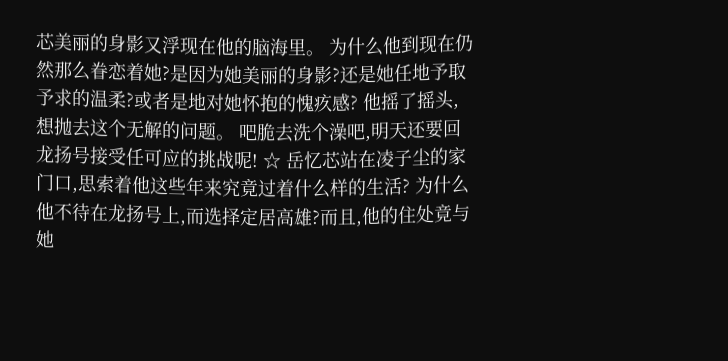芯美丽的身影又浮现在他的脑海里。 为什么他到现在仍然那么眷恋着她?是因为她美丽的身影?还是她任地予取予求的温柔?或者是地对她怀抱的愧疚感? 他摇了摇头,想抛去这个无解的问题。 吧脆去洗个澡吧,明天还要回龙扬号接受任可应的挑战呢! ☆ 岳忆芯站在凌子尘的家门口,思索着他这些年来究竟过着什么样的生活? 为什么他不待在龙扬号上,而选择定居高雄?而且,他的住处竟与她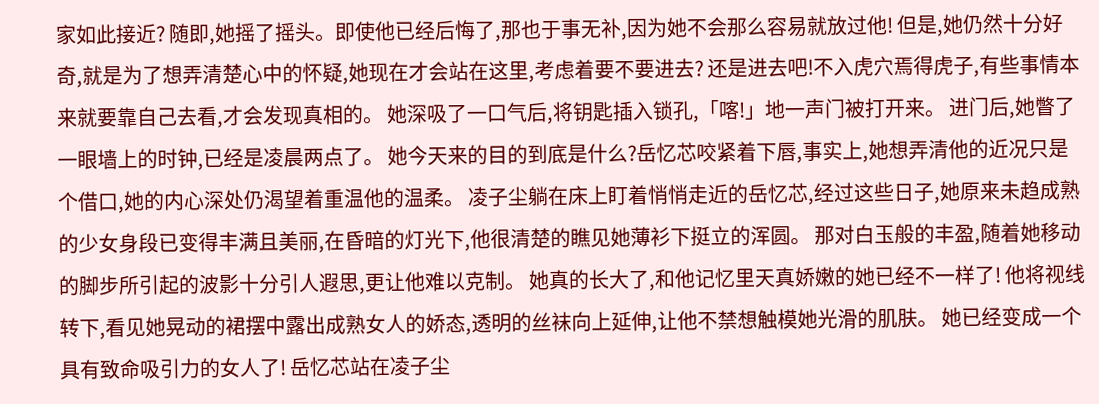家如此接近? 随即,她摇了摇头。即使他已经后悔了,那也于事无补,因为她不会那么容易就放过他! 但是,她仍然十分好奇,就是为了想弄清楚心中的怀疑,她现在才会站在这里,考虑着要不要进去? 还是进去吧!不入虎穴焉得虎子,有些事情本来就要靠自己去看,才会发现真相的。 她深吸了一口气后,将钥匙插入锁孔,「喀!」地一声门被打开来。 进门后,她瞥了一眼墙上的时钟,已经是凌晨两点了。 她今天来的目的到底是什么?岳忆芯咬紧着下唇,事实上,她想弄清他的近况只是个借口,她的内心深处仍渴望着重温他的温柔。 凌子尘躺在床上盯着悄悄走近的岳忆芯,经过这些日子,她原来未趋成熟的少女身段已变得丰满且美丽,在昏暗的灯光下,他很清楚的瞧见她薄衫下挺立的浑圆。 那对白玉般的丰盈,随着她移动的脚步所引起的波影十分引人遐思,更让他难以克制。 她真的长大了,和他记忆里天真娇嫩的她已经不一样了! 他将视线转下,看见她晃动的裙摆中露出成熟女人的娇态,透明的丝袜向上延伸,让他不禁想触模她光滑的肌肤。 她已经变成一个具有致命吸引力的女人了! 岳忆芯站在凌子尘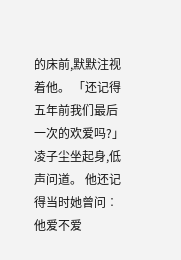的床前,默默注视着他。 「还记得五年前我们最后一次的欢爱吗?」凌子尘坐起身,低声问道。 他还记得当时她曾问︰他爱不爱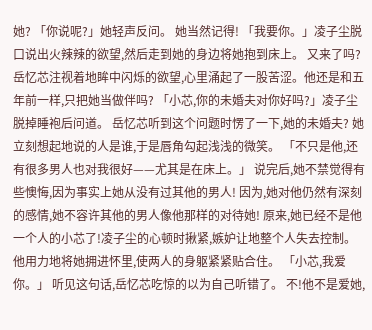她? 「你说呢?」她轻声反问。 她当然记得! 「我要你。」凌子尘脱口说出火辣辣的欲望,然后走到她的身边将她抱到床上。 又来了吗?岳忆芯注视着地眸中闪烁的欲望,心里涌起了一股苦涩。他还是和五年前一样,只把她当做伴吗? 「小芯,你的未婚夫对你好吗?」凌子尘脱掉睡袍后问道。 岳忆芯听到这个问题时愣了一下,她的未婚夫? 她立刻想起地说的人是谁,于是唇角勾起浅浅的微笑。 「不只是他,还有很多男人也对我很好——尤其是在床上。」 说完后,她不禁觉得有些懊悔,因为事实上她从没有过其他的男人! 因为,她对他仍然有深刻的感情,她不容许其他的男人像他那样的对待她! 原来,她已经不是他一个人的小芯了!凌子尘的心顿时揪紧,嫉妒让地整个人失去控制。 他用力地将她拥进怀里,使两人的身躯紧紧贴合住。 「小芯,我爱你。」 听见这句话,岳忆芯吃惊的以为自己听错了。 不!他不是爱她,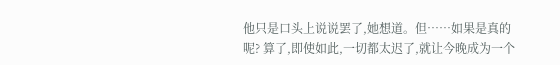他只是口头上说说罢了,她想道。但……如果是真的呢? 算了,即使如此,一切都太迟了,就让今晚成为一个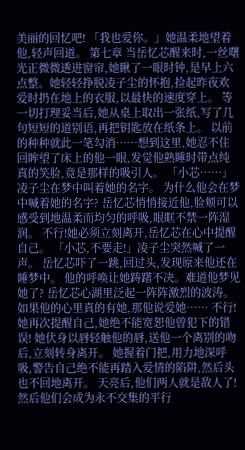美丽的回忆吧! 「我也爱你。」她温柔地望着他,轻声回道。 第七章 当岳忆芯醒来时,一丝曙光正微微透进窗帘,她瞅了一眼时钟,是早上六点整。她轻轻挣脱凌子尘的怀抱,捡起昨夜欢爱时扔在地上的衣服,以最快的速度穿上。 等一切打理妥当后,她从桌上取出一张纸,写了几句短短的道别语,再把钥匙放在纸条上。 以前的种种就此一笔勾消……想到这里,她忍不住回眸望了床上的他一眼,发觉他熟睡时带点纯真的笑脸,竟是那样的吸引人。 「小芯……」凌子尘在梦中叫着她的名字。 为什么他会在梦中喊着她的名字? 岳忆芯悄悄接近他,脸颊可以感受到地温柔而均匀的呼吸,眼眶不禁一阵湿润。 不行!她必须立刻离开,岳忆芯在心中提醒自己。 「小芯,不要走!」凌子尘突然喊了一声。 岳忆芯吓了一跳,回过头,发现原来他还在睡梦中。 他的呼唤让她踌躇不决。难道他梦见她了? 岳忆芯心湖里泛起一阵阵激烈的波涛。如果他的心里真的有她,那他说爱她…… 不行!她再次提醒自己,她绝不能宽恕他曾犯下的错误! 她伏身以唇轻触他的唇,送他一个离别的吻后,立刻转身离开。 她握着门把,用力地深呼吸,警告自己绝不能再踏入爱情的陷阱,然后头也不回地离开。 天亮后,他们两人就是敌人了!然后他们会成为永不交集的平行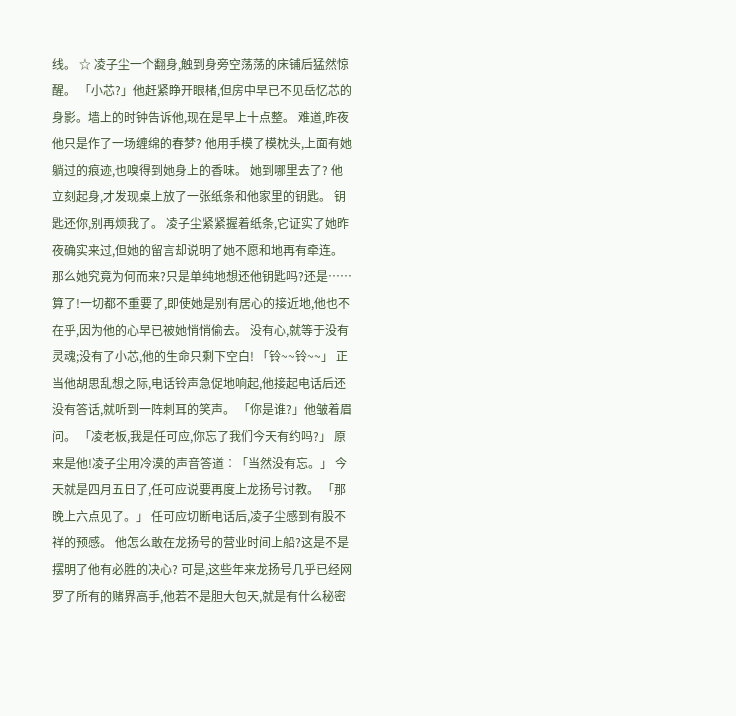线。 ☆ 凌子尘一个翻身,触到身旁空荡荡的床铺后猛然惊醒。 「小芯?」他赶紧睁开眼楮,但房中早已不见岳忆芯的身影。墙上的时钟告诉他,现在是早上十点整。 难道,昨夜他只是作了一场缠绵的春梦? 他用手模了模枕头,上面有她躺过的痕迹,也嗅得到她身上的香味。 她到哪里去了? 他立刻起身,才发现桌上放了一张纸条和他家里的钥匙。 钥匙还你,别再烦我了。 凌子尘紧紧握着纸条,它证实了她昨夜确实来过,但她的留言却说明了她不愿和地再有牵连。 那么她究竟为何而来?只是单纯地想还他钥匙吗?还是…… 算了!一切都不重要了,即使她是别有居心的接近地,他也不在乎,因为他的心早已被她悄悄偷去。 没有心,就等于没有灵魂;没有了小芯,他的生命只剩下空白! 「铃~~铃~~」 正当他胡思乱想之际,电话铃声急促地响起,他接起电话后还没有答话,就听到一阵刺耳的笑声。 「你是谁?」他皱着眉问。 「凌老板,我是任可应,你忘了我们今天有约吗?」 原来是他!凌子尘用冷漠的声音答道︰「当然没有忘。」 今天就是四月五日了,任可应说要再度上龙扬号讨教。 「那晚上六点见了。」 任可应切断电话后,凌子尘感到有股不祥的预感。 他怎么敢在龙扬号的营业时间上船?这是不是摆明了他有必胜的决心? 可是,这些年来龙扬号几乎已经网罗了所有的赌界高手,他若不是胆大包天,就是有什么秘密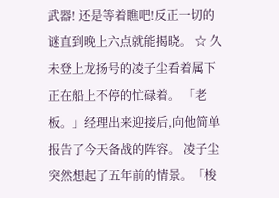武器! 还是等着瞧吧!反正一切的谜直到晚上六点就能揭晓。 ☆ 久未登上龙扬号的凌子尘看着属下正在船上不停的忙碌着。 「老板。」经理出来迎接后,向他简单报告了今天备战的阵容。 凌子尘突然想起了五年前的情景。「梭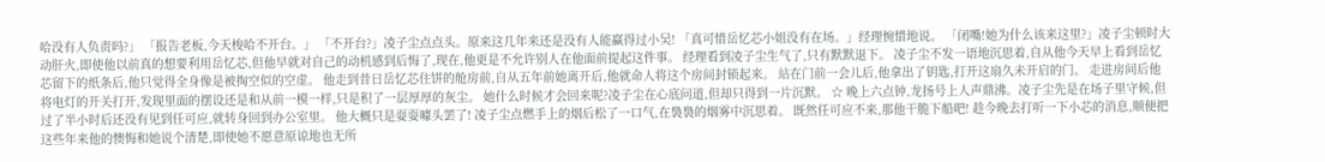哈没有人负责吗?」 「报告老板,今天梭哈不开台。」 「不开台?」凌子尘点点头。原来这几年来还是没有人能赢得过小吴! 「真可惜岳忆芯小姐没有在场。」经理惋惜地说。 「闭嘴!她为什么该来这里?」凌子尘顿时大动肝火,即使他以前真的想要利用岳忆芯,但他早就对自己的动机感到后悔了,现在,他更是不允许别人在他面前提起这件事。 经理看到凌子尘生气了,只有默默退下。 凌子尘不发一语地沉思着,自从他今天早上看到岳忆芯留下的纸条后,他只觉得全身像是被掏空似的空虚。 他走到昔日岳忆芯住饼的舱房前,自从五年前她离开后,他就命人将这个房间封锁起来。 站在门前一会儿后,他拿出了钥匙,打开这扇久未开启的门。 走进房间后他将电灯的开关打开,发现里面的摆设还是和从前一模一样,只是积了一层厚厚的灰尘。 她什么时候才会回来呢?凌子尘在心底问道,但却只得到一片沉默。 ☆ 晚上六点钟,龙扬号上人声鼎沸。凌子尘先是在场子里守候,但过了半小时后还没有见到任可应,就转身回到办公室里。 他大概只是耍耍噱头罢了! 凌子尘点燃手上的烟后松了一口气,在裊裊的烟雾中沉思着。 既然任可应不来,那他干脆下船吧! 趁今晚去打听一下小芯的消息,顺便把这些年来他的懊悔和她说个清楚,即使她不愿意原谅地也无所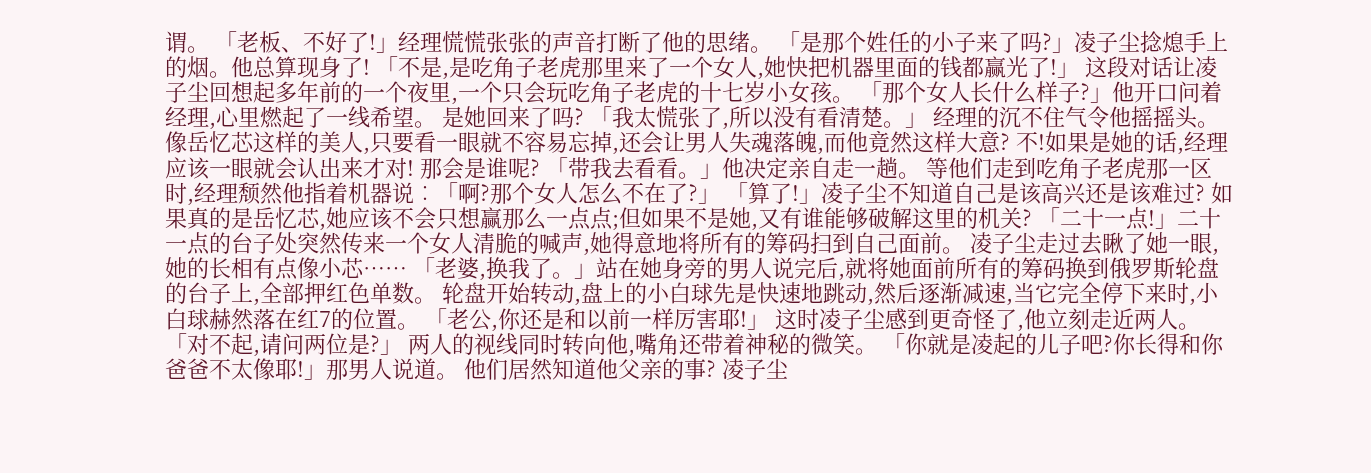谓。 「老板、不好了!」经理慌慌张张的声音打断了他的思绪。 「是那个姓任的小子来了吗?」凌子尘捻熄手上的烟。他总算现身了! 「不是,是吃角子老虎那里来了一个女人,她快把机器里面的钱都赢光了!」 这段对话让凌子尘回想起多年前的一个夜里,一个只会玩吃角子老虎的十七岁小女孩。 「那个女人长什么样子?」他开口问着经理,心里燃起了一线希望。 是她回来了吗? 「我太慌张了,所以没有看清楚。」 经理的沉不住气令他摇摇头。像岳忆芯这样的美人,只要看一眼就不容易忘掉,还会让男人失魂落魄,而他竟然这样大意? 不!如果是她的话,经理应该一眼就会认出来才对! 那会是谁呢? 「带我去看看。」他决定亲自走一趟。 等他们走到吃角子老虎那一区时,经理颓然他指着机器说︰「啊?那个女人怎么不在了?」 「算了!」凌子尘不知道自己是该高兴还是该难过? 如果真的是岳忆芯,她应该不会只想赢那么一点点;但如果不是她,又有谁能够破解这里的机关? 「二十一点!」二十一点的台子处突然传来一个女人清脆的喊声,她得意地将所有的筹码扫到自己面前。 凌子尘走过去瞅了她一眼,她的长相有点像小芯…… 「老婆,换我了。」站在她身旁的男人说完后,就将她面前所有的筹码换到俄罗斯轮盘的台子上,全部押红色单数。 轮盘开始转动,盘上的小白球先是快速地跳动,然后逐渐减速,当它完全停下来时,小白球赫然落在红7的位置。 「老公,你还是和以前一样厉害耶!」 这时凌子尘感到更奇怪了,他立刻走近两人。 「对不起,请问两位是?」 两人的视线同时转向他,嘴角还带着神秘的微笑。 「你就是凌起的儿子吧?你长得和你爸爸不太像耶!」那男人说道。 他们居然知道他父亲的事? 凌子尘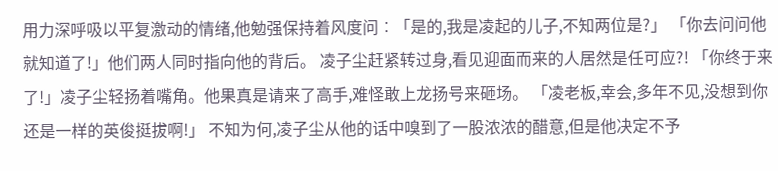用力深呼吸以平复激动的情绪,他勉强保持着风度问︰「是的,我是凌起的儿子,不知两位是?」 「你去问问他就知道了!」他们两人同时指向他的背后。 凌子尘赶紧转过身,看见迎面而来的人居然是任可应?! 「你终于来了!」凌子尘轻扬着嘴角。他果真是请来了高手,难怪敢上龙扬号来砸场。 「凌老板,幸会,多年不见,没想到你还是一样的英俊挺拔啊!」 不知为何,凌子尘从他的话中嗅到了一股浓浓的醋意,但是他决定不予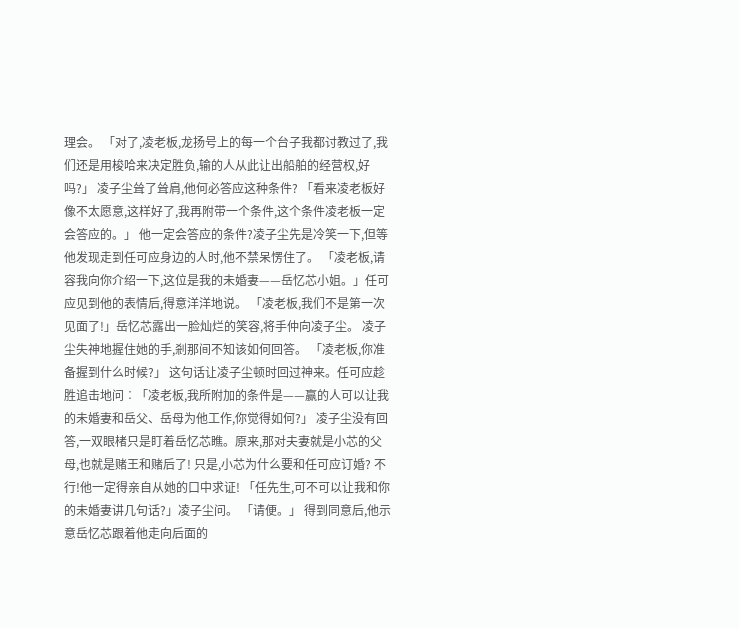理会。 「对了,凌老板,龙扬号上的每一个台子我都讨教过了,我们还是用梭哈来决定胜负,输的人从此让出船舶的经营权,好吗?」 凌子尘耸了耸肩,他何必答应这种条件? 「看来凌老板好像不太愿意,这样好了,我再附带一个条件,这个条件凌老板一定会答应的。」 他一定会答应的条件?凌子尘先是冷笑一下,但等他发现走到任可应身边的人时,他不禁呆愣住了。 「凌老板,请容我向你介绍一下,这位是我的未婚妻——岳忆芯小姐。」任可应见到他的表情后,得意洋洋地说。 「凌老板,我们不是第一次见面了!」岳忆芯露出一脸灿烂的笑容,将手仲向凌子尘。 凌子尘失神地握住她的手,剎那间不知该如何回答。 「凌老板,你准备握到什么时候?」 这句话让凌子尘顿时回过神来。任可应趁胜追击地问︰「凌老板,我所附加的条件是——赢的人可以让我的未婚妻和岳父、岳母为他工作,你觉得如何?」 凌子尘没有回答,一双眼楮只是盯着岳忆芯瞧。原来,那对夫妻就是小芯的父母,也就是赌王和赌后了! 只是,小芯为什么要和任可应订婚? 不行!他一定得亲自从她的口中求证! 「任先生,可不可以让我和你的未婚妻讲几句话?」凌子尘问。 「请便。」 得到同意后,他示意岳忆芯跟着他走向后面的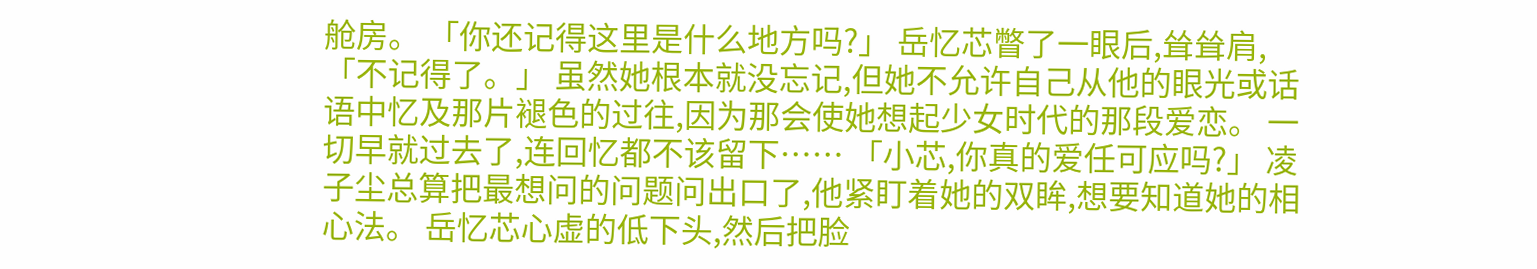舱房。 「你还记得这里是什么地方吗?」 岳忆芯瞥了一眼后,耸耸肩,「不记得了。」 虽然她根本就没忘记,但她不允许自己从他的眼光或话语中忆及那片褪色的过往,因为那会使她想起少女时代的那段爱恋。 一切早就过去了,连回忆都不该留下…… 「小芯,你真的爱任可应吗?」 凌子尘总算把最想问的问题问出口了,他紧盯着她的双眸,想要知道她的相心法。 岳忆芯心虚的低下头,然后把脸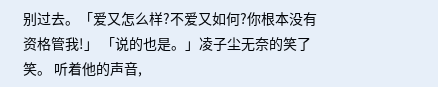别过去。「爱又怎么样?不爱又如何?你根本没有资格管我!」 「说的也是。」凌子尘无奈的笑了笑。 听着他的声音,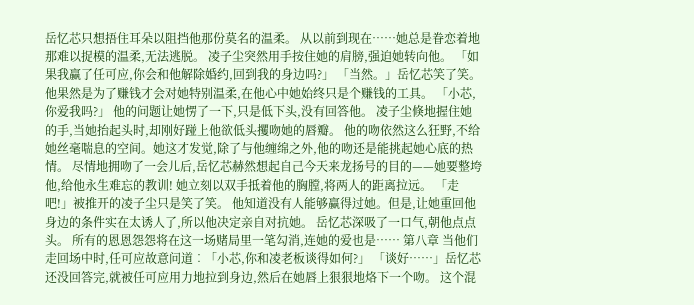岳忆芯只想捂住耳朵以阻挡他那份莫名的温柔。 从以前到现在……她总是眷恋着地那难以捉模的温柔,无法逃脱。 凌子尘突然用手按住她的肩膀,强迫她转向他。 「如果我赢了任可应,你会和他解除婚约,回到我的身边吗?」 「当然。」岳忆芯笑了笑。他果然是为了赚钱才会对她特别温柔,在他心中她始终只是个赚钱的工具。 「小芯,你爱我吗?」 他的问题让她愣了一下,只是低下头,没有回答他。 凌子尘倏地握住她的手,当她抬起头时,却刚好踫上他欲低头攫吻她的唇瓣。 他的吻依然这么狂野,不给她丝毫喘息的空间。她这才发觉,除了与他缠绵之外,他的吻还是能挑起她心底的热情。 尽情地拥吻了一会儿后,岳忆芯赫然想起自己今天来龙扬号的目的——她要整垮他,给他永生难忘的教训! 她立刻以双手抵着他的胸膛,将两人的距离拉远。 「走吧!」被推开的凌子尘只是笑了笑。 他知道没有人能够赢得过她。但是,让她重回他身边的条件实在太诱人了,所以他决定亲自对抗她。 岳忆芯深吸了一口气,朝他点点头。 所有的恩恩怨怨将在这一场赌局里一笔勾消,连她的爱也是…… 第八章 当他们走回场中时,任可应故意问道︰「小芯,你和凌老板谈得如何?」 「谈好……」岳忆芯还没回答完,就被任可应用力地拉到身边,然后在她唇上狠狠地烙下一个吻。 这个混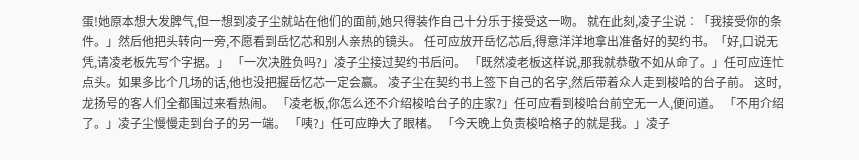蛋!她原本想大发脾气,但一想到凌子尘就站在他们的面前,她只得装作自己十分乐于接受这一吻。 就在此刻,凌子尘说︰「我接受你的条件。」然后他把头转向一旁,不愿看到岳忆芯和别人亲热的镜头。 任可应放开岳忆芯后,得意洋洋地拿出准备好的契约书。「好,口说无凭,请凌老板先写个字据。」 「一次决胜负吗?」凌子尘接过契约书后问。 「既然凌老板这样说,那我就恭敬不如从命了。」任可应连忙点头。如果多比个几场的话,他也没把握岳忆芯一定会赢。 凌子尘在契约书上签下自己的名字,然后带着众人走到梭哈的台子前。 这时,龙扬号的客人们全都围过来看热闹。 「凌老板,你怎么还不介绍梭哈台子的庄家?」任可应看到梭哈台前空无一人,便问道。 「不用介绍了。」凌子尘慢慢走到台子的另一端。 「咦?」任可应睁大了眼楮。 「今天晚上负责梭哈格子的就是我。」凌子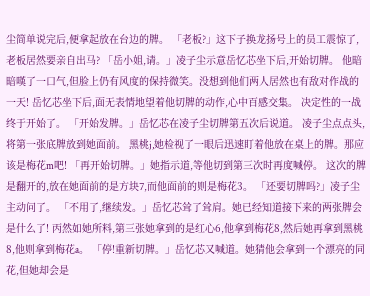尘简单说完后,便拿起放在台边的牌。 「老板?」这下子换龙扬号上的员工震惊了,老板居然要亲自出马? 「岳小姐,请。」凌子尘示意岳忆芯坐下后,开始切牌。 他暗暗嘆了一口气,但脸上仍有风度的保持微笑。没想到他们两人居然也有敌对作战的一天! 岳忆芯坐下后,面无表情地望着他切牌的动作,心中百感交集。 决定性的一战终于开始了。 「开始发牌。」岳忆芯在凌子尘切牌第五次后说道。 凌子尘点点头,将第一张底牌放到她面前。 黑桃j,她检视了一眼后迅速盯着他放在桌上的牌。那应该是梅花m吧! 「再开始切牌。」她指示道,等他切到第三次时再度喊停。 这次的牌是翻开的,放在她面前的是方块7,而他面前的则是梅花3。 「还要切牌吗?」凌子尘主动问了。 「不用了,继续发。」岳忆芯耸了耸肩。她已经知道接下来的两张牌会是什么了! 丙然如她所料,第三张她拿到的是红心6,他拿到梅花8,然后她再拿到黑桃8,他则拿到梅花a。 「停!重新切牌。」岳忆芯又喊道。她猜他会拿到一个漂亮的同花,但她却会是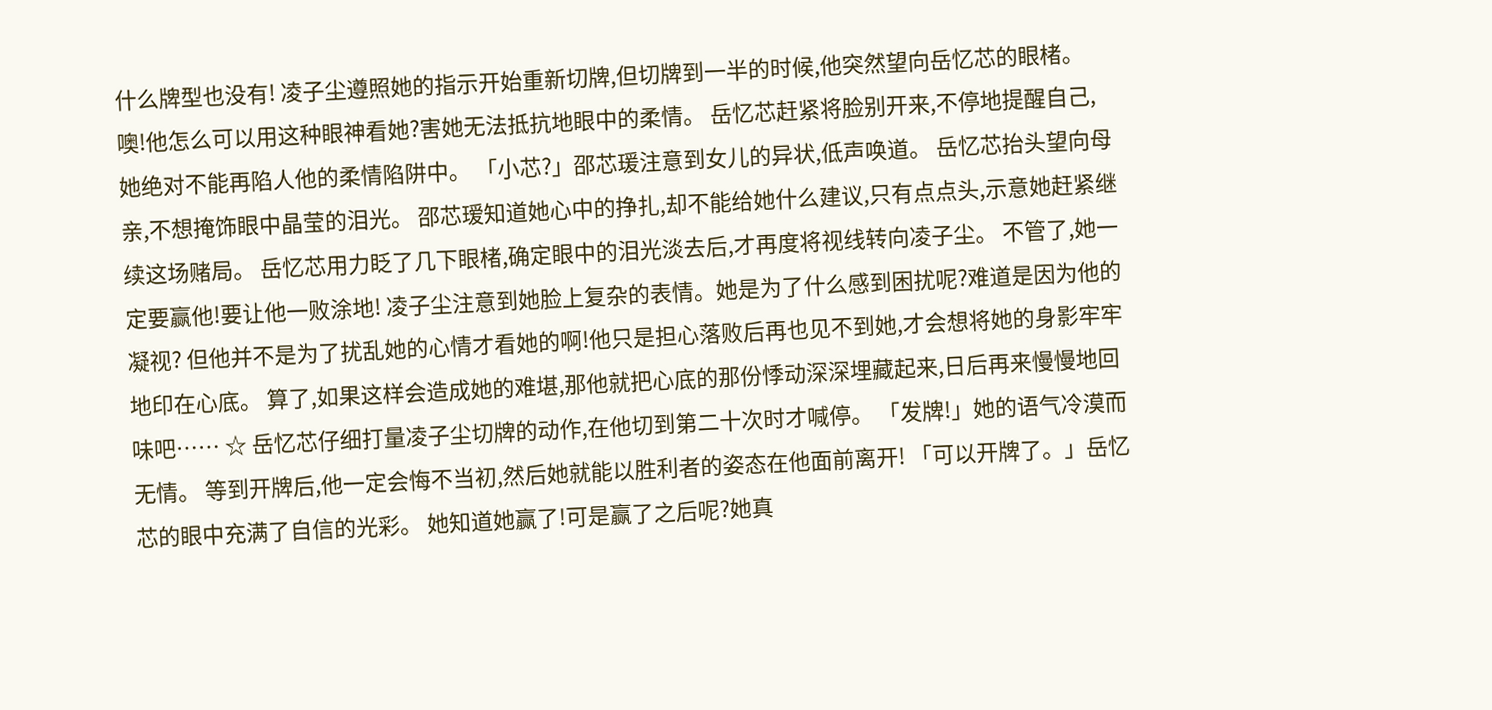什么牌型也没有! 凌子尘遵照她的指示开始重新切牌,但切牌到一半的时候,他突然望向岳忆芯的眼楮。 噢!他怎么可以用这种眼神看她?害她无法抵抗地眼中的柔情。 岳忆芯赶紧将脸别开来,不停地提醒自己,她绝对不能再陷人他的柔情陷阱中。 「小芯?」邵芯瑗注意到女儿的异状,低声唤道。 岳忆芯抬头望向母亲,不想掩饰眼中晶莹的泪光。 邵芯瑷知道她心中的挣扎,却不能给她什么建议,只有点点头,示意她赶紧继续这场赌局。 岳忆芯用力眨了几下眼楮,确定眼中的泪光淡去后,才再度将视线转向凌子尘。 不管了,她一定要赢他!要让他一败涂地! 凌子尘注意到她脸上复杂的表情。她是为了什么感到困扰呢?难道是因为他的凝视? 但他并不是为了扰乱她的心情才看她的啊!他只是担心落败后再也见不到她,才会想将她的身影牢牢地印在心底。 算了,如果这样会造成她的难堪,那他就把心底的那份悸动深深埋藏起来,日后再来慢慢地回味吧…… ☆ 岳忆芯仔细打量凌子尘切牌的动作,在他切到第二十次时才喊停。 「发牌!」她的语气冷漠而无情。 等到开牌后,他一定会悔不当初,然后她就能以胜利者的姿态在他面前离开! 「可以开牌了。」岳忆芯的眼中充满了自信的光彩。 她知道她赢了!可是赢了之后呢?她真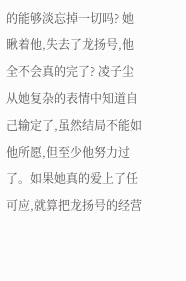的能够淡忘掉一切吗? 她瞅着他,失去了龙扬号,他全不会真的完了? 凌子尘从她复杂的表情中知道自己输定了,虽然结局不能如他所愿,但至少他努力过了。如果她真的爱上了任可应,就算把龙扬号的经营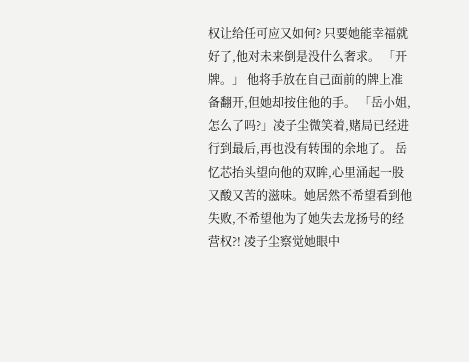权让给任可应又如何? 只要她能幸福就好了,他对未来倒是没什么奢求。 「开牌。」 他将手放在自己面前的牌上准备翻开,但她却按住他的手。 「岳小姐,怎么了吗?」凌子尘微笑着,赌局已经进行到最后,再也没有转围的余地了。 岳忆芯抬头望向他的双眸,心里涌起一股又酸又苦的滋味。她居然不希望看到他失败,不希望他为了她失去龙扬号的经营权?! 凌子尘察觉她眼中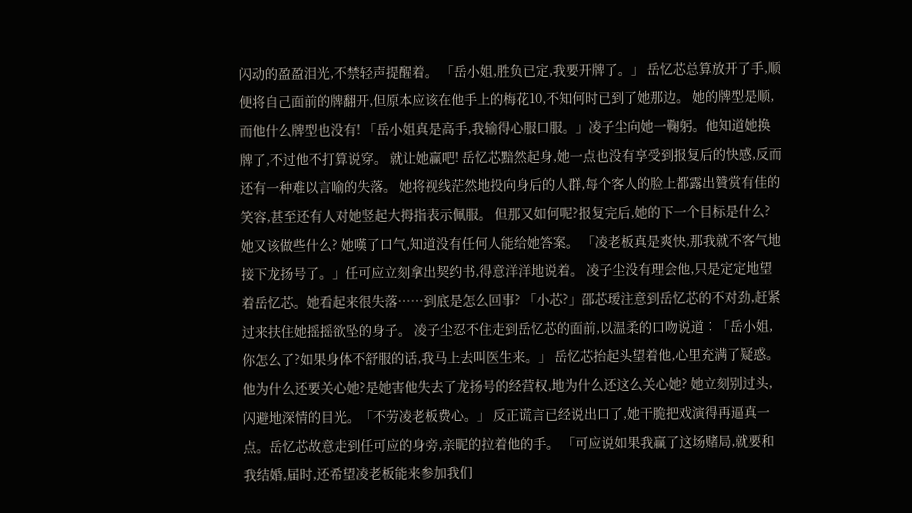闪动的盈盈泪光,不禁轻声提醒着。 「岳小姐,胜负已定,我要开牌了。」 岳忆芯总算放开了手,顺便将自己面前的牌翻开,但原本应该在他手上的梅花10,不知何时已到了她那边。 她的牌型是顺,而他什么牌型也没有! 「岳小姐真是高手,我输得心服口服。」凌子尘向她一鞠躬。他知道她换牌了,不过他不打算说穿。 就让她赢吧! 岳忆芯黯然起身,她一点也没有享受到报复后的快感,反而还有一种难以言喻的失落。 她将视线茫然地投向身后的人群,每个客人的脸上都露出贊赏有佳的笑容,甚至还有人对她竖起大拇指表示佩服。 但那又如何呢?报复完后,她的下一个目标是什么?她又该做些什么? 她嘆了口气,知道没有任何人能给她答案。 「凌老板真是爽快,那我就不客气地接下龙扬号了。」任可应立刻拿出契约书,得意洋洋地说着。 凌子尘没有理会他,只是定定地望着岳忆芯。她看起来很失落……到底是怎么回事? 「小芯?」邵芯瑷注意到岳忆芯的不对劲,赶紧过来扶住她摇摇欲坠的身子。 凌子尘忍不住走到岳忆芯的面前,以温柔的口吻说道︰「岳小姐,你怎么了?如果身体不舒服的话,我马上去叫医生来。」 岳忆芯抬起头望着他,心里充满了疑惑。他为什么还要关心她?是她害他失去了龙扬号的经营权,地为什么还这么关心她? 她立刻别过头,闪避地深情的目光。「不劳凌老板费心。」 反正谎言已经说出口了,她干脆把戏演得再逼真一点。岳忆芯故意走到任可应的身旁,亲昵的拉着他的手。 「可应说如果我赢了这场赌局,就要和我结婚,届时,还希望凌老板能来参加我们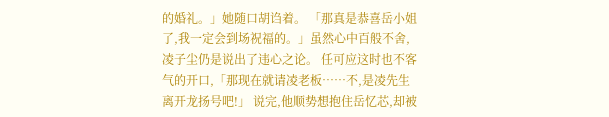的婚礼。」她随口胡诌着。 「那真是恭喜岳小姐了,我一定会到场祝福的。」虽然心中百般不舍,凌子尘仍是说出了违心之论。 任可应这时也不客气的开口,「那现在就请凌老板……不,是凌先生离开龙扬号吧!」 说完,他顺势想抱住岳忆芯,却被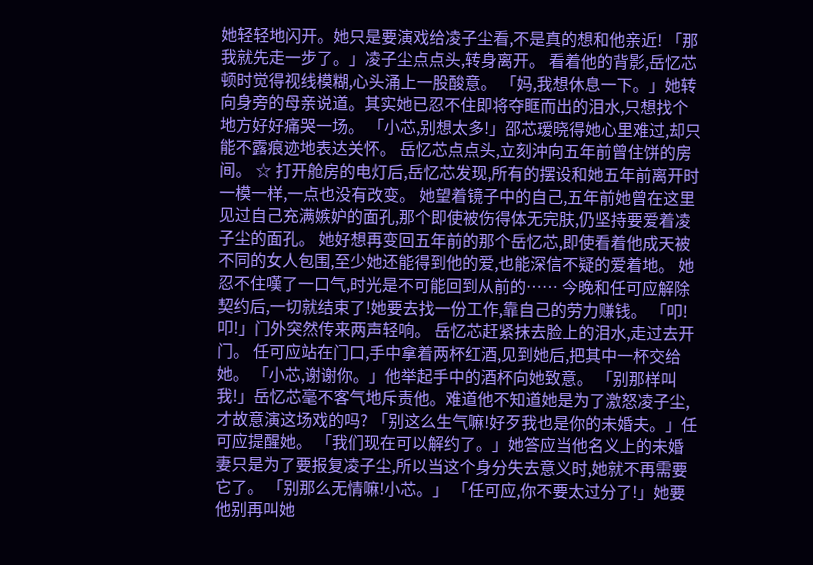她轻轻地闪开。她只是要演戏给凌子尘看,不是真的想和他亲近! 「那我就先走一步了。」凌子尘点点头,转身离开。 看着他的背影,岳忆芯顿时觉得视线模糊,心头涌上一股酸意。 「妈,我想休息一下。」她转向身旁的母亲说道。其实她已忍不住即将夺眶而出的泪水,只想找个地方好好痛哭一场。 「小芯,别想太多!」邵芯瑷晓得她心里难过,却只能不露痕迹地表达关怀。 岳忆芯点点头,立刻沖向五年前曾住饼的房间。 ☆ 打开舱房的电灯后,岳忆芯发现,所有的摆设和她五年前离开时一模一样,一点也没有改变。 她望着镜子中的自己,五年前她曾在这里见过自己充满嫉妒的面孔,那个即使被伤得体无完肤,仍坚持要爱着凌子尘的面孔。 她好想再变回五年前的那个岳忆芯,即使看着他成天被不同的女人包围,至少她还能得到他的爱,也能深信不疑的爱着地。 她忍不住嘆了一口气,时光是不可能回到从前的…… 今晚和任可应解除契约后,一切就结束了!她要去找一份工作,靠自己的劳力赚钱。 「叩!叩!」门外突然传来两声轻响。 岳忆芯赶紧抹去脸上的泪水,走过去开门。 任可应站在门口,手中拿着两杯红酒,见到她后,把其中一杯交给她。 「小芯,谢谢你。」他举起手中的酒杯向她致意。 「别那样叫我!」岳忆芯毫不客气地斥责他。难道他不知道她是为了激怒凌子尘,才故意演这场戏的吗? 「别这么生气嘛!好歹我也是你的未婚夫。」任可应提醒她。 「我们现在可以解约了。」她答应当他名义上的未婚妻只是为了要报复凌子尘,所以当这个身分失去意义时,她就不再需要它了。 「别那么无情嘛!小芯。」 「任可应,你不要太过分了!」她要他别再叫她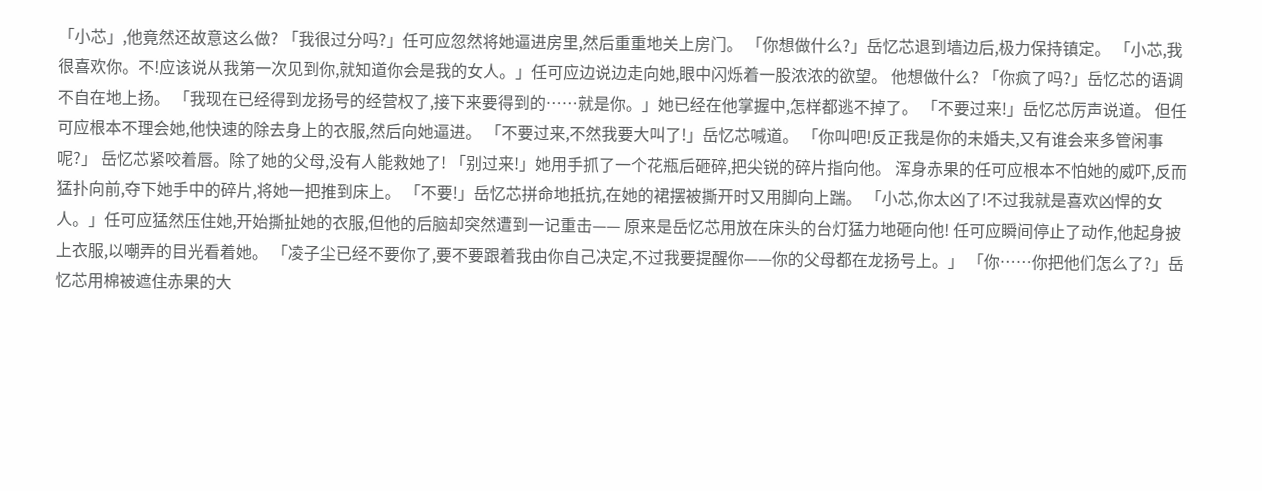「小芯」,他竟然还故意这么做? 「我很过分吗?」任可应忽然将她逼进房里,然后重重地关上房门。 「你想做什么?」岳忆芯退到墙边后,极力保持镇定。 「小芯,我很喜欢你。不!应该说从我第一次见到你,就知道你会是我的女人。」任可应边说边走向她,眼中闪烁着一股浓浓的欲望。 他想做什么? 「你疯了吗?」岳忆芯的语调不自在地上扬。 「我现在已经得到龙扬号的经营权了,接下来要得到的……就是你。」她已经在他掌握中,怎样都逃不掉了。 「不要过来!」岳忆芯厉声说道。 但任可应根本不理会她,他快速的除去身上的衣服,然后向她逼进。 「不要过来,不然我要大叫了!」岳忆芯喊道。 「你叫吧!反正我是你的未婚夫,又有谁会来多管闲事呢?」 岳忆芯紧咬着唇。除了她的父母,没有人能救她了! 「别过来!」她用手抓了一个花瓶后砸碎,把尖锐的碎片指向他。 浑身赤果的任可应根本不怕她的威吓,反而猛扑向前,夺下她手中的碎片,将她一把推到床上。 「不要!」岳忆芯拼命地抵抗,在她的裙摆被撕开时又用脚向上踹。 「小芯,你太凶了!不过我就是喜欢凶悍的女人。」任可应猛然压住她,开始撕扯她的衣服,但他的后脑却突然遭到一记重击—— 原来是岳忆芯用放在床头的台灯猛力地砸向他! 任可应瞬间停止了动作,他起身披上衣服,以嘲弄的目光看着她。 「凌子尘已经不要你了,要不要跟着我由你自己决定,不过我要提醒你——你的父母都在龙扬号上。」 「你……你把他们怎么了?」岳忆芯用棉被遮住赤果的大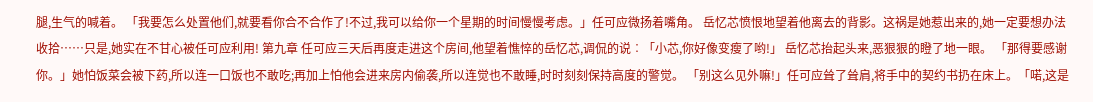腿,生气的喊着。 「我要怎么处置他们,就要看你合不合作了!不过,我可以给你一个星期的时间慢慢考虑。」任可应微扬着嘴角。 岳忆芯愤恨地望着他离去的背影。这祸是她惹出来的,她一定要想办法收拾……只是,她实在不甘心被任可应利用! 第九章 任可应三天后再度走进这个房间,他望着憔悴的岳忆芯,调侃的说︰「小芯,你好像变瘦了哟!」 岳忆芯抬起头来,恶狠狠的瞪了地一眼。 「那得要感谢你。」她怕饭菜会被下药,所以连一口饭也不敢吃;再加上怕他会进来房内偷袭,所以连觉也不敢睡,时时刻刻保持高度的警觉。 「别这么见外嘛!」任可应耸了耸肩,将手中的契约书扔在床上。「喏,这是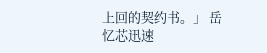上回的契约书。」 岳忆芯迅速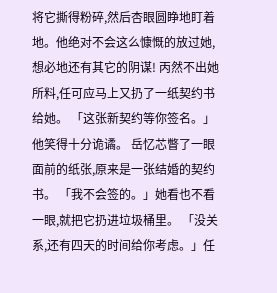将它撕得粉碎,然后杏眼圆睁地盯着地。他绝对不会这么慷慨的放过她,想必地还有其它的阴谋! 丙然不出她所料,任可应马上又扔了一纸契约书给她。 「这张新契约等你签名。」他笑得十分诡谲。 岳忆芯瞥了一眼面前的纸张,原来是一张结婚的契约书。 「我不会签的。」她看也不看一眼,就把它扔进垃圾桶里。 「没关系,还有四天的时间给你考虑。」任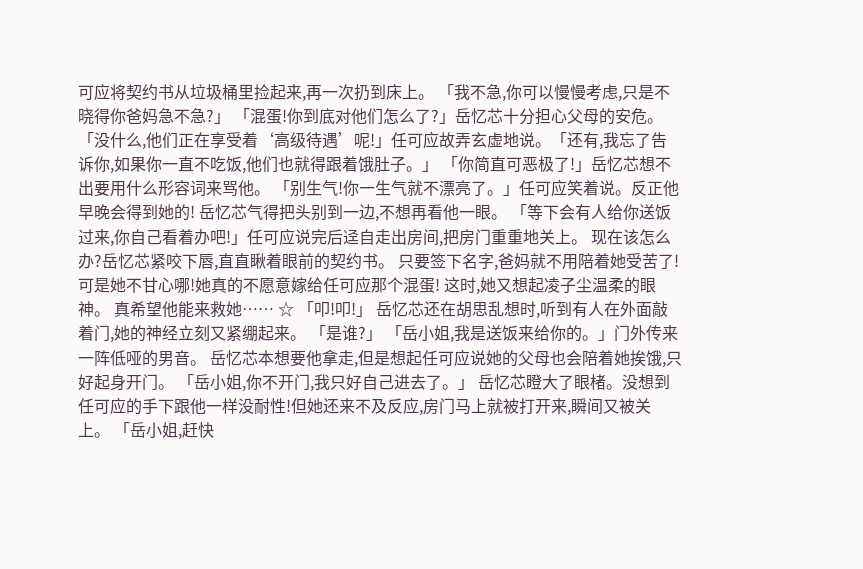可应将契约书从垃圾桶里捡起来,再一次扔到床上。 「我不急,你可以慢慢考虑,只是不晓得你爸妈急不急?」 「混蛋!你到底对他们怎么了?」岳忆芯十分担心父母的安危。 「没什么,他们正在享受着‘高级待遇’呢!」任可应故弄玄虚地说。「还有,我忘了告诉你,如果你一直不吃饭,他们也就得跟着饿肚子。」 「你简直可恶极了!」岳忆芯想不出要用什么形容词来骂他。 「别生气!你一生气就不漂亮了。」任可应笑着说。反正他早晚会得到她的! 岳忆芯气得把头别到一边,不想再看他一眼。 「等下会有人给你送饭过来,你自己看着办吧!」任可应说完后迳自走出房间,把房门重重地关上。 现在该怎么办?岳忆芯紧咬下唇,直直瞅着眼前的契约书。 只要签下名字,爸妈就不用陪着她受苦了! 可是她不甘心哪!她真的不愿意嫁给任可应那个混蛋! 这时,她又想起凌子尘温柔的眼神。 真希望他能来救她…… ☆ 「叩!叩!」 岳忆芯还在胡思乱想时,听到有人在外面敲着门,她的神经立刻又紧绷起来。 「是谁?」 「岳小姐,我是送饭来给你的。」门外传来一阵低哑的男音。 岳忆芯本想要他拿走,但是想起任可应说她的父母也会陪着她挨饿,只好起身开门。 「岳小姐,你不开门,我只好自己进去了。」 岳忆芯瞪大了眼楮。没想到任可应的手下跟他一样没耐性!但她还来不及反应,房门马上就被打开来,瞬间又被关上。 「岳小姐,赶快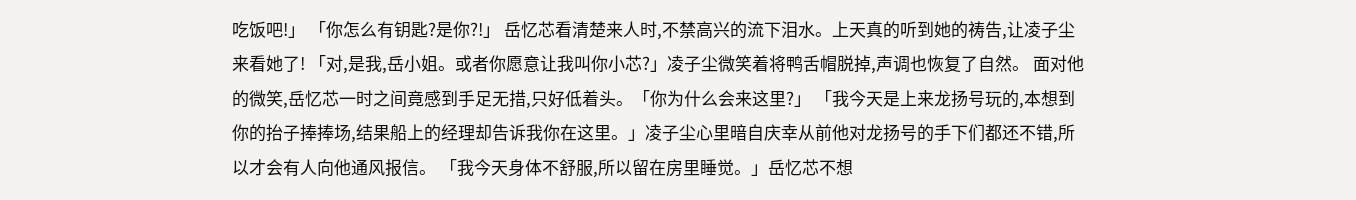吃饭吧!」 「你怎么有钥匙?是你?!」 岳忆芯看清楚来人时,不禁高兴的流下泪水。上天真的听到她的祷告,让凌子尘来看她了! 「对,是我,岳小姐。或者你愿意让我叫你小芯?」凌子尘微笑着将鸭舌帽脱掉,声调也恢复了自然。 面对他的微笑,岳忆芯一时之间竟感到手足无措,只好低着头。「你为什么会来这里?」 「我今天是上来龙扬号玩的,本想到你的抬子捧捧场,结果船上的经理却告诉我你在这里。」凌子尘心里暗自庆幸从前他对龙扬号的手下们都还不错,所以才会有人向他通风报信。 「我今天身体不舒服,所以留在房里睡觉。」岳忆芯不想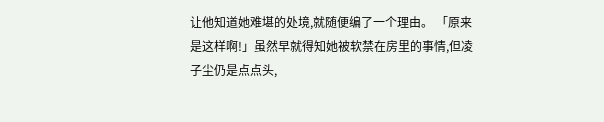让他知道她难堪的处境,就随便编了一个理由。 「原来是这样啊!」虽然早就得知她被软禁在房里的事情,但凌子尘仍是点点头,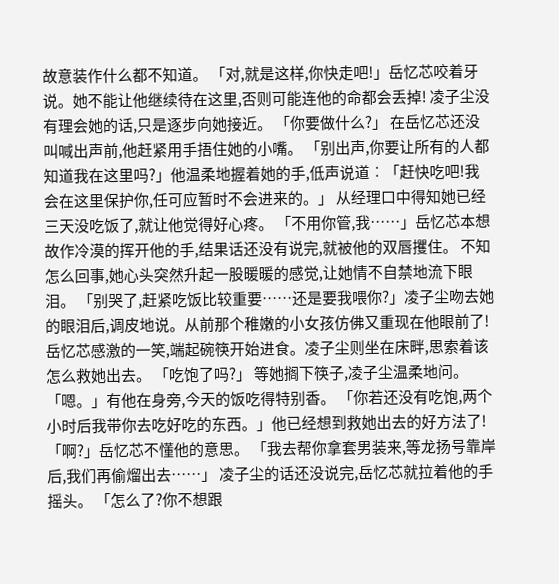故意装作什么都不知道。 「对,就是这样,你快走吧!」岳忆芯咬着牙说。她不能让他继续待在这里,否则可能连他的命都会丢掉! 凌子尘没有理会她的话,只是逐步向她接近。 「你要做什么?」 在岳忆芯还没叫喊出声前,他赶紧用手捂住她的小嘴。 「别出声,你要让所有的人都知道我在这里吗?」他温柔地握着她的手,低声说道︰「赶快吃吧!我会在这里保护你,任可应暂时不会进来的。」 从经理口中得知她已经三天没吃饭了,就让他觉得好心疼。 「不用你管,我……」岳忆芯本想故作冷漠的挥开他的手,结果话还没有说完,就被他的双唇攫住。 不知怎么回事,她心头突然升起一股暖暖的感觉,让她情不自禁地流下眼泪。 「别哭了,赶紧吃饭比较重要……还是要我喂你?」凌子尘吻去她的眼泪后,调皮地说。从前那个稚嫩的小女孩仿佛又重现在他眼前了! 岳忆芯感激的一笑,端起碗筷开始进食。凌子尘则坐在床畔,思索着该怎么救她出去。 「吃饱了吗?」 等她搁下筷子,凌子尘温柔地问。 「嗯。」有他在身旁,今天的饭吃得特别香。 「你若还没有吃饱,两个小时后我带你去吃好吃的东西。」他已经想到救她出去的好方法了! 「啊?」岳忆芯不懂他的意思。 「我去帮你拿套男装来,等龙扬号靠岸后,我们再偷熘出去……」 凌子尘的话还没说完,岳忆芯就拉着他的手摇头。 「怎么了?你不想跟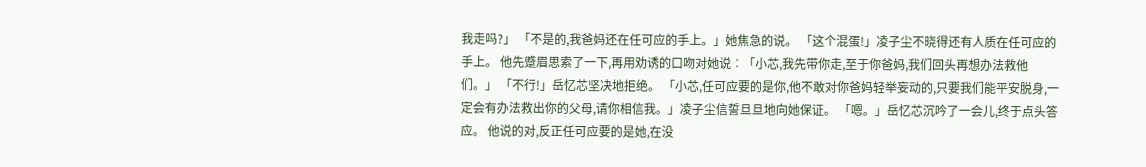我走吗?」 「不是的,我爸妈还在任可应的手上。」她焦急的说。 「这个混蛋!」凌子尘不晓得还有人质在任可应的手上。 他先蹙眉思索了一下,再用劝诱的口吻对她说︰「小芯,我先带你走,至于你爸妈,我们回头再想办法救他们。」 「不行!」岳忆芯坚决地拒绝。 「小芯,任可应要的是你,他不敢对你爸妈轻举妄动的,只要我们能平安脱身,一定会有办法救出你的父母,请你相信我。」凌子尘信誓旦旦地向她保证。 「嗯。」岳忆芯沉吟了一会儿,终于点头答应。 他说的对,反正任可应要的是她,在没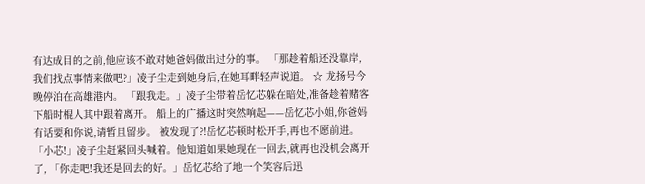有达成目的之前,他应该不敢对她爸妈做出过分的事。 「那趁着船还没靠岸,我们找点事情来做吧?」凌子尘走到她身后,在她耳畔轻声说道。 ☆ 龙扬号今晚停泊在高雄港内。 「跟我走。」凌子尘带着岳忆芯躲在暗处,准备趁着赌客下船时棍人其中跟着离开。 船上的广播这时突然响起——岳忆芯小姐,你爸妈有话要和你说,请暂且留步。 被发现了?!岳忆芯顿时松开手,再也不愿前进。 「小芯!」凌子尘赶紧回头喊着。他知道如果她现在一回去,就再也没机会离开了, 「你走吧!我还是回去的好。」岳忆芯给了地一个笑容后迅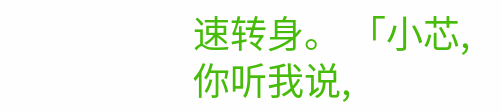速转身。 「小芯,你听我说,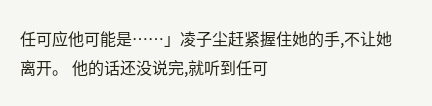任可应他可能是……」凌子尘赶紧握住她的手,不让她离开。 他的话还没说完,就听到任可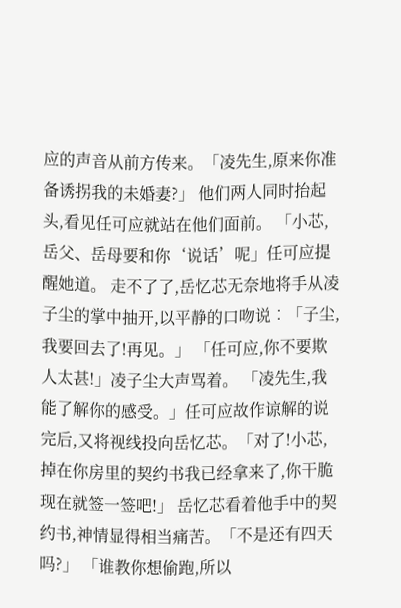应的声音从前方传来。「凌先生,原来你准备诱拐我的未婚妻?」 他们两人同时抬起头,看见任可应就站在他们面前。 「小芯,岳父、岳母要和你‘说话’呢」任可应提醒她道。 走不了了,岳忆芯无奈地将手从凌子尘的掌中抽开,以平静的口吻说︰「子尘,我要回去了!再见。」 「任可应,你不要欺人太甚!」凌子尘大声骂着。 「凌先生,我能了解你的感受。」任可应故作谅解的说完后,又将视线投向岳忆芯。「对了!小芯,掉在你房里的契约书我已经拿来了,你干脆现在就签一签吧!」 岳忆芯看着他手中的契约书,神情显得相当痛苦。「不是还有四天吗?」 「谁教你想偷跑,所以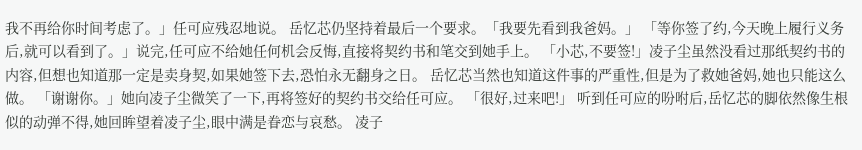我不再给你时间考虑了。」任可应残忍地说。 岳忆芯仍坚持着最后一个要求。「我要先看到我爸妈。」 「等你签了约,今天晚上履行义务后,就可以看到了。」说完,任可应不给她任何机会反悔,直接将契约书和笔交到她手上。 「小芯,不要签!」凌子尘虽然没看过那纸契约书的内容,但想也知道那一定是卖身契,如果她签下去,恐怕永无翻身之日。 岳忆芯当然也知道这件事的严重性,但是为了救她爸妈,她也只能这么做。 「谢谢你。」她向凌子尘微笑了一下,再将签好的契约书交给任可应。 「很好,过来吧!」 听到任可应的吩咐后,岳忆芯的脚依然像生根似的动弹不得,她回眸望着凌子尘,眼中满是眷恋与哀愁。 凌子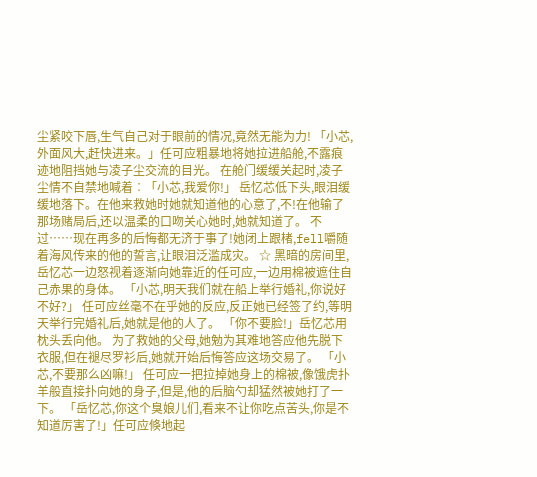尘紧咬下唇,生气自己对于眼前的情况,竟然无能为力! 「小芯,外面风大,赶快进来。」任可应粗暴地将她拉进船舱,不露痕迹地阻挡她与凌子尘交流的目光。 在舱门缓缓关起时,凌子尘情不自禁地喊着︰「小芯,我爱你!」 岳忆芯低下头,眼泪缓缓地落下。在他来救她时她就知道他的心意了,不!在他输了那场赌局后,还以温柔的口吻关心她时,她就知道了。 不过……现在再多的后悔都无济于事了!她闭上跟楮,fell嚼随着海风传来的他的誓言,让眼泪泛滥成灾。 ☆ 黑暗的房间里,岳忆芯一边怒视着逐渐向她靠近的任可应,一边用棉被遮住自己赤果的身体。 「小芯,明天我们就在船上举行婚礼,你说好不好?」 任可应丝毫不在乎她的反应,反正她已经签了约,等明天举行完婚礼后,她就是他的人了。 「你不要脸!」岳忆芯用枕头丢向他。 为了救她的父母,她勉为其难地答应他先脱下衣服,但在褪尽罗衫后,她就开始后悔答应这场交易了。 「小芯,不要那么凶嘛!」 任可应一把拉掉她身上的棉被,像饿虎扑羊般直接扑向她的身子,但是,他的后脑勺却猛然被她打了一下。 「岳忆芯,你这个臭娘儿们,看来不让你吃点苦头,你是不知道厉害了!」任可应倏地起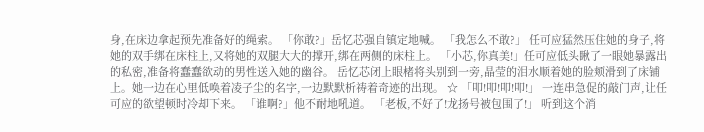身,在床边拿起预先准备好的绳索。 「你敢?」岳忆芯强自镇定地喊。 「我怎么不敢?」 任可应猛然压住她的身子,将她的双手绑在床柱上,又将她的双腿大大的撑开,绑在两侧的床柱上。 「小芯,你真美!」任可应低头瞅了一眼她暴露出的私密,准备将蠢蠢欲动的男性送入她的幽谷。 岳忆芯闭上眼楮将头别到一旁,晶莹的泪水顺着她的脸颊滑到了床铺上。她一边在心里低唤着凌子尘的名字,一边默默析祷着奇迹的出现。 ☆ 「叩!叩!叩!叩!」 一连串急促的敲门声,让任可应的欲望顿时冷却下来。 「谁啊?」他不耐地吼道。 「老板,不好了!龙扬号被包围了!」 听到这个消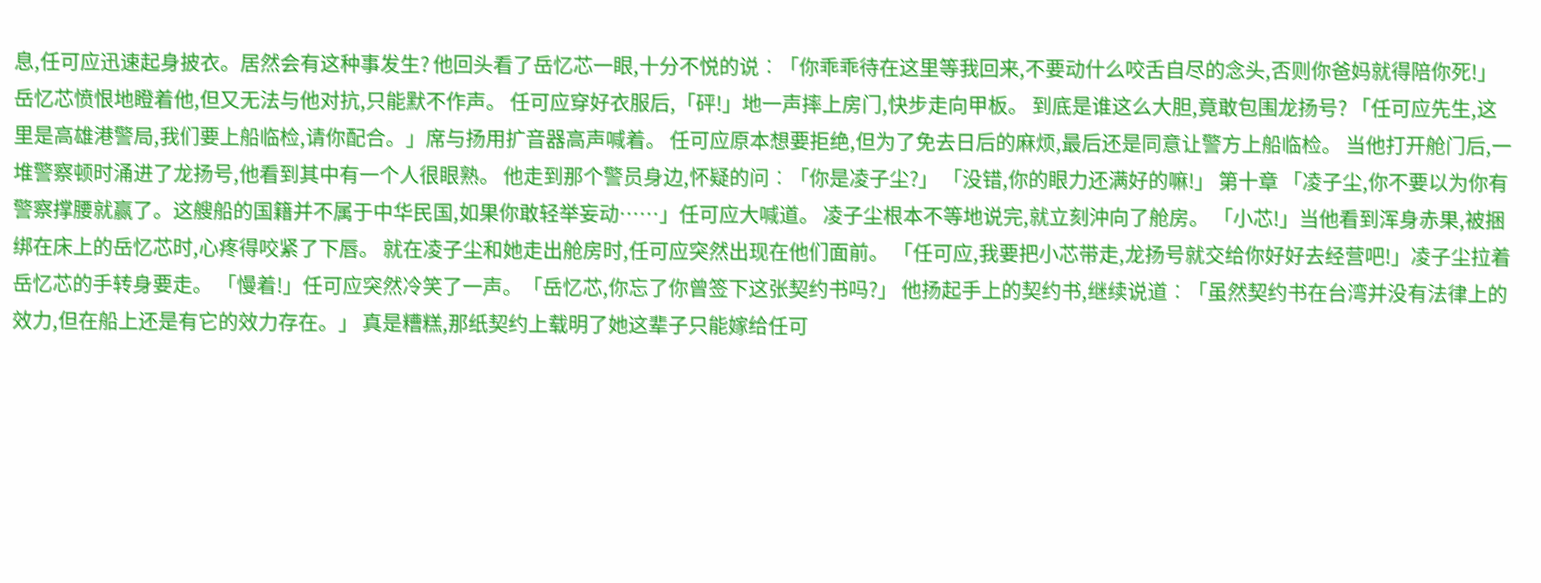息,任可应迅速起身披衣。居然会有这种事发生? 他回头看了岳忆芯一眼,十分不悦的说︰「你乖乖待在这里等我回来,不要动什么咬舌自尽的念头,否则你爸妈就得陪你死!」 岳忆芯愤恨地瞪着他,但又无法与他对抗,只能默不作声。 任可应穿好衣服后,「砰!」地一声摔上房门,快步走向甲板。 到底是谁这么大胆,竟敢包围龙扬号? 「任可应先生,这里是高雄港警局,我们要上船临检,请你配合。」席与扬用扩音器高声喊着。 任可应原本想要拒绝,但为了免去日后的麻烦,最后还是同意让警方上船临检。 当他打开舱门后,一堆警察顿时涌进了龙扬号,他看到其中有一个人很眼熟。 他走到那个警员身边,怀疑的问︰「你是凌子尘?」 「没错,你的眼力还满好的嘛!」 第十章 「凌子尘,你不要以为你有警察撑腰就赢了。这艘船的国籍并不属于中华民国,如果你敢轻举妄动……」任可应大喊道。 凌子尘根本不等地说完,就立刻沖向了舱房。 「小芯!」当他看到浑身赤果,被捆绑在床上的岳忆芯时,心疼得咬紧了下唇。 就在凌子尘和她走出舱房时,任可应突然出现在他们面前。 「任可应,我要把小芯带走,龙扬号就交给你好好去经营吧!」凌子尘拉着岳忆芯的手转身要走。 「慢着!」任可应突然冷笑了一声。「岳忆芯,你忘了你曾签下这张契约书吗?」 他扬起手上的契约书,继续说道︰「虽然契约书在台湾并没有法律上的效力,但在船上还是有它的效力存在。」 真是糟糕,那纸契约上载明了她这辈子只能嫁给任可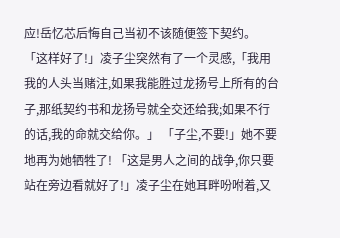应!岳忆芯后悔自己当初不该随便签下契约。 「这样好了!」凌子尘突然有了一个灵感,「我用我的人头当赌注,如果我能胜过龙扬号上所有的台子,那纸契约书和龙扬号就全交还给我;如果不行的话,我的命就交给你。」 「子尘,不要!」她不要地再为她牺牲了! 「这是男人之间的战争,你只要站在旁边看就好了!」凌子尘在她耳畔吩咐着,又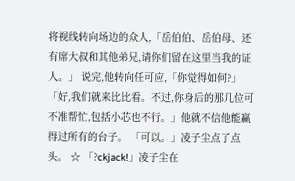将视线转向场边的众人,「岳伯伯、岳伯母、还有席大叔和其他弟兄,请你们留在这里当我的证人。」 说完,他转向任可应,「你觉得如何?」 「好,我们就来比比看。不过,你身后的那几位可不准帮忙,包括小芯也不行。」他就不信他能赢得过所有的台子。 「可以。」凌子尘点了点头。 ☆ 「?ckjack!」凌子尘在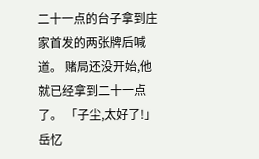二十一点的台子拿到庄家首发的两张牌后喊道。 赌局还没开始,他就已经拿到二十一点了。 「子尘,太好了!」岳忆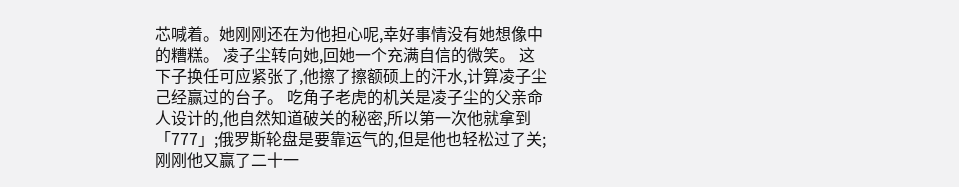芯喊着。她刚刚还在为他担心呢,幸好事情没有她想像中的糟糕。 凌子尘转向她,回她一个充满自信的微笑。 这下子换任可应紧张了,他擦了擦额硕上的汗水,计算凌子尘己经赢过的台子。 吃角子老虎的机关是凌子尘的父亲命人设计的,他自然知道破关的秘密,所以第一次他就拿到「777」;俄罗斯轮盘是要靠运气的,但是他也轻松过了关;刚刚他又赢了二十一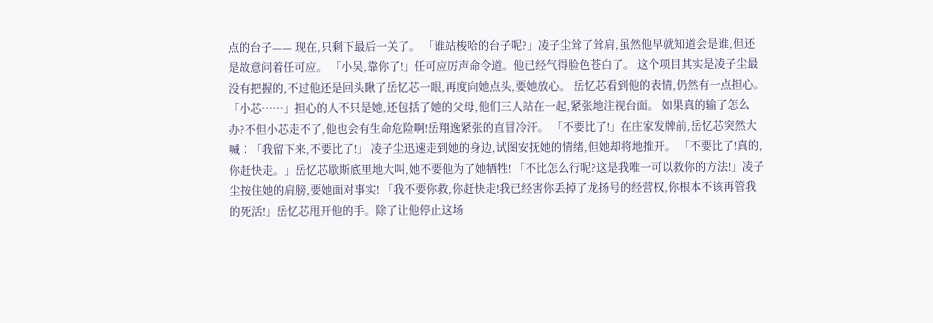点的台子—— 现在,只剩下最后一关了。 「谁站梭哈的台子呢?」凌子尘耸了耸肩,虽然他早就知道会是谁,但还是故意问着任可应。 「小吴,靠你了!」任可应厉声命令道。他已经气得脸色苍白了。 这个项目其实是凌子尘最没有把握的,不过他还是回头瞅了岳忆芯一眼,再度向她点头,要她放心。 岳忆芯看到他的表情,仍然有一点担心。 「小芯……」担心的人不只是她,还包括了她的父母,他们三人站在一起,紧张地注视台面。 如果真的输了怎么办?不但小芯走不了,他也会有生命危险啊!岳翔逸紧张的直冒冷汗。 「不要比了!」在庄家发牌前,岳忆芯突然大喊︰「我留下来,不要比了!」 凌子尘迅速走到她的身边,试图安抚她的情绪,但她却将地推开。 「不要比了!真的,你赶快走。」岳忆芯歇斯底里地大叫,她不要他为了她牺牲! 「不比怎么行呢?这是我唯一可以救你的方法!」凌子尘按住她的肩膀,要她面对事实! 「我不要你救,你赶快走!我已经害你丢掉了龙扬号的经营权,你根本不该再管我的死活!」岳忆芯甩开他的手。除了让他停止这场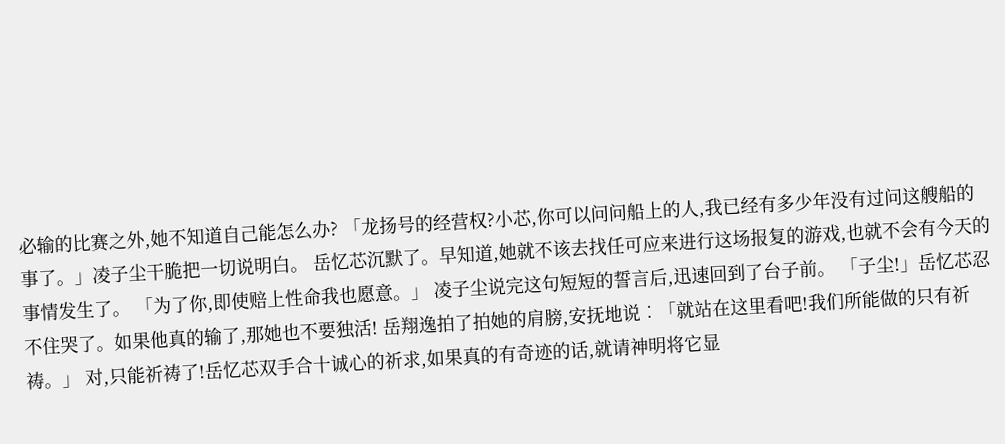必输的比赛之外,她不知道自己能怎么办? 「龙扬号的经营权?小芯,你可以问问船上的人,我已经有多少年没有过问这艘船的事了。」凌子尘干脆把一切说明白。 岳忆芯沉默了。早知道,她就不该去找任可应来进行这场报复的游戏,也就不会有今天的事情发生了。 「为了你,即使赔上性命我也愿意。」 凌子尘说完这句短短的誓言后,迅速回到了台子前。 「子尘!」岳忆芯忍不住哭了。如果他真的输了,那她也不要独活! 岳翔逸拍了拍她的肩膀,安抚地说︰「就站在这里看吧!我们所能做的只有祈祷。」 对,只能祈祷了!岳忆芯双手合十诚心的祈求,如果真的有奇迹的话,就请神明将它显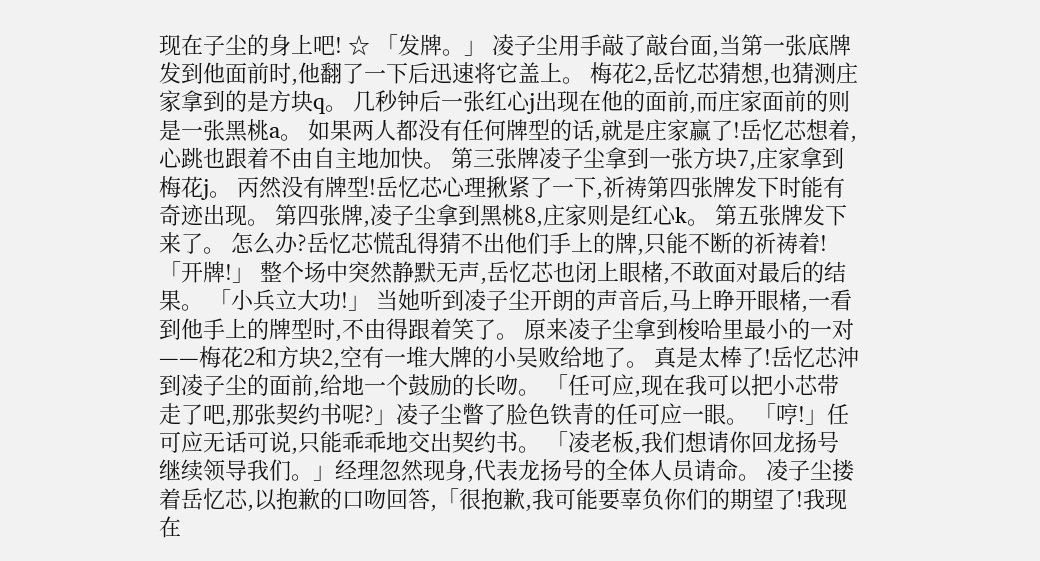现在子尘的身上吧! ☆ 「发牌。」 凌子尘用手敲了敲台面,当第一张底牌发到他面前时,他翻了一下后迅速将它盖上。 梅花2,岳忆芯猜想,也猜测庄家拿到的是方块q。 几秒钟后一张红心j出现在他的面前,而庄家面前的则是一张黑桃a。 如果两人都没有任何牌型的话,就是庄家赢了!岳忆芯想着,心跳也跟着不由自主地加快。 第三张牌凌子尘拿到一张方块7,庄家拿到梅花j。 丙然没有牌型!岳忆芯心理揪紧了一下,祈祷第四张牌发下时能有奇迹出现。 第四张牌,凌子尘拿到黑桃8,庄家则是红心k。 第五张牌发下来了。 怎么办?岳忆芯慌乱得猜不出他们手上的牌,只能不断的祈祷着! 「开牌!」 整个场中突然静默无声,岳忆芯也闭上眼楮,不敢面对最后的结果。 「小兵立大功!」 当她听到凌子尘开朗的声音后,马上睁开眼楮,一看到他手上的牌型时,不由得跟着笑了。 原来凌子尘拿到梭哈里最小的一对——梅花2和方块2,空有一堆大牌的小吴败给地了。 真是太棒了!岳忆芯沖到凌子尘的面前,给地一个鼓励的长吻。 「任可应,现在我可以把小芯带走了吧,那张契约书呢?」凌子尘瞥了脸色铁青的任可应一眼。 「哼!」任可应无话可说,只能乖乖地交出契约书。 「凌老板,我们想请你回龙扬号继续领导我们。」经理忽然现身,代表龙扬号的全体人员请命。 凌子尘搂着岳忆芯,以抱歉的口吻回答,「很抱歉,我可能要辜负你们的期望了!我现在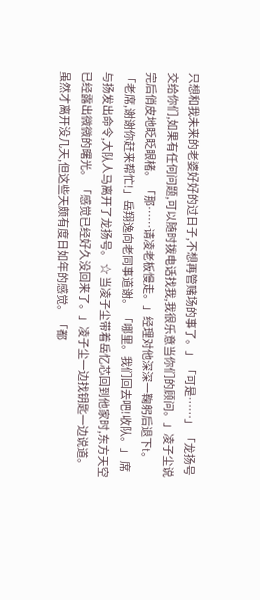只想和我未来的老婆好好的过日子,不想再管赌场的事了。」 「可是……」 「龙扬号交给你们,如果有任何问题,可以随时拨电话找我,我很乐意当你们的顾问。」凌子尘说完后俏皮地眨眨眼楮。 「那……请凌老板慢走。」经理对他深深一鞠躬后退下t。 「老席,谢谢你赶来帮忙!」岳翔逸向老同事道谢。 「哪里。我们回去吧!收队。」 席与扬发出命令,大队人马离开了龙扬号。 ☆ 当凌子尘带着岳忆芯回到他家时,东方天空已经露出微微的曙光。 「感觉已经好久没回来了。」凌子尘一边找钥匙一边说道。虽然才离开没几天,但这些天颇有度日如年的感觉。 「都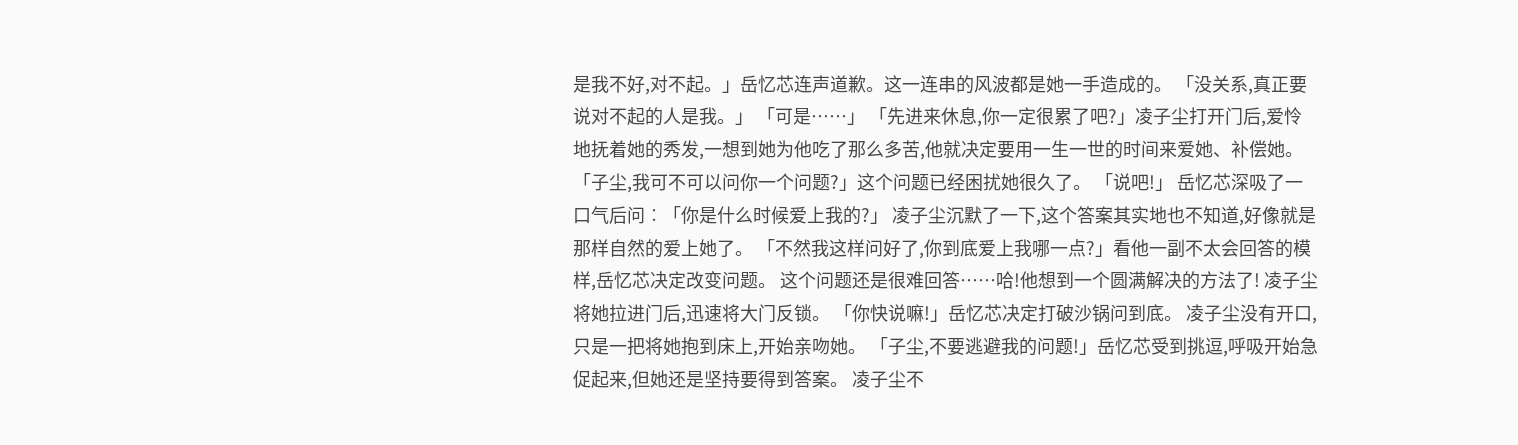是我不好,对不起。」岳忆芯连声道歉。这一连串的风波都是她一手造成的。 「没关系,真正要说对不起的人是我。」 「可是……」 「先进来休息,你一定很累了吧?」凌子尘打开门后,爱怜地抚着她的秀发,一想到她为他吃了那么多苦,他就决定要用一生一世的时间来爱她、补偿她。 「子尘,我可不可以问你一个问题?」这个问题已经困扰她很久了。 「说吧!」 岳忆芯深吸了一口气后问︰「你是什么时候爱上我的?」 凌子尘沉默了一下,这个答案其实地也不知道,好像就是那样自然的爱上她了。 「不然我这样问好了,你到底爱上我哪一点?」看他一副不太会回答的模样,岳忆芯决定改变问题。 这个问题还是很难回答……哈!他想到一个圆满解决的方法了! 凌子尘将她拉进门后,迅速将大门反锁。 「你快说嘛!」岳忆芯决定打破沙锅问到底。 凌子尘没有开口,只是一把将她抱到床上,开始亲吻她。 「子尘,不要逃避我的问题!」岳忆芯受到挑逗,呼吸开始急促起来,但她还是坚持要得到答案。 凌子尘不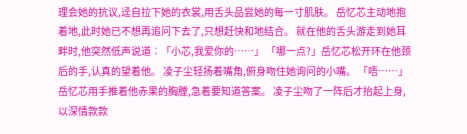理会她的抗议,迳自拉下她的衣裳,用舌头品尝她的每一寸肌肤。 岳忆芯主动地抱着地,此时她已不想再追问下去了,只想赶快和地结合。 就在他的舌头游走到她耳畔时,他突然低声说道︰「小芯,我爱你的……」 「哪一点?」岳忆芯松开环在他颈后的手,认真的望着他。 凌子尘轻扬着嘴角,俯身吻住她询问的小嘴。 「唔……」岳忆芯用手推着他赤果的胸膛,急着要知道答案。 凌子尘吻了一阵后才抬起上身,以深情款款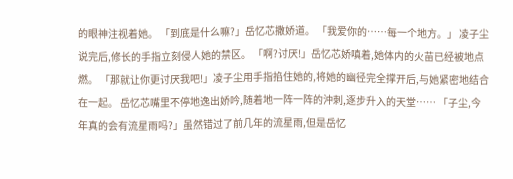的眼神注视着她。 「到底是什么嘛?」岳忆芯撒娇道。 「我爱你的……每一个地方。」 凌子尘说完后,修长的手指立刻侵人她的禁区。 「啊?讨厌!」岳忆芯娇嗔着,她体内的火苗已经被地点燃。 「那就让你更讨厌我吧!」凌子尘用手指掐住她的,将她的幽径完全撑开后,与她紧密地结合在一起。 岳忆芯嘴里不停地逸出娇吟,随着地一阵一阵的沖刺,逐步升入的天堂…… 「子尘,今年真的会有流星雨吗?」虽然错过了前几年的流星雨,但是岳忆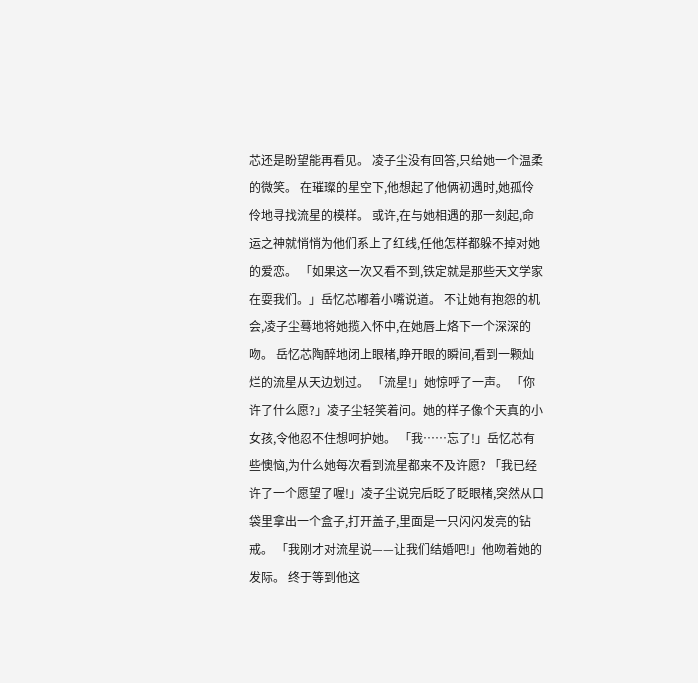芯还是盼望能再看见。 凌子尘没有回答,只给她一个温柔的微笑。 在璀璨的星空下,他想起了他俩初遇时,她孤伶伶地寻找流星的模样。 或许,在与她相遇的那一刻起,命运之神就悄悄为他们系上了红线,任他怎样都躲不掉对她的爱恋。 「如果这一次又看不到,铁定就是那些天文学家在耍我们。」岳忆芯嘟着小嘴说道。 不让她有抱怨的机会,凌子尘蓦地将她揽入怀中,在她唇上烙下一个深深的吻。 岳忆芯陶醉地闭上眼楮,睁开眼的瞬间,看到一颗灿烂的流星从天边划过。 「流星!」她惊呼了一声。 「你许了什么愿?」凌子尘轻笑着问。她的样子像个天真的小女孩,令他忍不住想呵护她。 「我……忘了!」岳忆芯有些懊恼,为什么她每次看到流星都来不及许愿? 「我已经许了一个愿望了喔!」凌子尘说完后眨了眨眼楮,突然从口袋里拿出一个盒子,打开盖子,里面是一只闪闪发亮的钻戒。 「我刚才对流星说——让我们结婚吧!」他吻着她的发际。 终于等到他这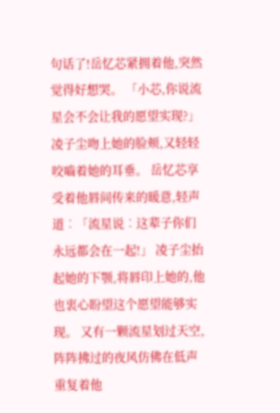句话了!岳忆芯紧拥着他,突然觉得好想哭。 「小芯,你说流星会不会让我的愿望实现?」凌子尘吻上她的脸颊,又轻轻咬嚙着她的耳垂。 岳忆芯享受着他唇间传来的暖意,轻声道︰「流星说︰这辈子你们永远都会在一起!」 凌子尘抬起她的下颚,将唇印上她的,他也衷心盼望这个愿望能够实现。 又有一颗流星划过天空,阵阵拂过的夜风仿佛在低声重复着他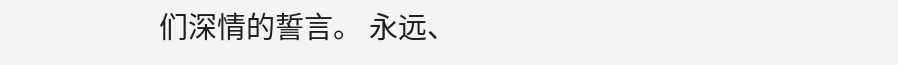们深情的誓言。 永远、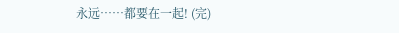永远……都要在一起! (完)